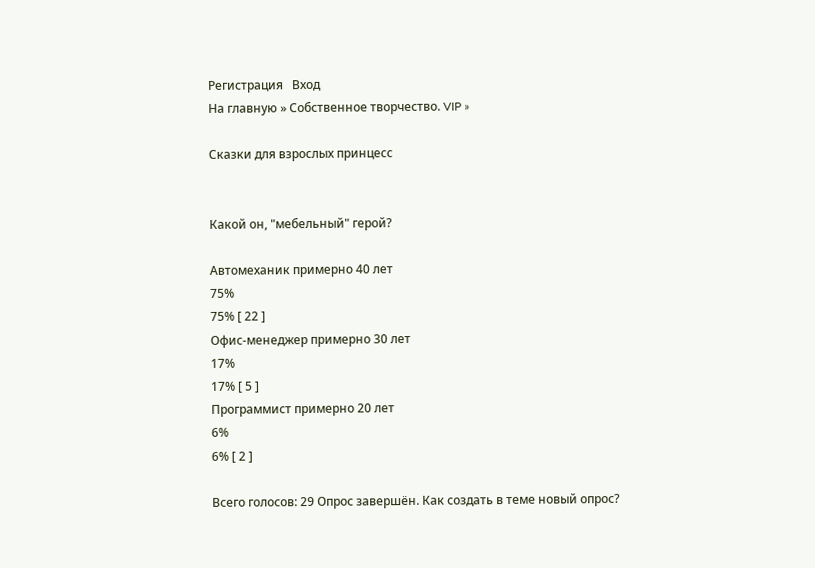Регистрация   Вход
На главную » Собственное творчество. VIP »

Сказки для взрослых принцесс


Какой он, "мебельный" герой?

Автомеханик примерно 40 лет
75%
75% [ 22 ]
Офис-менеджер примерно 30 лет
17%
17% [ 5 ]
Программист примерно 20 лет
6%
6% [ 2 ]

Всего голосов: 29 Опрос завершён. Как создать в теме новый опрос?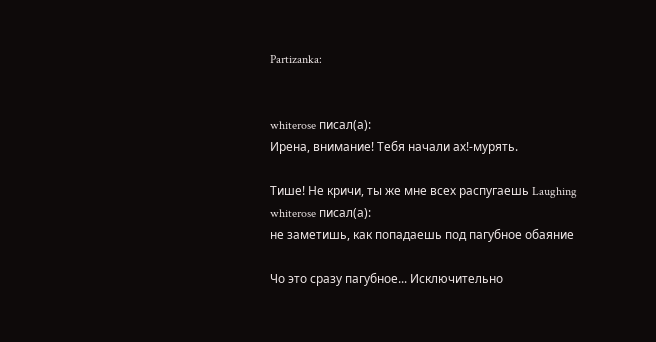Partizanka:


whiterose писал(а):
Ирена, внимание! Тебя начали ах!-мурять.

Тише! Не кричи, ты же мне всех распугаешь Laughing
whiterose писал(а):
не заметишь, как попадаешь под пагубное обаяние

Чо это сразу пагубное... Исключительно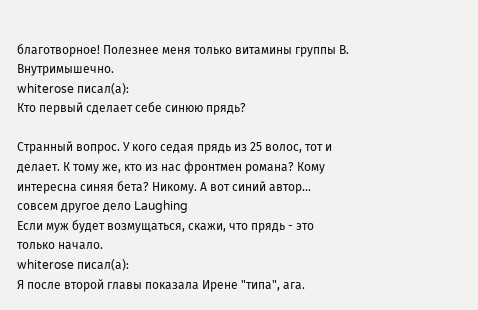благотворное! Полезнее меня только витамины группы В. Внутримышечно.
whiterose писал(а):
Кто первый сделает себе синюю прядь?

Странный вопрос. У кого седая прядь из 25 волос, тот и делает. К тому же, кто из нас фронтмен романа? Кому интересна синяя бета? Никому. А вот синий автор... совсем другое дело Laughing
Если муж будет возмущаться, скажи, что прядь - это только начало.
whiterose писал(а):
Я после второй главы показала Ирене "типа", ага.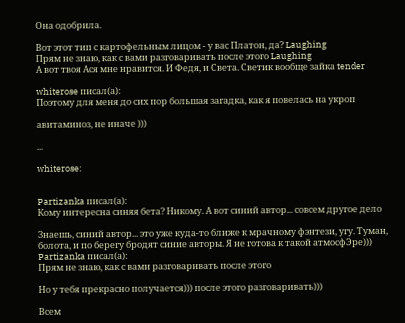Она одобрила.

Вот этот тип с картофельным лицом - у вас Платон, да? Laughing
Прям не знаю, как с вами разговаривать после этого Laughing
А вот твоя Ася мне нравится. И Федя, и Света. Светик вообще зайка tender

whiterose писал(а):
Поэтому для меня до сих пор большая загадка, как я повелась на укроп

авитаминоз, не иначе )))

...

whiterose:


Partizanka писал(а):
Кому интересна синяя бета? Никому. А вот синий автор... совсем другое дело

Знаешь, синий автор... это уже куда-то ближе к мрачному фэнтези, угу. Туман, болота, и по берегу бродят синие авторы. Я не готова к такой атмосфЭре)))
Partizanka писал(а):
Прям не знаю, как с вами разговаривать после этого

Но у тебя прекрасно получается))) после этого разговаривать)))

Всем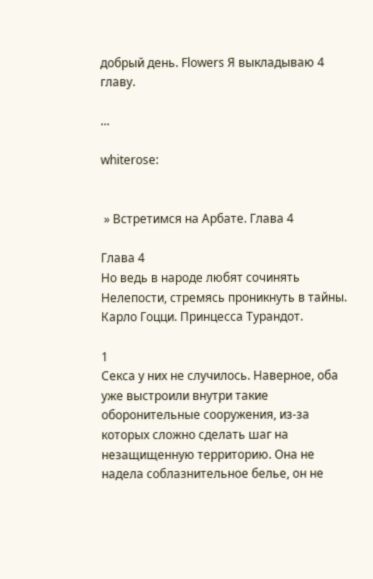добрый день. Flowers Я выкладываю 4 главу.

...

whiterose:


 » Встретимся на Арбате. Глава 4

Глава 4
Но ведь в народе любят сочинять
Нелепости, стремясь проникнуть в тайны.
Карло Гоцци. Принцесса Турандот.

1
Секса у них не случилось. Наверное, оба уже выстроили внутри такие оборонительные сооружения, из-за которых сложно сделать шаг на незащищенную территорию. Она не надела соблазнительное белье, он не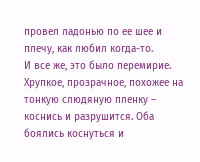провел ладонью по ее шее и плечу, как любил когда-то.
И все же, это было перемирие. Хрупкое, прозрачное, похожее на тонкую слюдяную пленку – коснись и разрушится. Оба боялись коснуться и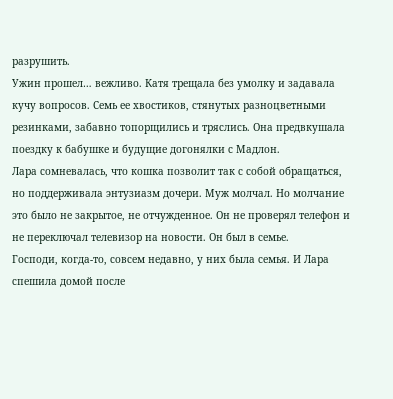разрушить.
Ужин прошел… вежливо. Катя трещала без умолку и задавала кучу вопросов. Семь ее хвостиков, стянутых разноцветными резинками, забавно топорщились и тряслись. Она предвкушала поездку к бабушке и будущие догонялки с Мадлон.
Лара сомневалась, что кошка позволит так с собой обращаться, но поддерживала энтузиазм дочери. Муж молчал. Но молчание это было не закрытое, не отчужденное. Он не проверял телефон и не переключал телевизор на новости. Он был в семье.
Господи, когда-то, совсем недавно, у них была семья. И Лара спешила домой после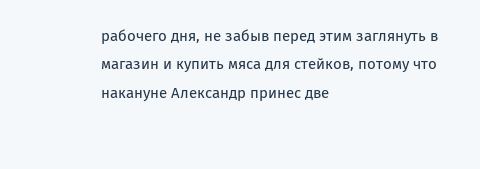рабочего дня, не забыв перед этим заглянуть в магазин и купить мяса для стейков, потому что накануне Александр принес две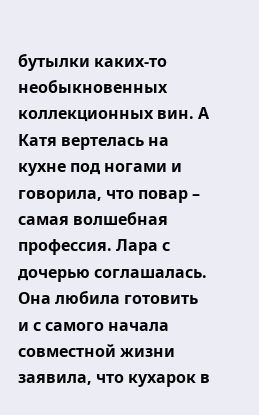бутылки каких-то необыкновенных коллекционных вин. А Катя вертелась на кухне под ногами и говорила, что повар – самая волшебная профессия. Лара с дочерью соглашалась. Она любила готовить и с самого начала совместной жизни заявила, что кухарок в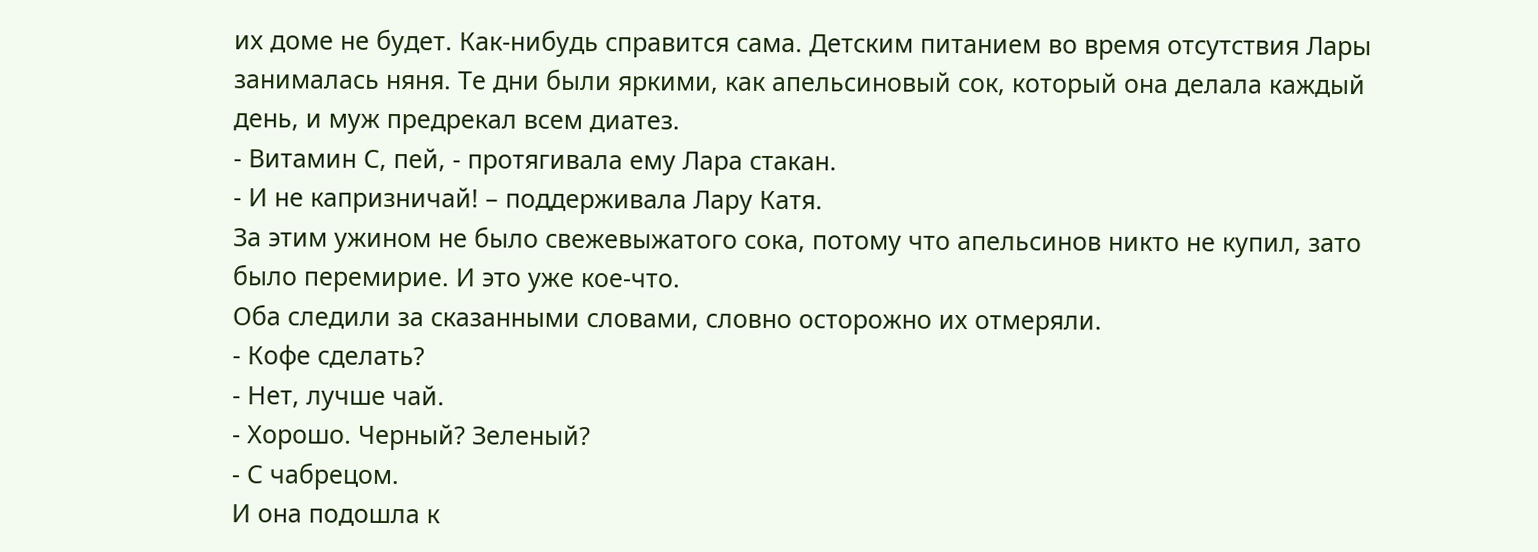их доме не будет. Как-нибудь справится сама. Детским питанием во время отсутствия Лары занималась няня. Те дни были яркими, как апельсиновый сок, который она делала каждый день, и муж предрекал всем диатез.
- Витамин С, пей, - протягивала ему Лара стакан.
- И не капризничай! – поддерживала Лару Катя.
За этим ужином не было свежевыжатого сока, потому что апельсинов никто не купил, зато было перемирие. И это уже кое-что.
Оба следили за сказанными словами, словно осторожно их отмеряли.
- Кофе сделать?
- Нет, лучше чай.
- Хорошо. Черный? Зеленый?
- С чабрецом.
И она подошла к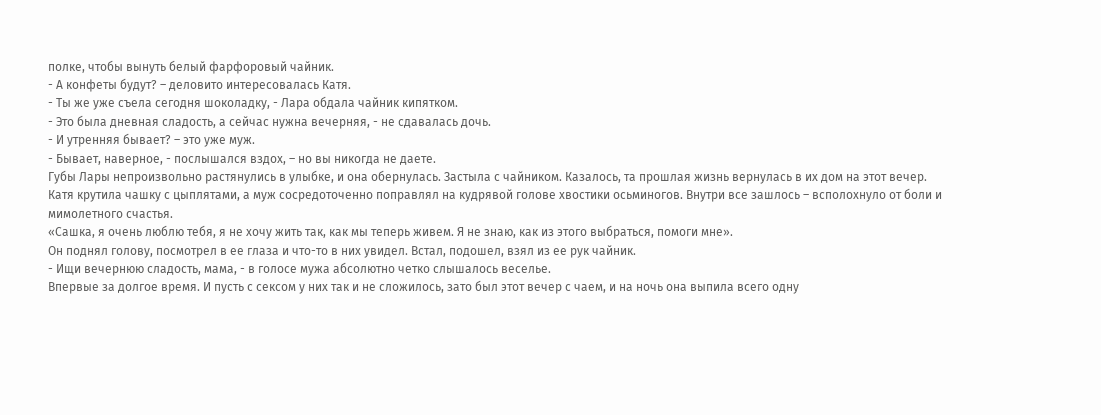полке, чтобы вынуть белый фарфоровый чайник.
- А конфеты будут? – деловито интересовалась Катя.
- Ты же уже съела сегодня шоколадку, - Лара обдала чайник кипятком.
- Это была дневная сладость, а сейчас нужна вечерняя, - не сдавалась дочь.
- И утренняя бывает? – это уже муж.
- Бывает, наверное, - послышался вздох, – но вы никогда не даете.
Губы Лары непроизвольно растянулись в улыбке, и она обернулась. Застыла с чайником. Казалось, та прошлая жизнь вернулась в их дом на этот вечер.
Катя крутила чашку с цыплятами, а муж сосредоточенно поправлял на кудрявой голове хвостики осьминогов. Внутри все зашлось – всполохнуло от боли и мимолетного счастья.
«Сашка, я очень люблю тебя, я не хочу жить так, как мы теперь живем. Я не знаю, как из этого выбраться, помоги мне».
Он поднял голову, посмотрел в ее глаза и что-то в них увидел. Встал, подошел, взял из ее рук чайник.
- Ищи вечернюю сладость, мама, - в голосе мужа абсолютно четко слышалось веселье.
Впервые за долгое время. И пусть с сексом у них так и не сложилось, зато был этот вечер с чаем, и на ночь она выпила всего одну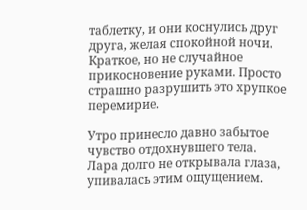таблетку, и они коснулись друг друга, желая спокойной ночи. Краткое, но не случайное прикосновение руками. Просто страшно разрушить это хрупкое перемирие.

Утро принесло давно забытое чувство отдохнувшего тела. Лара долго не открывала глаза, упивалась этим ощущением.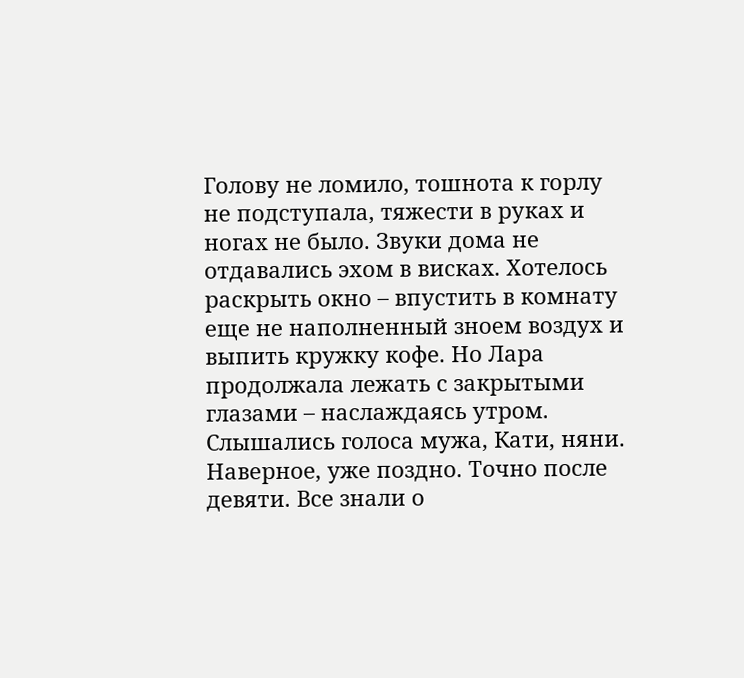Голову не ломило, тошнота к горлу не подступала, тяжести в руках и ногах не было. Звуки дома не отдавались эхом в висках. Хотелось раскрыть окно – впустить в комнату еще не наполненный зноем воздух и выпить кружку кофе. Но Лара продолжала лежать с закрытыми глазами – наслаждаясь утром.
Слышались голоса мужа, Кати, няни. Наверное, уже поздно. Точно после девяти. Все знали о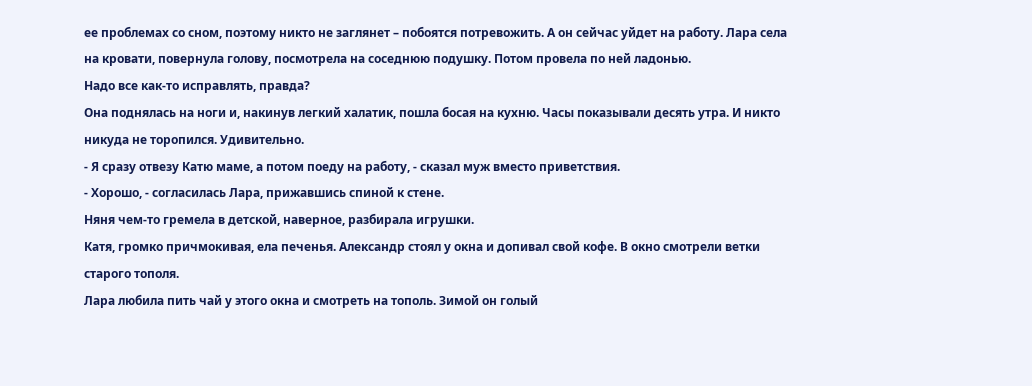ее проблемах со сном, поэтому никто не заглянет – побоятся потревожить. А он сейчас уйдет на работу. Лара села на кровати, повернула голову, посмотрела на соседнюю подушку. Потом провела по ней ладонью.
Надо все как-то исправлять, правда?
Она поднялась на ноги и, накинув легкий халатик, пошла босая на кухню. Часы показывали десять утра. И никто никуда не торопился. Удивительно.
- Я сразу отвезу Катю маме, а потом поеду на работу, - сказал муж вместо приветствия.
- Хорошо, - согласилась Лара, прижавшись спиной к стене.
Няня чем-то гремела в детской, наверное, разбирала игрушки.
Катя, громко причмокивая, ела печенья. Александр стоял у окна и допивал свой кофе. В окно смотрели ветки старого тополя.
Лара любила пить чай у этого окна и смотреть на тополь. Зимой он голый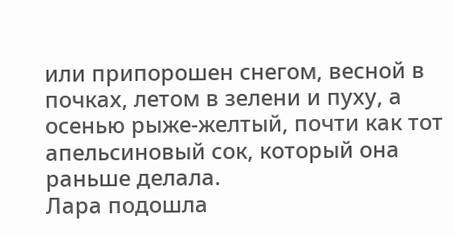или припорошен снегом, весной в почках, летом в зелени и пуху, а осенью рыже-желтый, почти как тот апельсиновый сок, который она раньше делала.
Лара подошла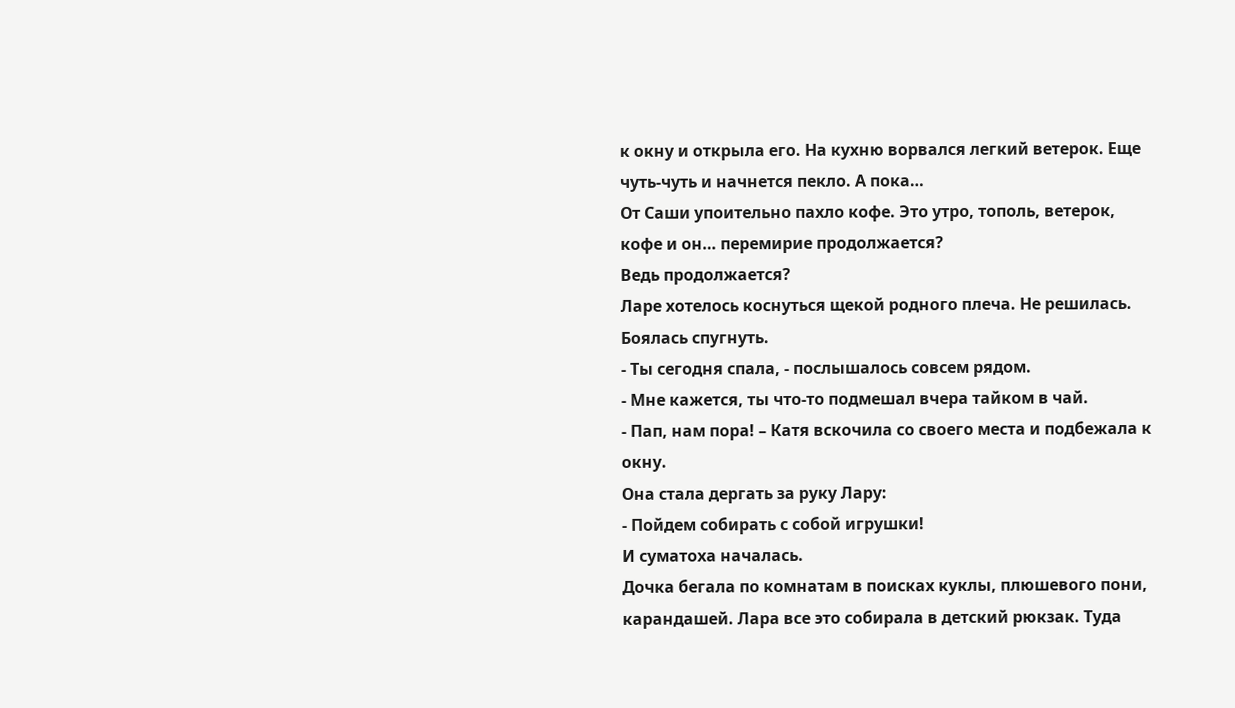к окну и открыла его. На кухню ворвался легкий ветерок. Еще чуть-чуть и начнется пекло. А пока…
От Саши упоительно пахло кофе. Это утро, тополь, ветерок, кофе и он… перемирие продолжается?
Ведь продолжается?
Ларе хотелось коснуться щекой родного плеча. Не решилась. Боялась спугнуть.
- Ты сегодня спала, - послышалось совсем рядом.
- Мне кажется, ты что-то подмешал вчера тайком в чай.
- Пап, нам пора! – Катя вскочила со своего места и подбежала к окну.
Она стала дергать за руку Лару:
- Пойдем собирать с собой игрушки!
И суматоха началась.
Дочка бегала по комнатам в поисках куклы, плюшевого пони, карандашей. Лара все это собирала в детский рюкзак. Туда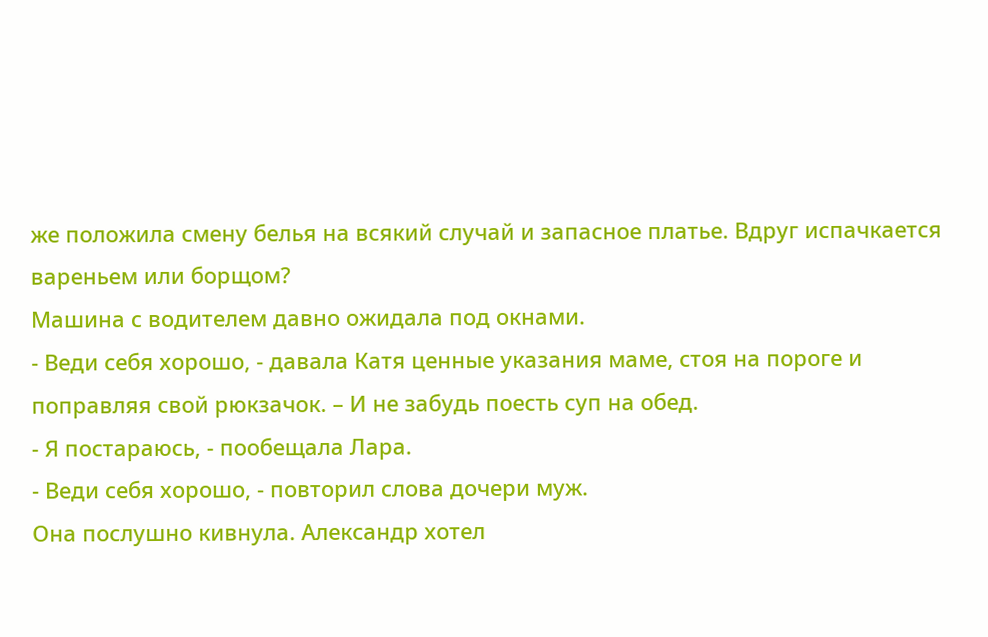же положила смену белья на всякий случай и запасное платье. Вдруг испачкается вареньем или борщом?
Машина с водителем давно ожидала под окнами.
- Веди себя хорошо, - давала Катя ценные указания маме, стоя на пороге и поправляя свой рюкзачок. – И не забудь поесть суп на обед.
- Я постараюсь, - пообещала Лара.
- Веди себя хорошо, - повторил слова дочери муж.
Она послушно кивнула. Александр хотел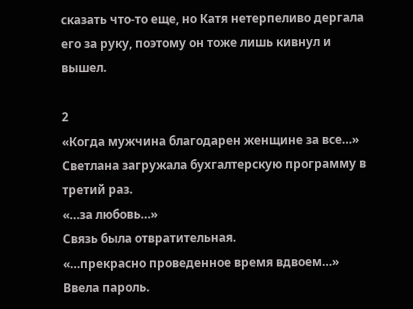сказать что-то еще, но Катя нетерпеливо дергала его за руку, поэтому он тоже лишь кивнул и вышел.

2
«Когда мужчина благодарен женщине за все…»
Светлана загружала бухгалтерскую программу в третий раз.
«…за любовь…»
Связь была отвратительная.
«…прекрасно проведенное время вдвоем…»
Ввела пароль.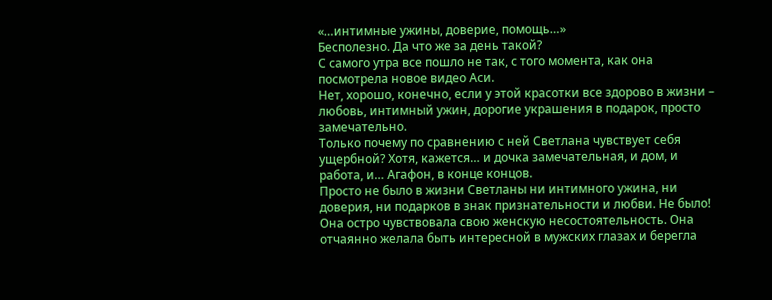«…интимные ужины, доверие, помощь…»
Бесполезно. Да что же за день такой?
С самого утра все пошло не так, с того момента, как она посмотрела новое видео Аси.
Нет, хорошо, конечно, если у этой красотки все здорово в жизни – любовь, интимный ужин, дорогие украшения в подарок, просто замечательно.
Только почему по сравнению с ней Светлана чувствует себя ущербной? Хотя, кажется… и дочка замечательная, и дом, и работа, и… Агафон, в конце концов.
Просто не было в жизни Светланы ни интимного ужина, ни доверия, ни подарков в знак признательности и любви. Не было! Она остро чувствовала свою женскую несостоятельность. Она отчаянно желала быть интересной в мужских глазах и берегла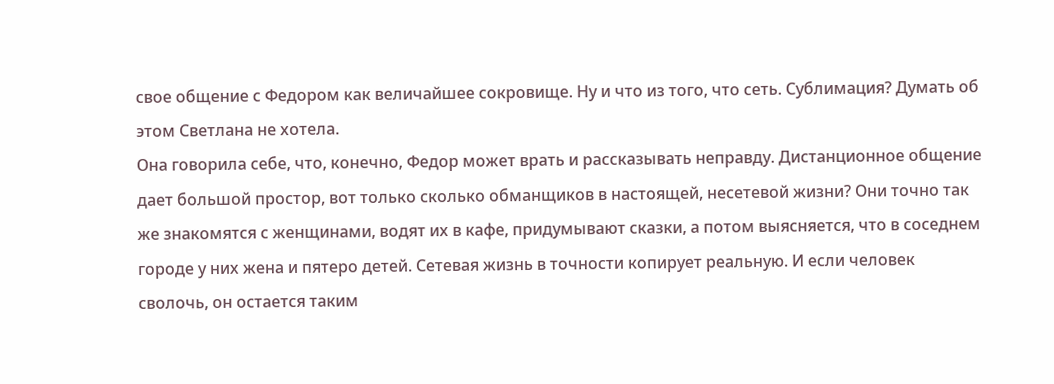свое общение с Федором как величайшее сокровище. Ну и что из того, что сеть. Сублимация? Думать об этом Светлана не хотела.
Она говорила себе, что, конечно, Федор может врать и рассказывать неправду. Дистанционное общение дает большой простор, вот только сколько обманщиков в настоящей, несетевой жизни? Они точно так же знакомятся с женщинами, водят их в кафе, придумывают сказки, а потом выясняется, что в соседнем городе у них жена и пятеро детей. Сетевая жизнь в точности копирует реальную. И если человек сволочь, он остается таким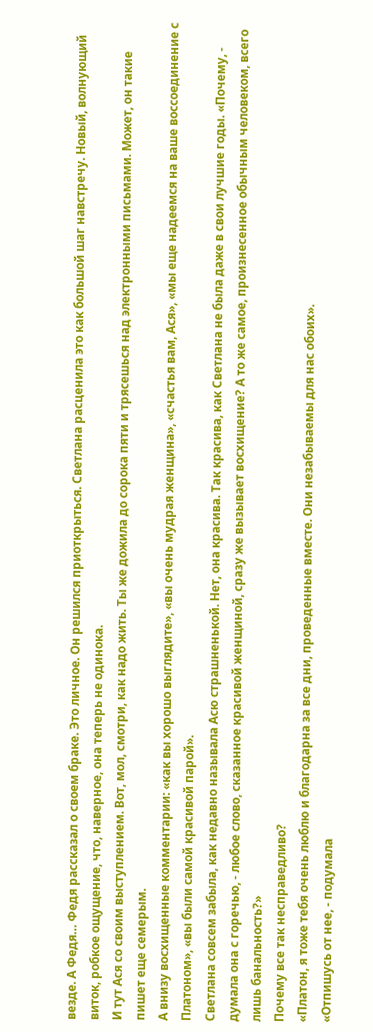везде. А Федя… Федя рассказал о своем браке. Это личное. Он решился приоткрыться. Светлана расценила это как большой шаг навстречу. Новый, волнующий виток, робкое ощущение, что, наверное, она теперь не одинока.
И тут Ася со своим выступлением. Вот, мол, смотри, как надо жить. Ты же дожила до сорока пяти и трясешься над электронными письмами. Может, он такие пишет еще семерым.
А внизу восхищенные комментарии: «как вы хорошо выглядите», «вы очень мудрая женщина», «счастья вам, Ася», «мы еще надеемся на ваше воссоединение с Платоном», «вы были самой красивой парой».
Светлана совсем забыла, как недавно называла Асю страшненькой. Нет, она красива. Так красива, как Светлана не была даже в свои лучшие годы. «Почему, - думала она с горечью, - любое слово, сказанное красивой женщиной, сразу же вызывает восхищение? А то же самое, произнесенное обычным человеком, всего лишь банальность?»
Почему все так несправедливо?
«Платон, я тоже тебя очень люблю и благодарна за все дни, проведенные вместе. Они незабываемы для нас обоих».
«Отпишусь от нее, - подумала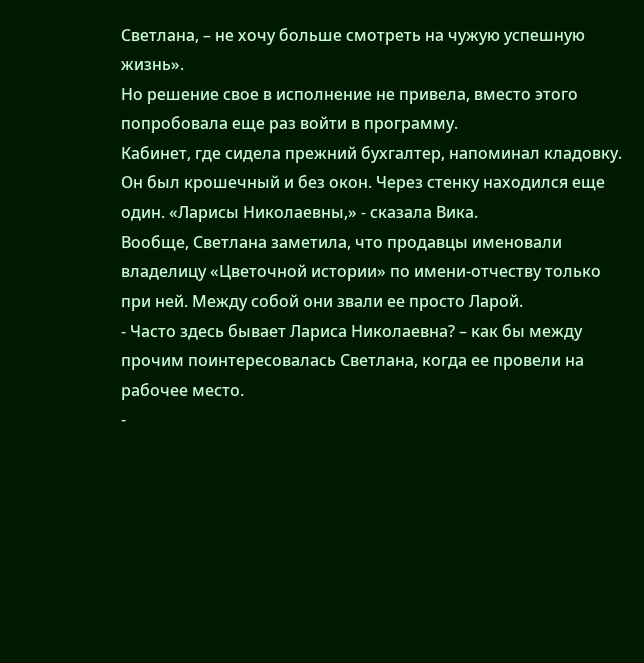Светлана, – не хочу больше смотреть на чужую успешную жизнь».
Но решение свое в исполнение не привела, вместо этого попробовала еще раз войти в программу.
Кабинет, где сидела прежний бухгалтер, напоминал кладовку. Он был крошечный и без окон. Через стенку находился еще один. «Ларисы Николаевны,» - сказала Вика.
Вообще, Светлана заметила, что продавцы именовали владелицу «Цветочной истории» по имени-отчеству только при ней. Между собой они звали ее просто Ларой.
- Часто здесь бывает Лариса Николаевна? – как бы между прочим поинтересовалась Светлана, когда ее провели на рабочее место.
-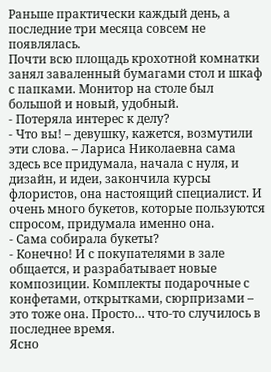Раньше практически каждый день, а последние три месяца совсем не появлялась.
Почти всю площадь крохотной комнатки занял заваленный бумагами стол и шкаф с папками. Монитор на столе был большой и новый, удобный.
- Потеряла интерес к делу?
- Что вы! – девушку, кажется, возмутили эти слова. – Лариса Николаевна сама здесь все придумала, начала с нуля, и дизайн, и идеи, закончила курсы флористов, она настоящий специалист. И очень много букетов, которые пользуются спросом, придумала именно она.
- Сама собирала букеты?
- Конечно! И с покупателями в зале общается, и разрабатывает новые композиции. Комплекты подарочные с конфетами, открытками, сюрпризами – это тоже она. Просто… что-то случилось в последнее время.
Ясно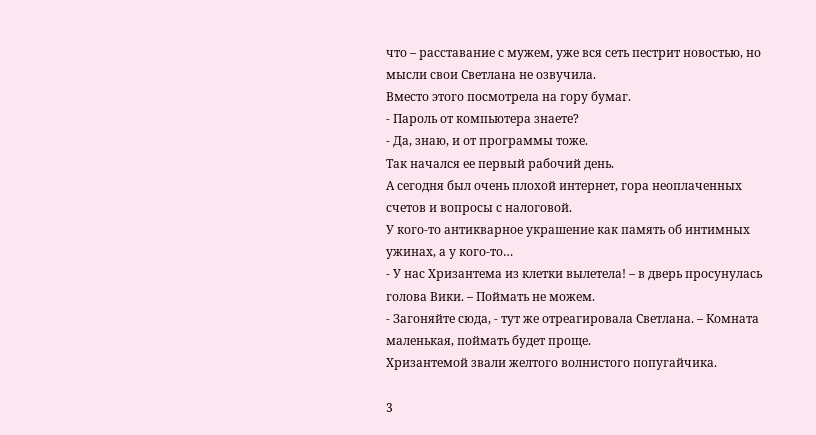что – расставание с мужем, уже вся сеть пестрит новостью, но мысли свои Светлана не озвучила.
Вместо этого посмотрела на гору бумаг.
- Пароль от компьютера знаете?
- Да, знаю, и от программы тоже.
Так начался ее первый рабочий день.
А сегодня был очень плохой интернет, гора неоплаченных счетов и вопросы с налоговой.
У кого-то антикварное украшение как память об интимных ужинах, а у кого-то…
- У нас Хризантема из клетки вылетела! – в дверь просунулась голова Вики. – Поймать не можем.
- Загоняйте сюда, - тут же отреагировала Светлана. – Комната маленькая, поймать будет проще.
Хризантемой звали желтого волнистого попугайчика.

3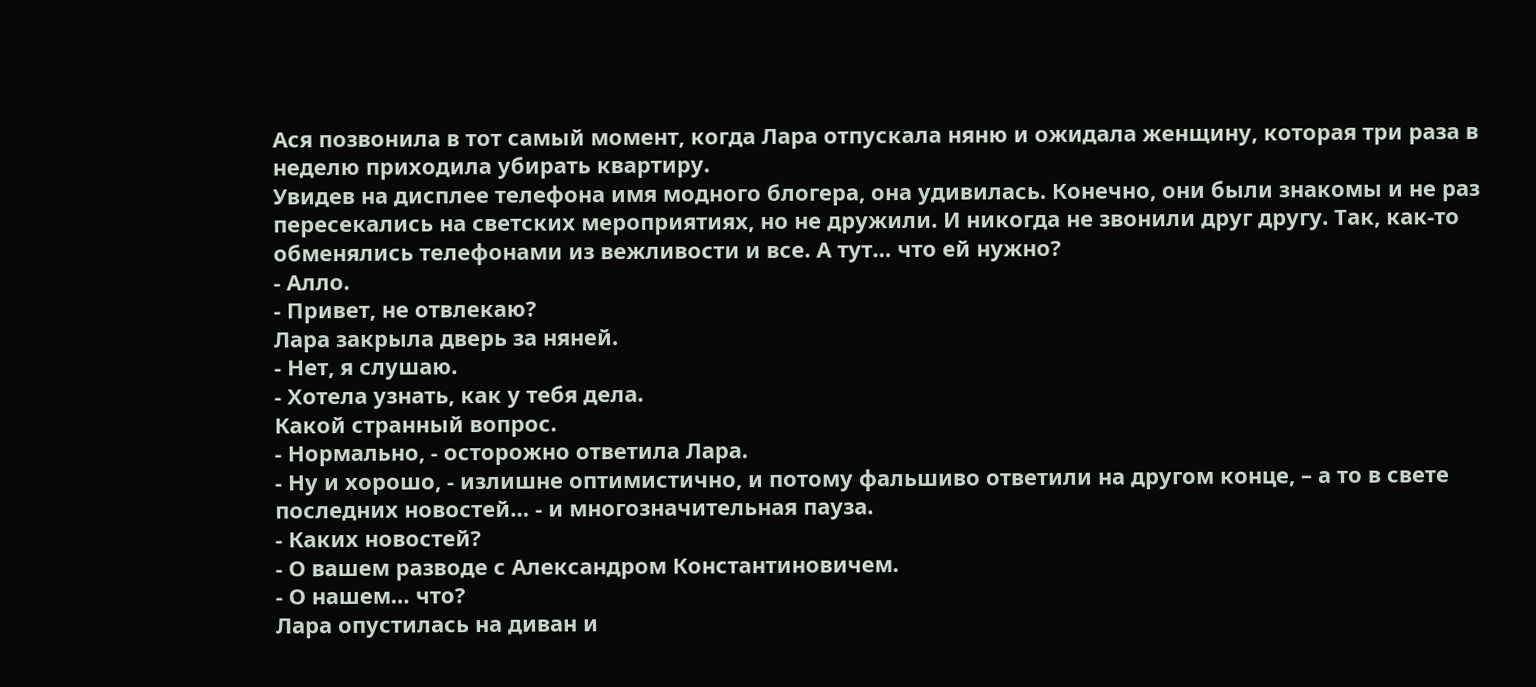Ася позвонила в тот самый момент, когда Лара отпускала няню и ожидала женщину, которая три раза в неделю приходила убирать квартиру.
Увидев на дисплее телефона имя модного блогера, она удивилась. Конечно, они были знакомы и не раз пересекались на светских мероприятиях, но не дружили. И никогда не звонили друг другу. Так, как-то обменялись телефонами из вежливости и все. А тут… что ей нужно?
- Алло.
- Привет, не отвлекаю?
Лара закрыла дверь за няней.
- Нет, я слушаю.
- Хотела узнать, как у тебя дела.
Какой странный вопрос.
- Нормально, - осторожно ответила Лара.
- Ну и хорошо, - излишне оптимистично, и потому фальшиво ответили на другом конце, – а то в свете последних новостей… - и многозначительная пауза.
- Каких новостей?
- О вашем разводе с Александром Константиновичем.
- О нашем… что?
Лара опустилась на диван и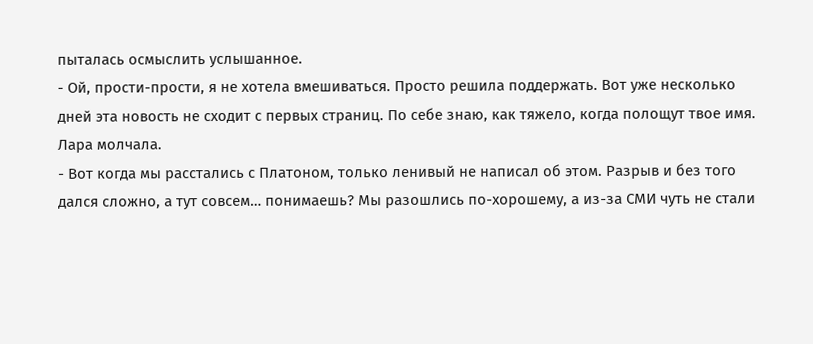пыталась осмыслить услышанное.
- Ой, прости-прости, я не хотела вмешиваться. Просто решила поддержать. Вот уже несколько дней эта новость не сходит с первых страниц. По себе знаю, как тяжело, когда полощут твое имя.
Лара молчала.
- Вот когда мы расстались с Платоном, только ленивый не написал об этом. Разрыв и без того дался сложно, а тут совсем… понимаешь? Мы разошлись по-хорошему, а из-за СМИ чуть не стали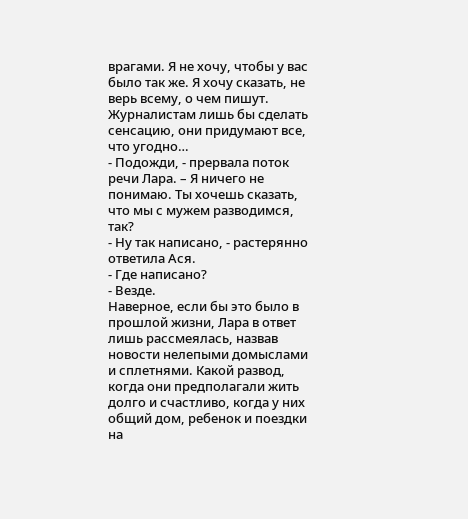врагами. Я не хочу, чтобы у вас было так же. Я хочу сказать, не верь всему, о чем пишут. Журналистам лишь бы сделать сенсацию, они придумают все, что угодно…
- Подожди, - прервала поток речи Лара. – Я ничего не понимаю. Ты хочешь сказать, что мы с мужем разводимся, так?
- Ну так написано, - растерянно ответила Ася.
- Где написано?
- Везде.
Наверное, если бы это было в прошлой жизни, Лара в ответ лишь рассмеялась, назвав новости нелепыми домыслами и сплетнями. Какой развод, когда они предполагали жить долго и счастливо, когда у них общий дом, ребенок и поездки на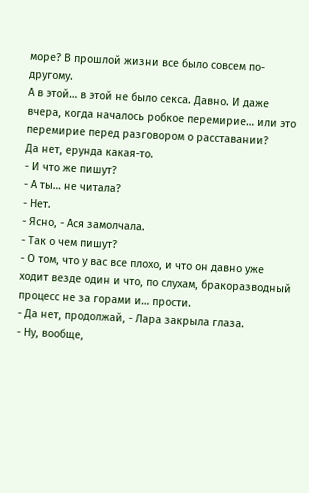море? В прошлой жизни все было совсем по-другому.
А в этой… в этой не было секса. Давно. И даже вчера, когда началось робкое перемирие… или это перемирие перед разговором о расставании?
Да нет, ерунда какая-то.
- И что же пишут?
- А ты… не читала?
- Нет.
- Ясно, - Ася замолчала.
- Так о чем пишут?
- О том, что у вас все плохо, и что он давно уже ходит везде один и что, по слухам, бракоразводный процесс не за горами и… прости.
- Да нет, продолжай, - Лара закрыла глаза.
- Ну, вообще,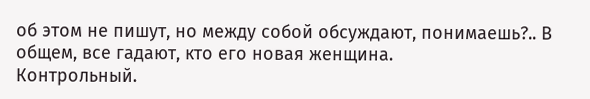об этом не пишут, но между собой обсуждают, понимаешь?.. В общем, все гадают, кто его новая женщина.
Контрольный.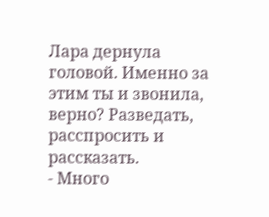Лара дернула головой. Именно за этим ты и звонила, верно? Разведать, расспросить и рассказать.
- Много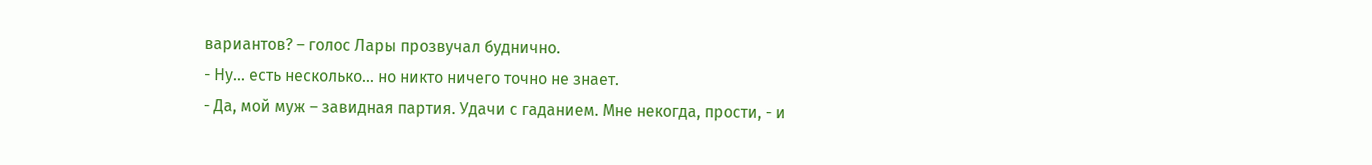вариантов? – голос Лары прозвучал буднично.
- Ну… есть несколько… но никто ничего точно не знает.
- Да, мой муж – завидная партия. Удачи с гаданием. Мне некогда, прости, - и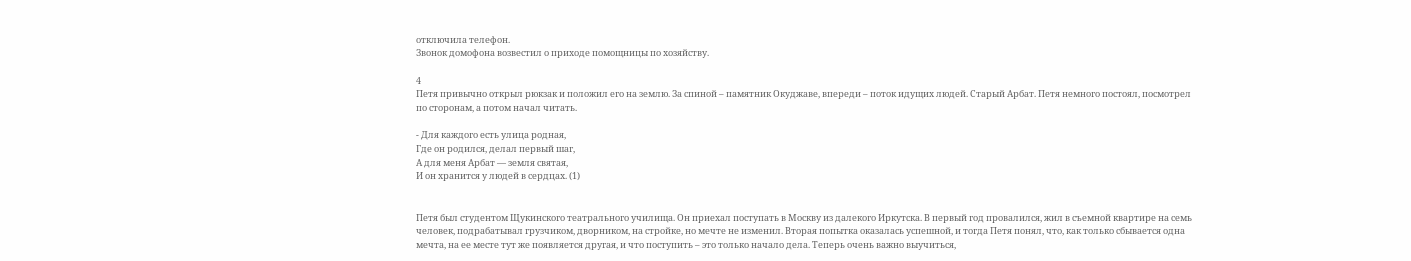отключила телефон.
Звонок домофона возвестил о приходе помощницы по хозяйству.

4
Петя привычно открыл рюкзак и положил его на землю. За спиной – памятник Окуджаве, впереди – поток идущих людей. Старый Арбат. Петя немного постоял, посмотрел по сторонам, а потом начал читать.

- Для каждого есть улица родная,
Где он родился, делал первый шаг,
А для меня Арбат — земля святая,
И он хранится у людей в сердцах. (1)


Петя был студентом Щукинского театрального училища. Он приехал поступать в Москву из далекого Иркутска. В первый год провалился, жил в съемной квартире на семь человек, подрабатывал грузчиком, дворником, на стройке, но мечте не изменил. Вторая попытка оказалась успешной, и тогда Петя понял, что, как только сбывается одна мечта, на ее месте тут же появляется другая, и что поступить – это только начало дела. Теперь очень важно выучиться,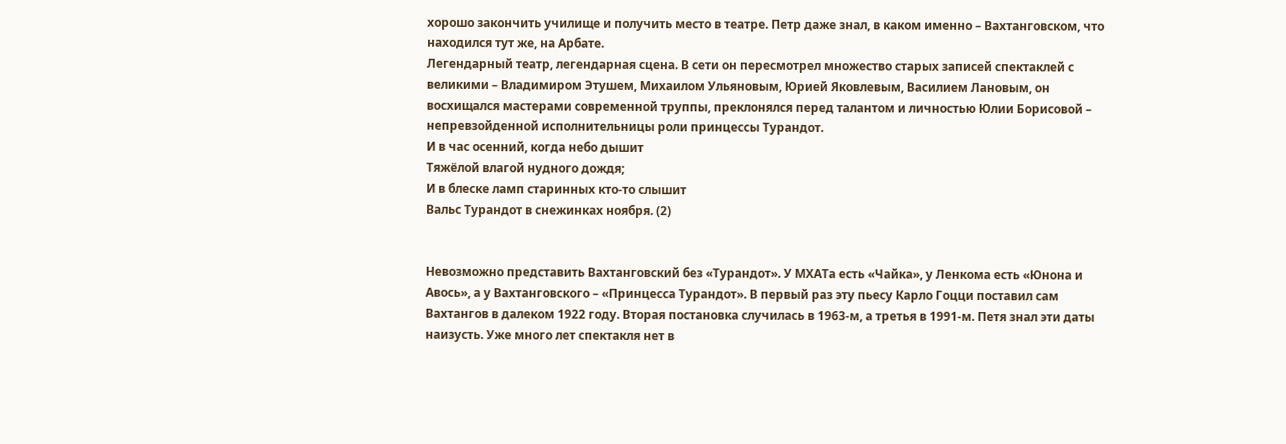хорошо закончить училище и получить место в театре. Петр даже знал, в каком именно – Вахтанговском, что находился тут же, на Арбате.
Легендарный театр, легендарная сцена. В сети он пересмотрел множество старых записей спектаклей с великими – Владимиром Этушем, Михаилом Ульяновым, Юрией Яковлевым, Василием Лановым, он восхищался мастерами современной труппы, преклонялся перед талантом и личностью Юлии Борисовой – непревзойденной исполнительницы роли принцессы Турандот.
И в час осенний, когда небо дышит
Тяжёлой влагой нудного дождя;
И в блеске ламп старинных кто-то слышит
Вальс Турандот в снежинках ноября. (2)


Невозможно представить Вахтанговский без «Турандот». У МХАТа есть «Чайка», у Ленкома есть «Юнона и Авось», а у Вахтанговского – «Принцесса Турандот». В первый раз эту пьесу Карло Гоцци поставил сам Вахтангов в далеком 1922 году. Вторая постановка случилась в 1963-м, а третья в 1991-м. Петя знал эти даты наизусть. Уже много лет спектакля нет в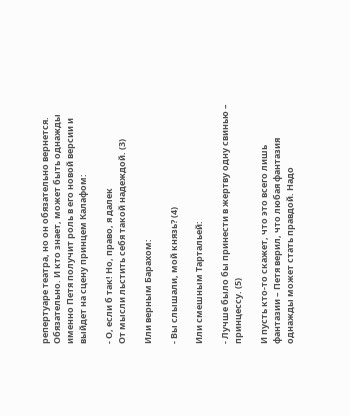репертуаре театра, но он обязательно вернется. Обязательно. И кто знает, может быть однажды именно Петя получит роль в его новой версии и выйдет на сцену принцем Калафом:

- О, если б так! Но, право, я далек
От мысли льстить себя такой надеждой. (3)

Или верным Барахом:

- Вы слышали, мой князь? (4)

Или смешным Тартальей:

- Лучше было бы принести в жертву одну свинью – принцессу. (5)

И пусть кто-то скажет, что это всего лишь фантазии – Петя верил, что любая фантазия однажды может стать правдой. Надо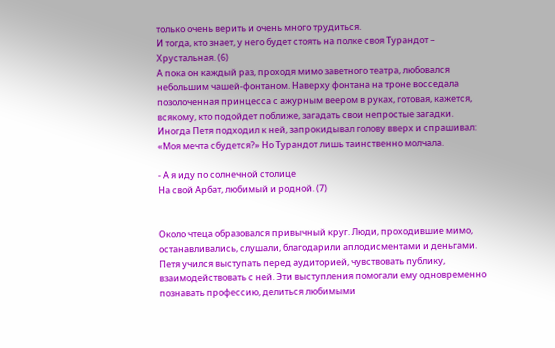только очень верить и очень много трудиться.
И тогда, кто знает, у него будет стоять на полке своя Турандот – Хрустальная. (6)
А пока он каждый раз, проходя мимо заветного театра, любовался небольшим чашей-фонтаном. Наверху фонтана на троне восседала позолоченная принцесса с ажурным веером в руках, готовая, кажется, всякому, кто подойдет поближе, загадать свои непростые загадки.
Иногда Петя подходил к ней, запрокидывал голову вверх и спрашивал: «Моя мечта сбудется?» Но Турандот лишь таинственно молчала.

- А я иду по солнечной столице
На свой Арбат, любимый и родной. (7)


Около чтеца образовался привычный круг. Люди, проходившие мимо, останавливались, слушали, благодарили аплодисментами и деньгами. Петя учился выступать перед аудиторией, чувствовать публику, взаимодействовать с ней. Эти выступления помогали ему одновременно познавать профессию, делиться любимыми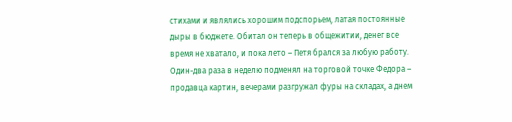стихами и являлись хорошим подспорьем, латая постоянные дыры в бюджете. Обитал он теперь в общежитии, денег все время не хватало, и пока лето – Петя брался за любую работу. Один-два раза в неделю подменял на торговой точке Федора – продавца картин, вечерами разгружал фуры на складах, а днем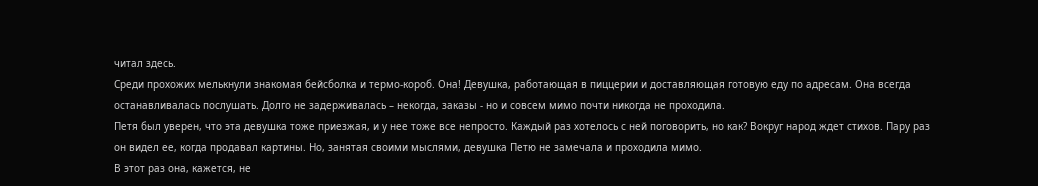читал здесь.
Среди прохожих мелькнули знакомая бейсболка и термо-короб. Она! Девушка, работающая в пиццерии и доставляющая готовую еду по адресам. Она всегда останавливалась послушать. Долго не задерживалась – некогда, заказы - но и совсем мимо почти никогда не проходила.
Петя был уверен, что эта девушка тоже приезжая, и у нее тоже все непросто. Каждый раз хотелось с ней поговорить, но как? Вокруг народ ждет стихов. Пару раз он видел ее, когда продавал картины. Но, занятая своими мыслями, девушка Петю не замечала и проходила мимо.
В этот раз она, кажется, не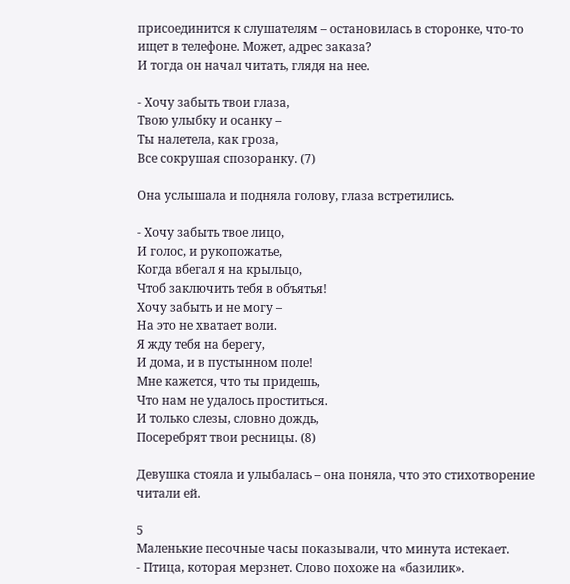присоединится к слушателям – остановилась в сторонке, что-то ищет в телефоне. Может, адрес заказа?
И тогда он начал читать, глядя на нее.

- Хочу забыть твои глаза,
Твою улыбку и осанку –
Ты налетела, как гроза,
Все сокрушая спозоранку. (7)

Она услышала и подняла голову, глаза встретились.

- Хочу забыть твое лицо,
И голос, и рукопожатье,
Когда вбегал я на крыльцо,
Чтоб заключить тебя в объятья!
Хочу забыть и не могу –
На это не хватает воли.
Я жду тебя на берегу,
И дома, и в пустынном поле!
Мне кажется, что ты придешь,
Что нам не удалось проститься.
И только слезы, словно дождь,
Посеребрят твои ресницы. (8)

Девушка стояла и улыбалась – она поняла, что это стихотворение читали ей.

5
Маленькие песочные часы показывали, что минута истекает.
- Птица, которая мерзнет. Слово похоже на «базилик».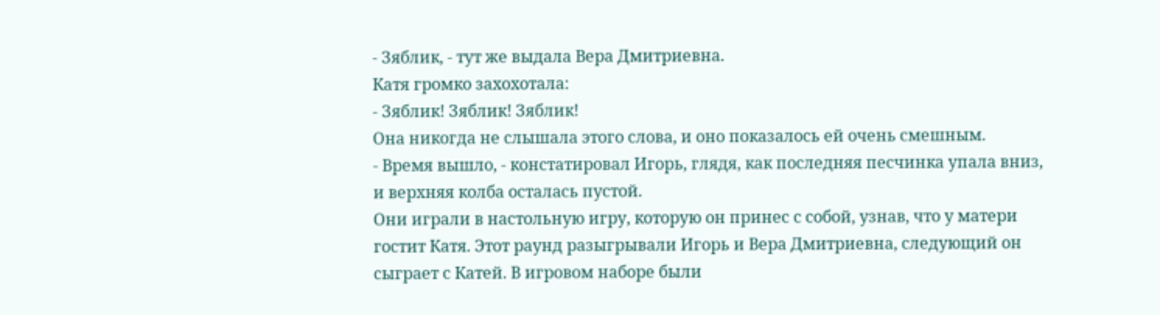- Зяблик, - тут же выдала Вера Дмитриевна.
Катя громко захохотала:
- Зяблик! Зяблик! Зяблик!
Она никогда не слышала этого слова, и оно показалось ей очень смешным.
- Время вышло, - констатировал Игорь, глядя, как последняя песчинка упала вниз, и верхняя колба осталась пустой.
Они играли в настольную игру, которую он принес с собой, узнав, что у матери гостит Катя. Этот раунд разыгрывали Игорь и Вера Дмитриевна, следующий он сыграет с Катей. В игровом наборе были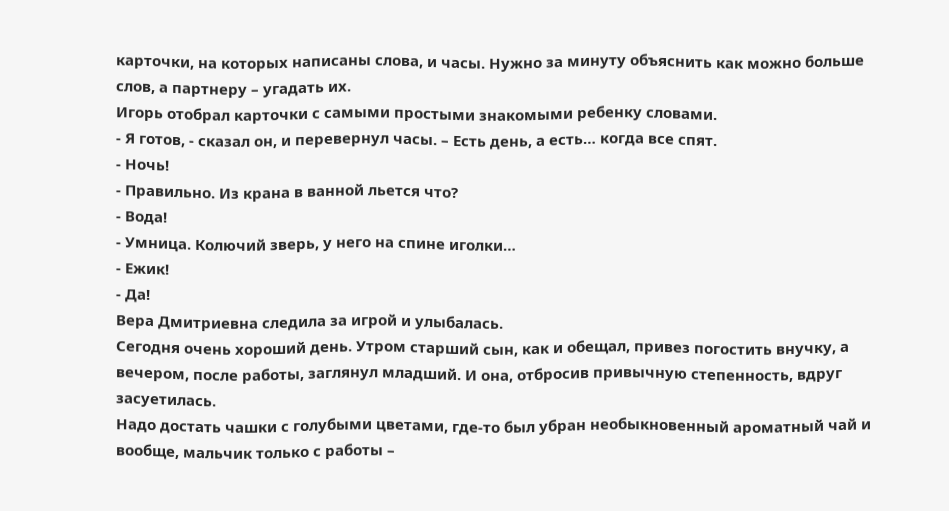карточки, на которых написаны слова, и часы. Нужно за минуту объяснить как можно больше слов, а партнеру – угадать их.
Игорь отобрал карточки с самыми простыми знакомыми ребенку словами.
- Я готов, - сказал он, и перевернул часы. – Есть день, а есть… когда все спят.
- Ночь!
- Правильно. Из крана в ванной льется что?
- Вода!
- Умница. Колючий зверь, у него на спине иголки…
- Ежик!
- Да!
Вера Дмитриевна следила за игрой и улыбалась.
Сегодня очень хороший день. Утром старший сын, как и обещал, привез погостить внучку, а вечером, после работы, заглянул младший. И она, отбросив привычную степенность, вдруг засуетилась.
Надо достать чашки с голубыми цветами, где-то был убран необыкновенный ароматный чай и вообще, мальчик только с работы –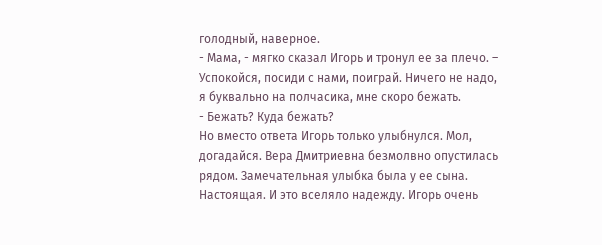голодный, наверное.
- Мама, - мягко сказал Игорь и тронул ее за плечо. – Успокойся, посиди с нами, поиграй. Ничего не надо, я буквально на полчасика, мне скоро бежать.
- Бежать? Куда бежать?
Но вместо ответа Игорь только улыбнулся. Мол, догадайся. Вера Дмитриевна безмолвно опустилась рядом. Замечательная улыбка была у ее сына. Настоящая. И это вселяло надежду. Игорь очень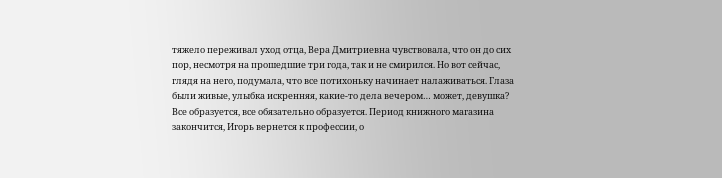тяжело переживал уход отца, Вера Дмитриевна чувствовала, что он до сих пор, несмотря на прошедшие три года, так и не смирился. Но вот сейчас, глядя на него, подумала, что все потихоньку начинает налаживаться. Глаза были живые, улыбка искренняя, какие-то дела вечером… может, девушка?
Все образуется, все обязательно образуется. Период книжного магазина закончится, Игорь вернется к профессии, о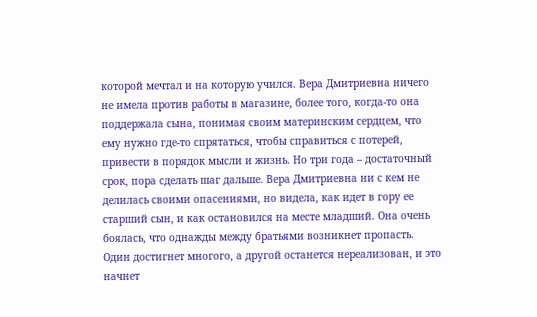которой мечтал и на которую учился. Вера Дмитриевна ничего не имела против работы в магазине, более того, когда-то она поддержала сына, понимая своим материнским сердцем, что ему нужно где-то спрятаться, чтобы справиться с потерей, привести в порядок мысли и жизнь. Но три года – достаточный срок, пора сделать шаг дальше. Вера Дмитриевна ни с кем не делилась своими опасениями, но видела, как идет в гору ее старший сын, и как остановился на месте младший. Она очень боялась, что однажды между братьями возникнет пропасть. Один достигнет многого, а другой останется нереализован, и это начнет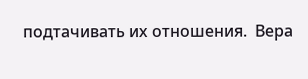подтачивать их отношения.  Вера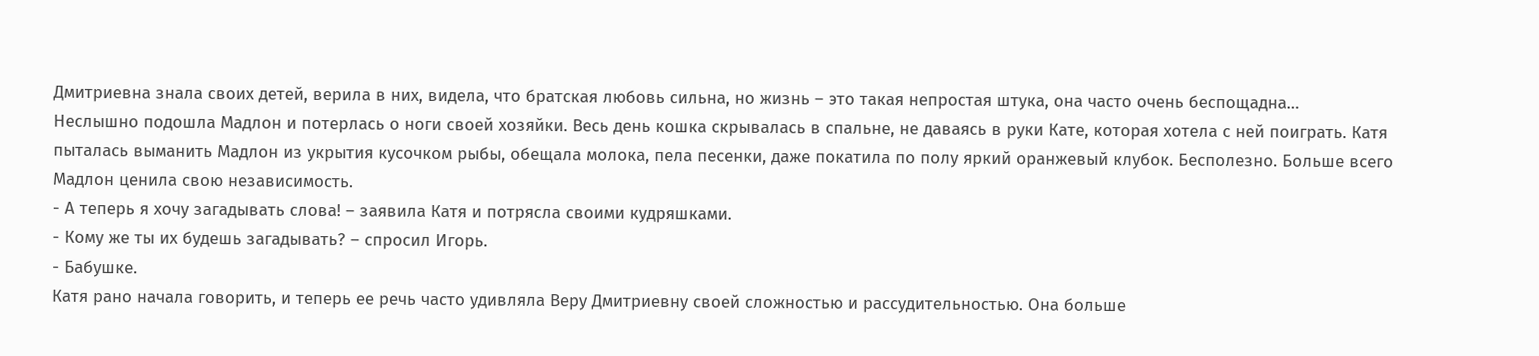Дмитриевна знала своих детей, верила в них, видела, что братская любовь сильна, но жизнь – это такая непростая штука, она часто очень беспощадна…
Неслышно подошла Мадлон и потерлась о ноги своей хозяйки. Весь день кошка скрывалась в спальне, не даваясь в руки Кате, которая хотела с ней поиграть. Катя пыталась выманить Мадлон из укрытия кусочком рыбы, обещала молока, пела песенки, даже покатила по полу яркий оранжевый клубок. Бесполезно. Больше всего Мадлон ценила свою независимость.
- А теперь я хочу загадывать слова! – заявила Катя и потрясла своими кудряшками.
- Кому же ты их будешь загадывать? – спросил Игорь.
- Бабушке.
Катя рано начала говорить, и теперь ее речь часто удивляла Веру Дмитриевну своей сложностью и рассудительностью. Она больше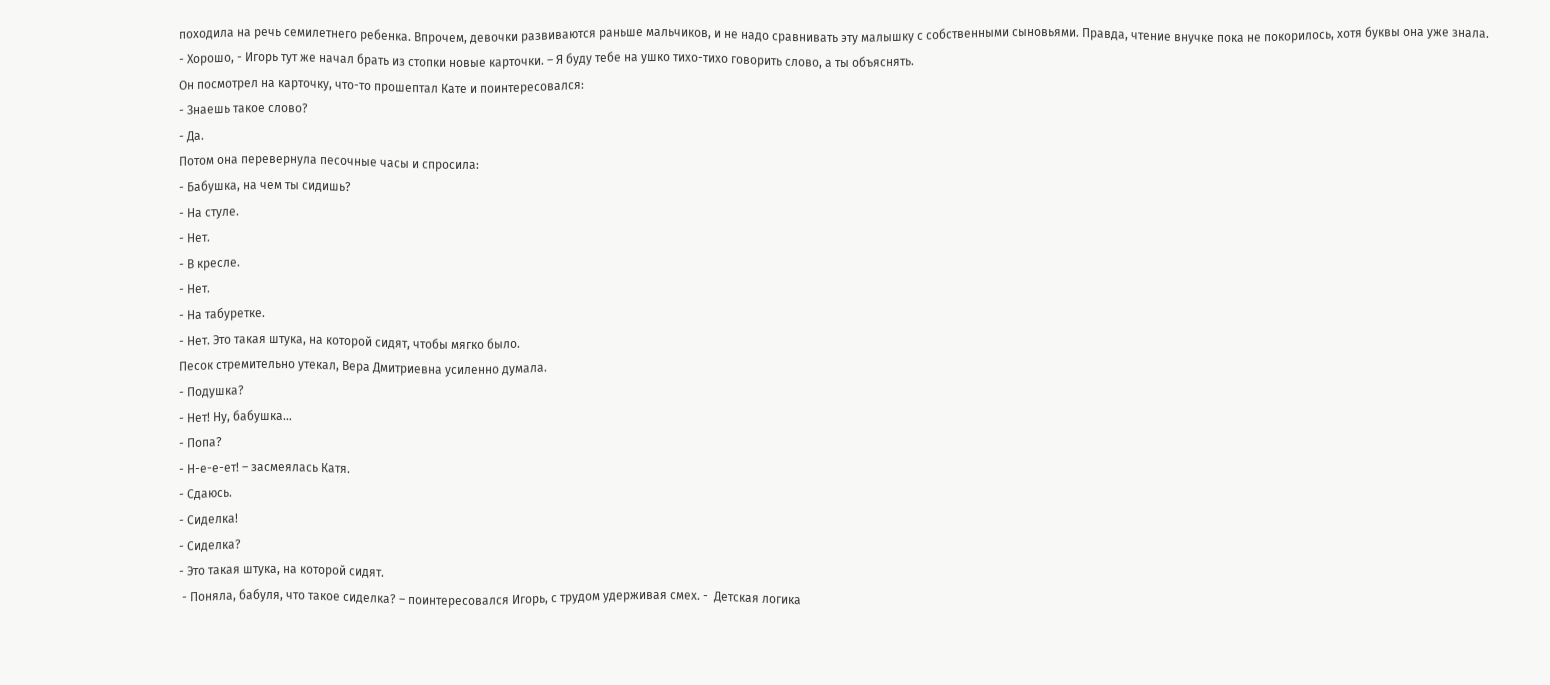походила на речь семилетнего ребенка. Впрочем, девочки развиваются раньше мальчиков, и не надо сравнивать эту малышку с собственными сыновьями. Правда, чтение внучке пока не покорилось, хотя буквы она уже знала.
- Хорошо, - Игорь тут же начал брать из стопки новые карточки. – Я буду тебе на ушко тихо-тихо говорить слово, а ты объяснять.
Он посмотрел на карточку, что-то прошептал Кате и поинтересовался:
- Знаешь такое слово?
- Да.
Потом она перевернула песочные часы и спросила:
- Бабушка, на чем ты сидишь?
- На стуле.
- Нет.
- В кресле.
- Нет.
- На табуретке.
- Нет. Это такая штука, на которой сидят, чтобы мягко было.
Песок стремительно утекал, Вера Дмитриевна усиленно думала.
- Подушка?
- Нет! Ну, бабушка…
- Попа?
- Н-е-е-ет! – засмеялась Катя.
- Сдаюсь.
- Сиделка!
- Сиделка?
- Это такая штука, на которой сидят.
 - Поняла, бабуля, что такое сиделка? – поинтересовался Игорь, с трудом удерживая смех. -  Детская логика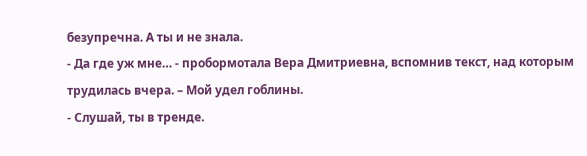безупречна. А ты и не знала.
- Да где уж мне… - пробормотала Вера Дмитриевна, вспомнив текст, над которым трудилась вчера. – Мой удел гоблины.
- Слушай, ты в тренде.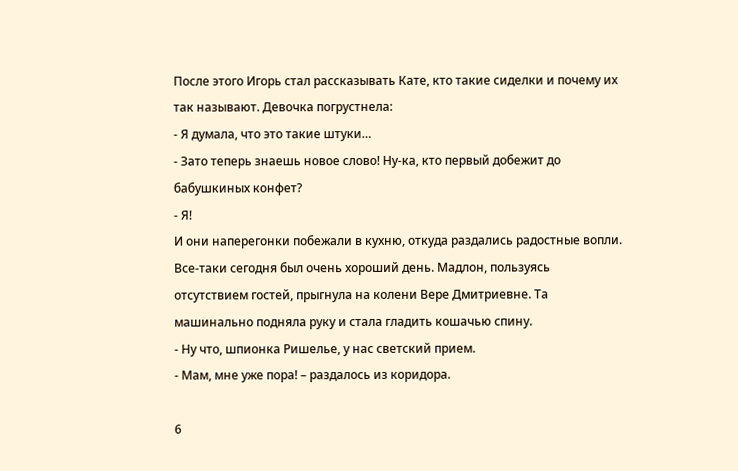После этого Игорь стал рассказывать Кате, кто такие сиделки и почему их так называют. Девочка погрустнела:
- Я думала, что это такие штуки…
- Зато теперь знаешь новое слово! Ну-ка, кто первый добежит до бабушкиных конфет?
- Я!
И они наперегонки побежали в кухню, откуда раздались радостные вопли.
Все-таки сегодня был очень хороший день. Мадлон, пользуясь отсутствием гостей, прыгнула на колени Вере Дмитриевне. Та машинально подняла руку и стала гладить кошачью спину.
- Ну что, шпионка Ришелье, у нас светский прием.
- Мам, мне уже пора! – раздалось из коридора.

6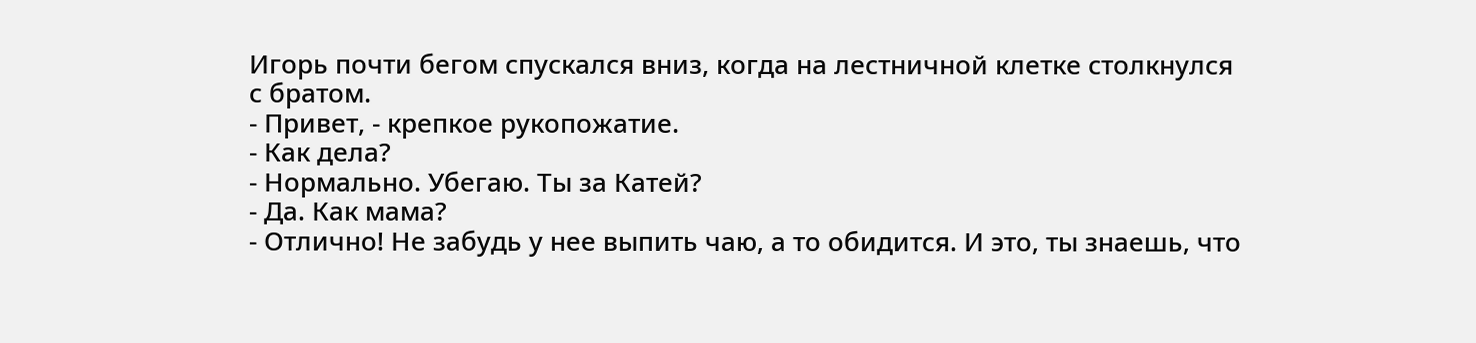Игорь почти бегом спускался вниз, когда на лестничной клетке столкнулся с братом.
- Привет, - крепкое рукопожатие.
- Как дела?
- Нормально. Убегаю. Ты за Катей?
- Да. Как мама?
- Отлично! Не забудь у нее выпить чаю, а то обидится. И это, ты знаешь, что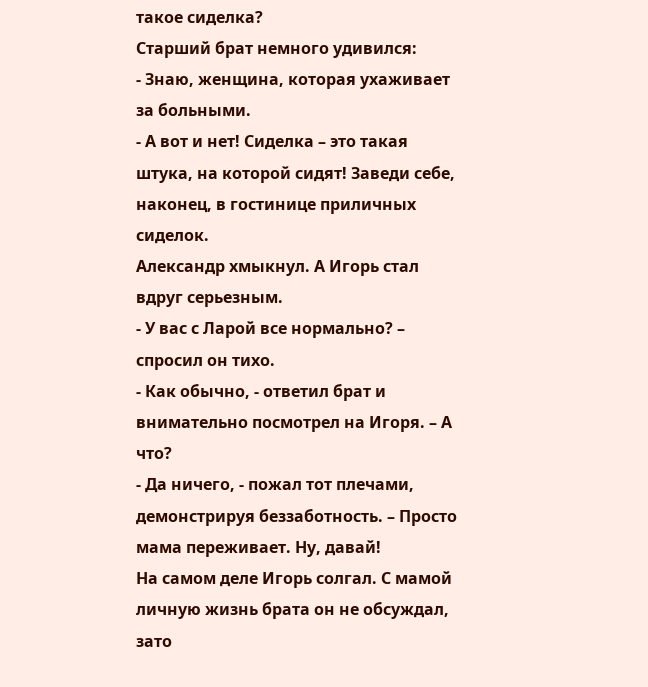такое сиделка?
Старший брат немного удивился:
- Знаю, женщина, которая ухаживает за больными.
- А вот и нет! Сиделка – это такая штука, на которой сидят! Заведи себе, наконец, в гостинице приличных сиделок.
Александр хмыкнул. А Игорь стал вдруг серьезным.
- У вас с Ларой все нормально? – спросил он тихо.
- Как обычно, - ответил брат и внимательно посмотрел на Игоря. – А что?
- Да ничего, - пожал тот плечами, демонстрируя беззаботность. – Просто мама переживает. Ну, давай!
На самом деле Игорь солгал. С мамой личную жизнь брата он не обсуждал, зато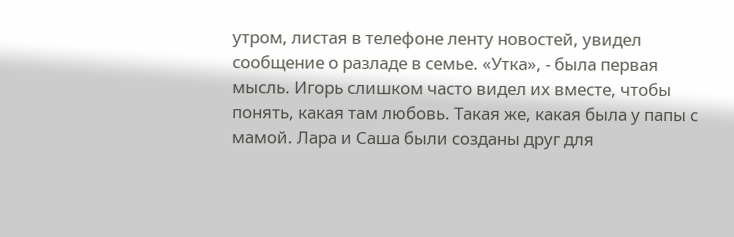утром, листая в телефоне ленту новостей, увидел сообщение о разладе в семье. «Утка», - была первая мысль. Игорь слишком часто видел их вместе, чтобы понять, какая там любовь. Такая же, какая была у папы с мамой. Лара и Саша были созданы друг для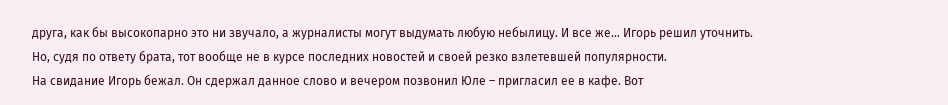друга, как бы высокопарно это ни звучало, а журналисты могут выдумать любую небылицу. И все же… Игорь решил уточнить.
Но, судя по ответу брата, тот вообще не в курсе последних новостей и своей резко взлетевшей популярности.
На свидание Игорь бежал. Он сдержал данное слово и вечером позвонил Юле – пригласил ее в кафе. Вот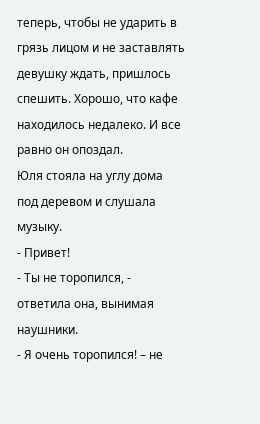теперь, чтобы не ударить в грязь лицом и не заставлять девушку ждать, пришлось спешить. Хорошо, что кафе находилось недалеко. И все равно он опоздал.
Юля стояла на углу дома под деревом и слушала музыку.
- Привет!
- Ты не торопился, - ответила она, вынимая наушники.
- Я очень торопился! – не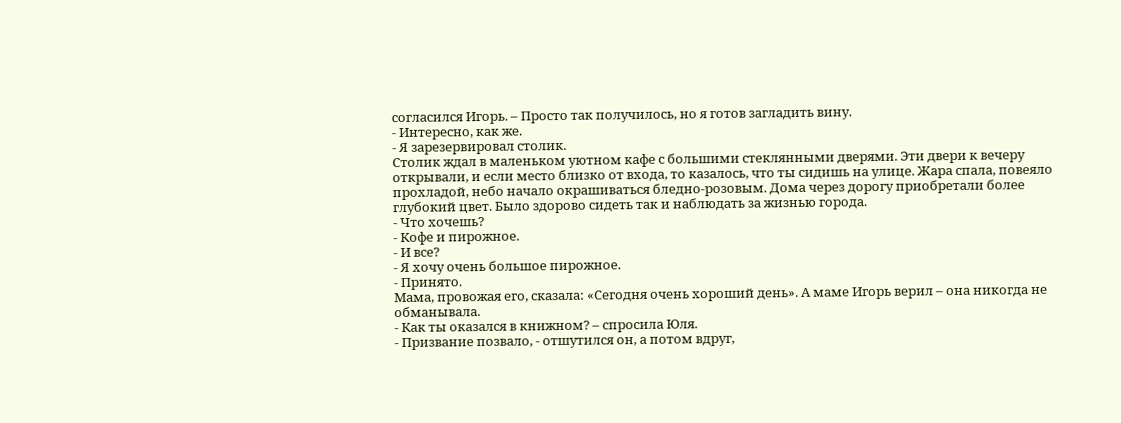согласился Игорь. – Просто так получилось, но я готов загладить вину.
- Интересно, как же.
- Я зарезервировал столик.
Столик ждал в маленьком уютном кафе с большими стеклянными дверями. Эти двери к вечеру открывали, и если место близко от входа, то казалось, что ты сидишь на улице. Жара спала, повеяло прохладой, небо начало окрашиваться бледно-розовым. Дома через дорогу приобретали более глубокий цвет. Было здорово сидеть так и наблюдать за жизнью города.
- Что хочешь?
- Кофе и пирожное.
- И все?
- Я хочу очень большое пирожное.
- Принято.
Мама, провожая его, сказала: «Сегодня очень хороший день». А маме Игорь верил – она никогда не обманывала.
- Как ты оказался в книжном? – спросила Юля.
- Призвание позвало, - отшутился он, а потом вдруг,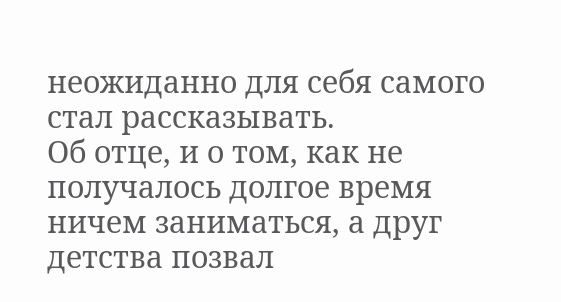неожиданно для себя самого стал рассказывать.
Об отце, и о том, как не получалось долгое время ничем заниматься, а друг детства позвал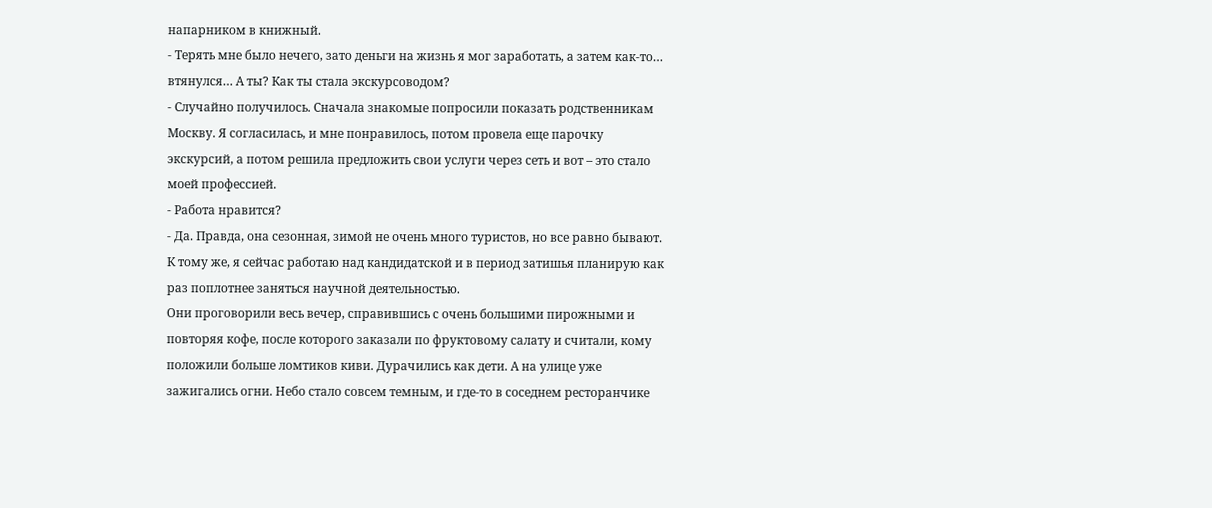напарником в книжный.
- Терять мне было нечего, зато деньги на жизнь я мог заработать, а затем как-то… втянулся… А ты? Как ты стала экскурсоводом?
- Случайно получилось. Сначала знакомые попросили показать родственникам Москву. Я согласилась, и мне понравилось, потом провела еще парочку экскурсий, а потом решила предложить свои услуги через сеть и вот – это стало моей профессией.
- Работа нравится?
- Да. Правда, она сезонная, зимой не очень много туристов, но все равно бывают. К тому же, я сейчас работаю над кандидатской и в период затишья планирую как раз поплотнее заняться научной деятельностью.
Они проговорили весь вечер, справившись с очень большими пирожными и повторяя кофе, после которого заказали по фруктовому салату и считали, кому положили больше ломтиков киви. Дурачились как дети. А на улице уже зажигались огни. Небо стало совсем темным, и где-то в соседнем ресторанчике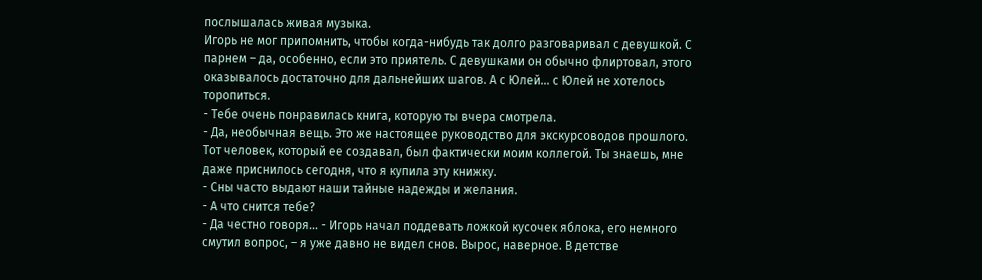послышалась живая музыка.
Игорь не мог припомнить, чтобы когда-нибудь так долго разговаривал с девушкой. С парнем – да, особенно, если это приятель. С девушками он обычно флиртовал, этого оказывалось достаточно для дальнейших шагов. А с Юлей… с Юлей не хотелось торопиться.
- Тебе очень понравилась книга, которую ты вчера смотрела.
- Да, необычная вещь. Это же настоящее руководство для экскурсоводов прошлого. Тот человек, который ее создавал, был фактически моим коллегой. Ты знаешь, мне даже приснилось сегодня, что я купила эту книжку.
- Сны часто выдают наши тайные надежды и желания.
- А что снится тебе?
- Да честно говоря… - Игорь начал поддевать ложкой кусочек яблока, его немного смутил вопрос, – я уже давно не видел снов. Вырос, наверное. В детстве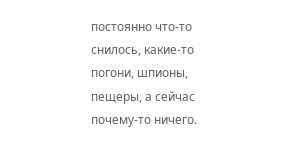постоянно что-то снилось, какие-то погони, шпионы, пещеры, а сейчас почему-то ничего.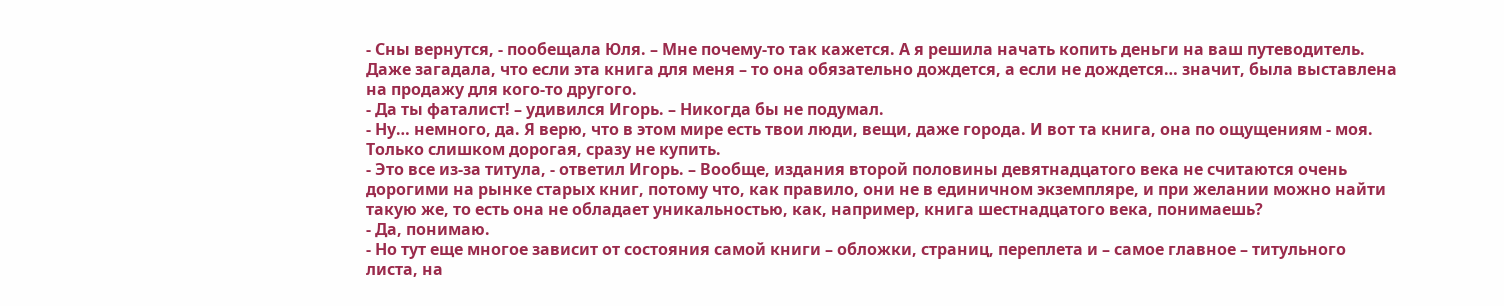- Сны вернутся, - пообещала Юля. – Мне почему-то так кажется. А я решила начать копить деньги на ваш путеводитель. Даже загадала, что если эта книга для меня – то она обязательно дождется, а если не дождется… значит, была выставлена на продажу для кого-то другого.
- Да ты фаталист! – удивился Игорь. – Никогда бы не подумал.
- Ну… немного, да. Я верю, что в этом мире есть твои люди, вещи, даже города. И вот та книга, она по ощущениям - моя. Только слишком дорогая, сразу не купить.
- Это все из-за титула, - ответил Игорь. – Вообще, издания второй половины девятнадцатого века не считаются очень дорогими на рынке старых книг, потому что, как правило, они не в единичном экземпляре, и при желании можно найти такую же, то есть она не обладает уникальностью, как, например, книга шестнадцатого века, понимаешь?
- Да, понимаю.
- Но тут еще многое зависит от состояния самой книги – обложки, страниц, переплета и – самое главное – титульного листа, на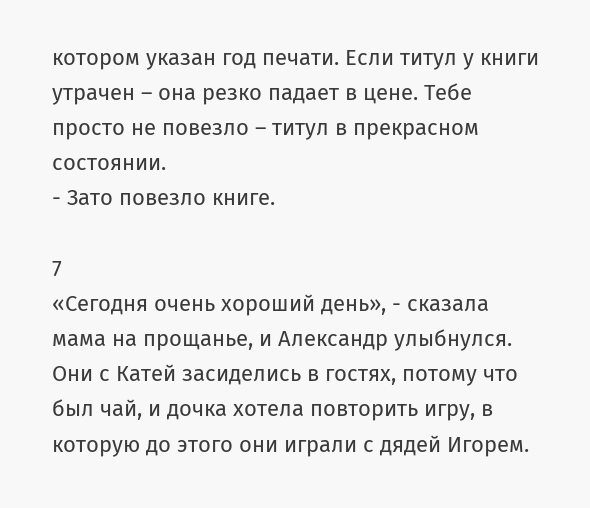котором указан год печати. Если титул у книги утрачен – она резко падает в цене. Тебе просто не повезло – титул в прекрасном состоянии.
- Зато повезло книге.

7
«Сегодня очень хороший день», - сказала мама на прощанье, и Александр улыбнулся.
Они с Катей засиделись в гостях, потому что был чай, и дочка хотела повторить игру, в которую до этого они играли с дядей Игорем.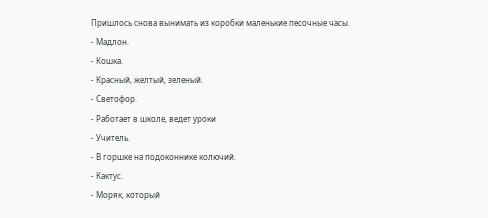Пришлось снова вынимать из коробки маленькие песочные часы.
- Мадлон.
- Кошка.
- Красный, желтый, зеленый.
- Светофор.
- Работает в школе, ведет уроки
- Учитель.
- В горшке на подоконнике колючий.
- Кактус.
- Моряк, который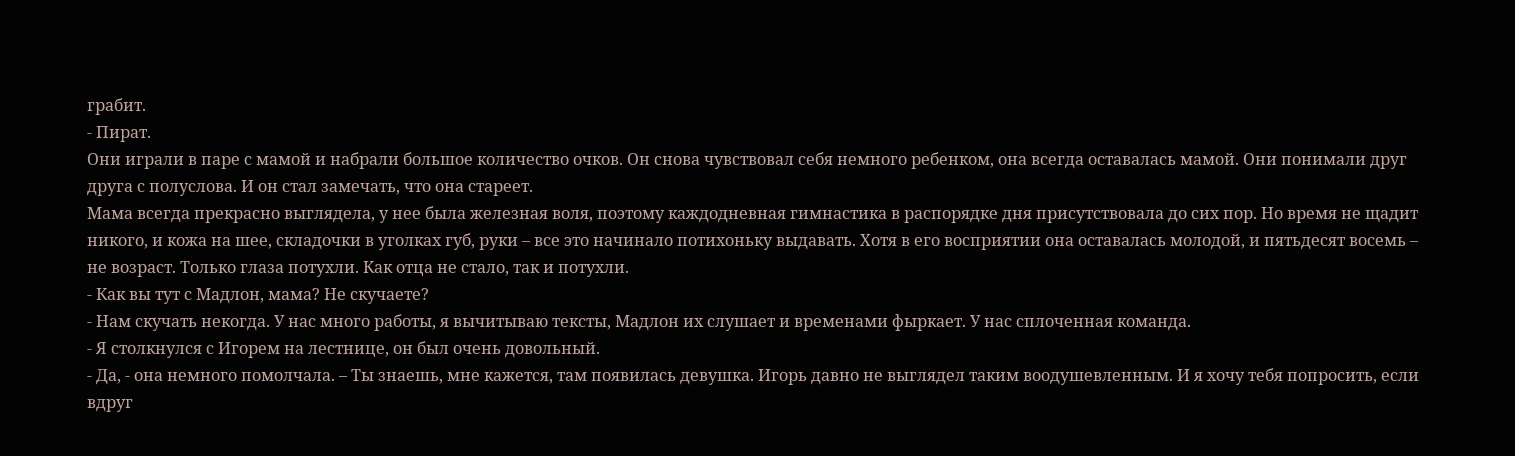грабит.
- Пират.
Они играли в паре с мамой и набрали большое количество очков. Он снова чувствовал себя немного ребенком, она всегда оставалась мамой. Они понимали друг друга с полуслова. И он стал замечать, что она стареет.
Мама всегда прекрасно выглядела, у нее была железная воля, поэтому каждодневная гимнастика в распорядке дня присутствовала до сих пор. Но время не щадит никого, и кожа на шее, складочки в уголках губ, руки – все это начинало потихоньку выдавать. Хотя в его восприятии она оставалась молодой, и пятьдесят восемь – не возраст. Только глаза потухли. Как отца не стало, так и потухли.
- Как вы тут с Мадлон, мама? Не скучаете?
- Нам скучать некогда. У нас много работы, я вычитываю тексты, Мадлон их слушает и временами фыркает. У нас сплоченная команда.
- Я столкнулся с Игорем на лестнице, он был очень довольный.
- Да, - она немного помолчала. – Ты знаешь, мне кажется, там появилась девушка. Игорь давно не выглядел таким воодушевленным. И я хочу тебя попросить, если вдруг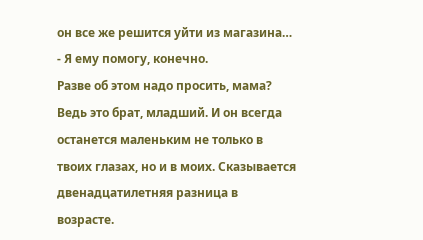он все же решится уйти из магазина…
- Я ему помогу, конечно.
Разве об этом надо просить, мама? Ведь это брат, младший. И он всегда останется маленьким не только в твоих глазах, но и в моих. Сказывается двенадцатилетняя разница в возрасте.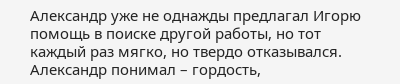Александр уже не однажды предлагал Игорю помощь в поиске другой работы, но тот каждый раз мягко, но твердо отказывался. Александр понимал – гордость,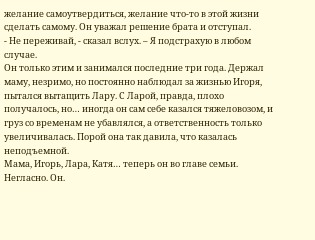желание самоутвердиться, желание что-то в этой жизни сделать самому. Он уважал решение брата и отступал.
- Не переживай, - сказал вслух. – Я подстрахую в любом случае.
Он только этим и занимался последние три года. Держал маму, незримо, но постоянно наблюдал за жизнью Игоря, пытался вытащить Лару. С Ларой, правда, плохо получалось, но… иногда он сам себе казался тяжеловозом, и груз со временам не убавлялся, а ответственность только увеличивалась. Порой она так давила, что казалась неподъемной.
Мама, Игорь, Лара, Катя… теперь он во главе семьи. Негласно. Он.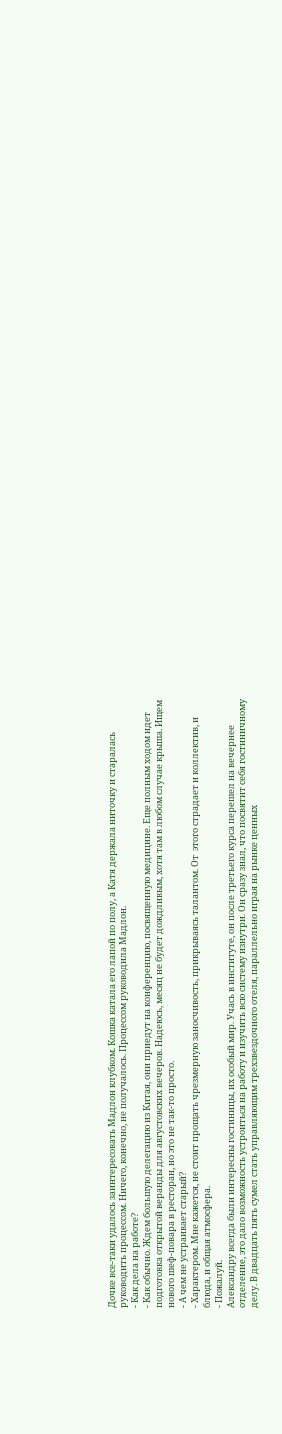Дочке все-таки удалось заинтересовать Мадлон клубком. Кошка катала его лапой по полу, а Катя держала ниточку и старалась руководить процессом. Ничего, конечно, не получалось. Процессом руководила Мадлон.
- Как дела на работе?
- Как обычно. Ждем большую делегацию из Китая, они приедут на конференцию, посвященную медицине. Еще полным ходом идет подготовка открытой веранды для августовских вечеров. Надеюсь, месяц не будет дождливым, хотя там в любом случае крыша. Ищем нового шеф-повара в ресторан, но это не так-то просто.
- А чем не устраивает старый?
- Характером. Мне кажется, не стоит прощать чрезмерную заносчивость, прикрываясь талантом. От  этого страдает и коллектив, и блюда, и общая атмосфера.
- Пожалуй.
Александру всегда были интересны гостиницы, их особый мир. Учась в институте, он после третьего курса перешел на вечернее отделение, это дало возможность устроиться на работу и изучить всю систему изнутри. Он сразу знал, что посвятит себя гостиничному делу. В двадцать пять сумел стать управляющим трехзвездочного отеля, параллельно играя на рынке ценных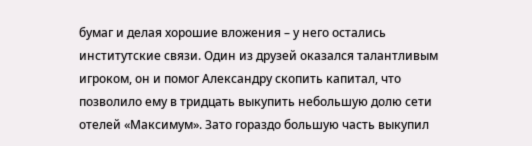бумаг и делая хорошие вложения – у него остались институтские связи. Один из друзей оказался талантливым игроком, он и помог Александру скопить капитал, что позволило ему в тридцать выкупить небольшую долю сети отелей «Максимум». Зато гораздо большую часть выкупил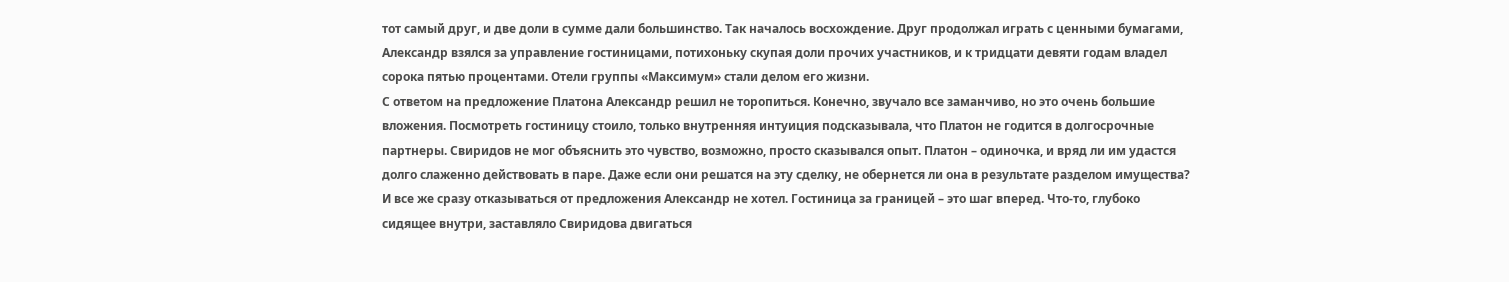тот самый друг, и две доли в сумме дали большинство. Так началось восхождение. Друг продолжал играть с ценными бумагами, Александр взялся за управление гостиницами, потихоньку скупая доли прочих участников, и к тридцати девяти годам владел сорока пятью процентами. Отели группы «Максимум» стали делом его жизни.
С ответом на предложение Платона Александр решил не торопиться. Конечно, звучало все заманчиво, но это очень большие вложения. Посмотреть гостиницу стоило, только внутренняя интуиция подсказывала, что Платон не годится в долгосрочные партнеры. Свиридов не мог объяснить это чувство, возможно, просто сказывался опыт. Платон – одиночка, и вряд ли им удастся долго слаженно действовать в паре. Даже если они решатся на эту сделку, не обернется ли она в результате разделом имущества?
И все же сразу отказываться от предложения Александр не хотел. Гостиница за границей – это шаг вперед. Что-то, глубоко сидящее внутри, заставляло Свиридова двигаться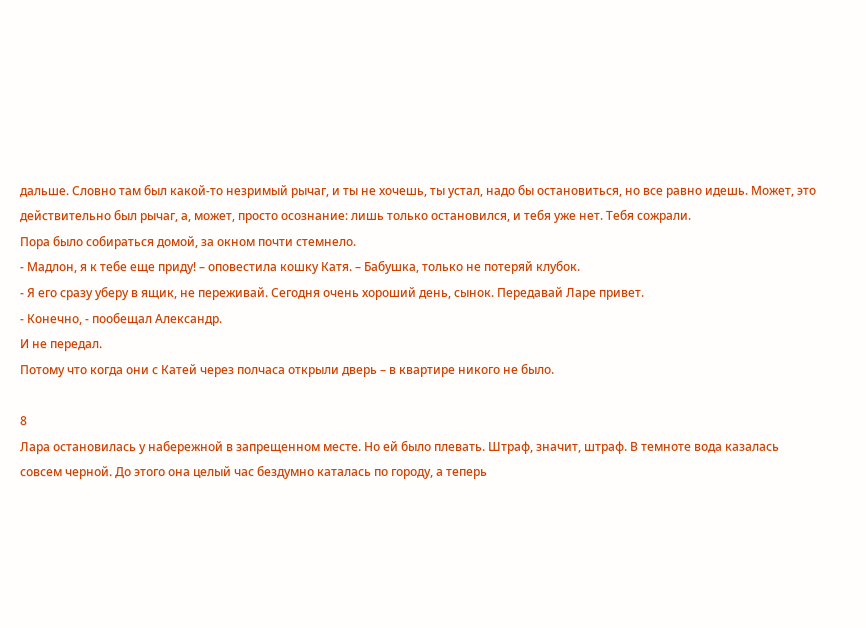дальше. Словно там был какой-то незримый рычаг, и ты не хочешь, ты устал, надо бы остановиться, но все равно идешь. Может, это действительно был рычаг, а, может, просто осознание: лишь только остановился, и тебя уже нет. Тебя сожрали.
Пора было собираться домой, за окном почти стемнело.
- Мадлон, я к тебе еще приду! – оповестила кошку Катя. – Бабушка, только не потеряй клубок.
- Я его сразу уберу в ящик, не переживай. Сегодня очень хороший день, сынок. Передавай Ларе привет.
- Конечно, - пообещал Александр.
И не передал.
Потому что когда они с Катей через полчаса открыли дверь – в квартире никого не было.

8
Лара остановилась у набережной в запрещенном месте. Но ей было плевать. Штраф, значит, штраф. В темноте вода казалась совсем черной. До этого она целый час бездумно каталась по городу, а теперь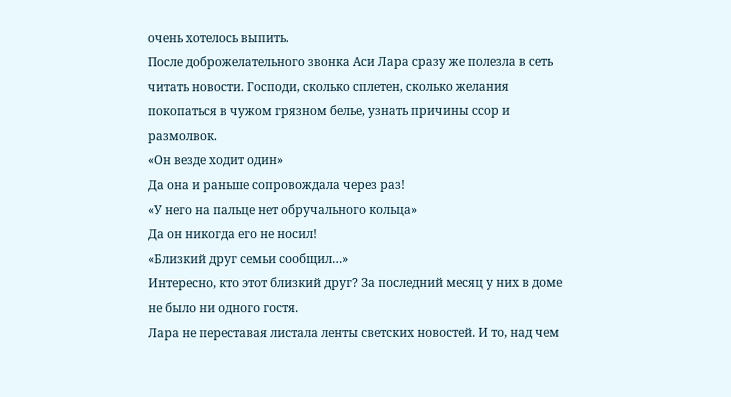очень хотелось выпить.
После доброжелательного звонка Аси Лара сразу же полезла в сеть читать новости. Господи, сколько сплетен, сколько желания покопаться в чужом грязном белье, узнать причины ссор и размолвок.
«Он везде ходит один»
Да она и раньше сопровождала через раз!
«У него на пальце нет обручального кольца»
Да он никогда его не носил!
«Близкий друг семьи сообщил…»
Интересно, кто этот близкий друг? За последний месяц у них в доме не было ни одного гостя.
Лара не переставая листала ленты светских новостей. И то, над чем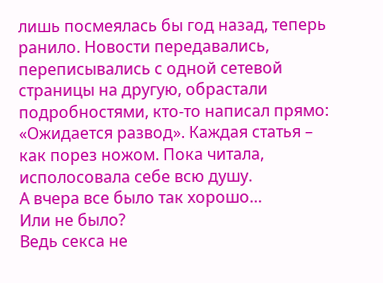лишь посмеялась бы год назад, теперь ранило. Новости передавались, переписывались с одной сетевой страницы на другую, обрастали подробностями, кто-то написал прямо: «Ожидается развод». Каждая статья – как порез ножом. Пока читала, исполосовала себе всю душу.
А вчера все было так хорошо…
Или не было?
Ведь секса не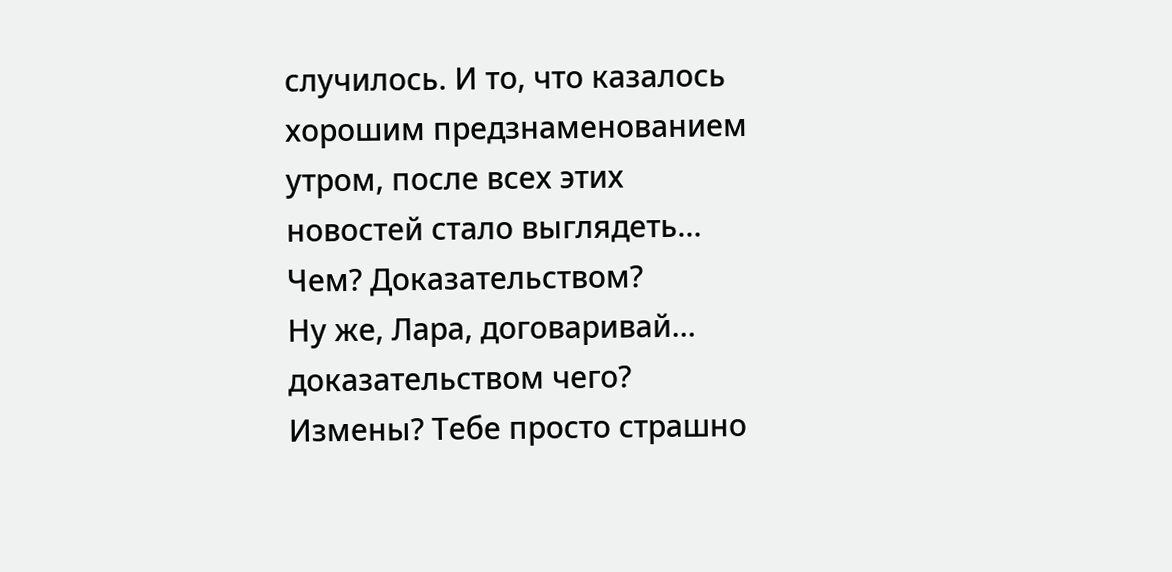случилось. И то, что казалось хорошим предзнаменованием утром, после всех этих новостей стало выглядеть… Чем? Доказательством?
Ну же, Лара, договаривай… доказательством чего? Измены? Тебе просто страшно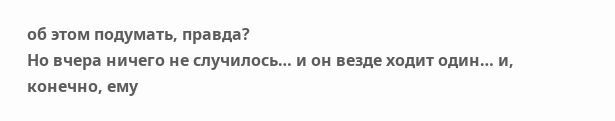об этом подумать, правда?
Но вчера ничего не случилось… и он везде ходит один… и, конечно, ему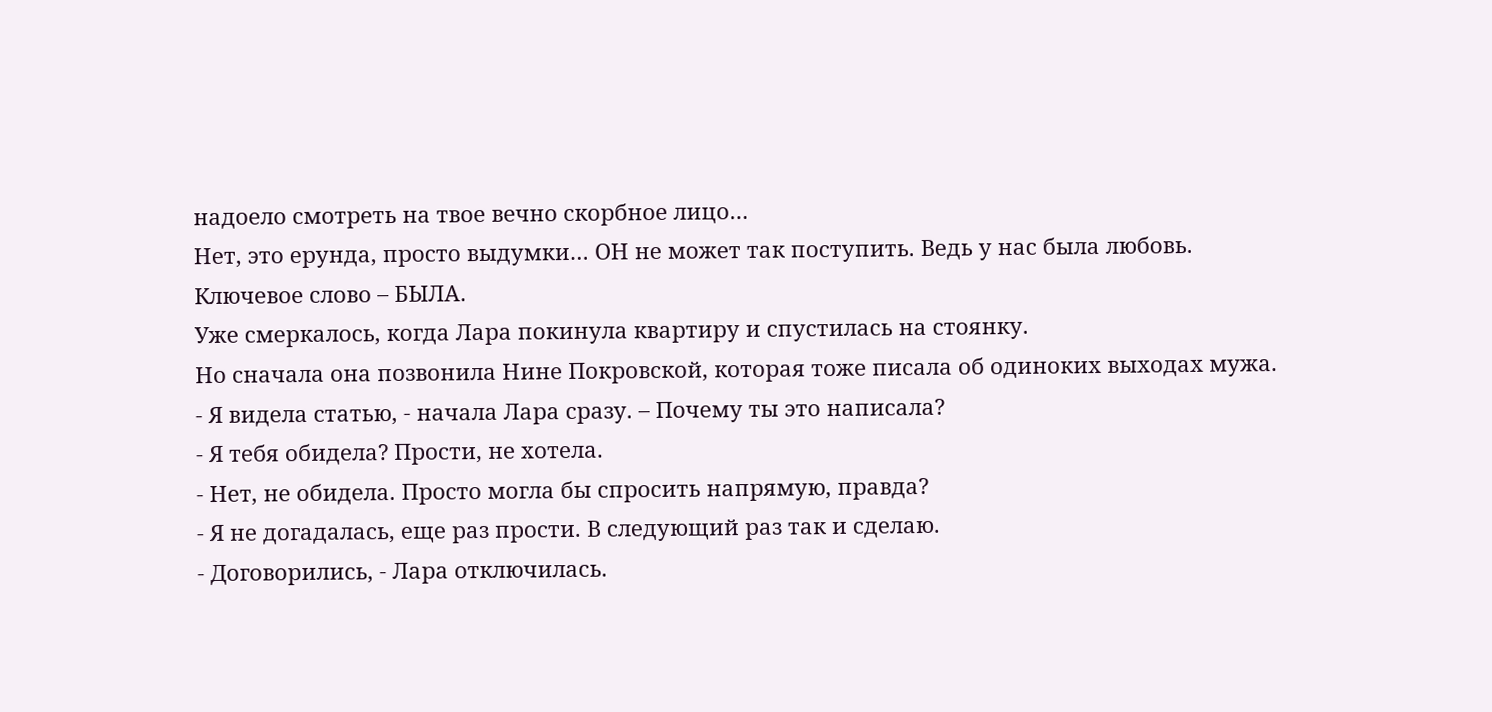надоело смотреть на твое вечно скорбное лицо…
Нет, это ерунда, просто выдумки… ОН не может так поступить. Ведь у нас была любовь.
Ключевое слово – БЫЛА.
Уже смеркалось, когда Лара покинула квартиру и спустилась на стоянку.
Но сначала она позвонила Нине Покровской, которая тоже писала об одиноких выходах мужа.
- Я видела статью, - начала Лара сразу. – Почему ты это написала?
- Я тебя обидела? Прости, не хотела.
- Нет, не обидела. Просто могла бы спросить напрямую, правда?
- Я не догадалась, еще раз прости. В следующий раз так и сделаю.
- Договорились, - Лара отключилась.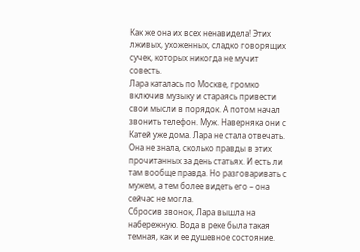Как же она их всех ненавидела! Этих лживых, ухоженных, сладко говорящих сучек, которых никогда не мучит совесть.
Лара каталась по Москве, громко включив музыку и стараясь привести свои мысли в порядок. А потом начал звонить телефон. Муж. Наверняка они с Катей уже дома. Лара не стала отвечать.
Она не знала, сколько правды в этих прочитанных за день статьях. И есть ли там вообще правда. Но разговаривать с мужем, а тем более видеть его – она сейчас не могла.
Сбросив звонок, Лара вышла на набережную. Вода в реке была такая темная, как и ее душевное состояние.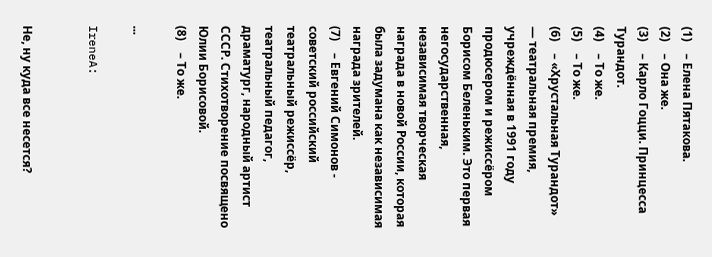(1)    – Елена Пятакова.
(2)    – Она же.
(3)    – Карло Гоцци. Принцесса Турандот.
(4)    – То же.
(5)    – То же.
(6)    – «Хрустальная Турандот» — театральная премия, учреждённая в 1991 году продюсером и режиссёром Борисом Беленьким. Это первая негосударственная, независимая творческая награда в новой России, которая была задумана как независимая награда зрителей.
(7)    – Евгений Симонов - советский российский театральный режиссёр, театральный педагог, драматург, народный артист СССР. Стихотворение посвящено Юлии Борисовой.
(8)    – То же.

...

IreneA:


Не, ну куда все несется?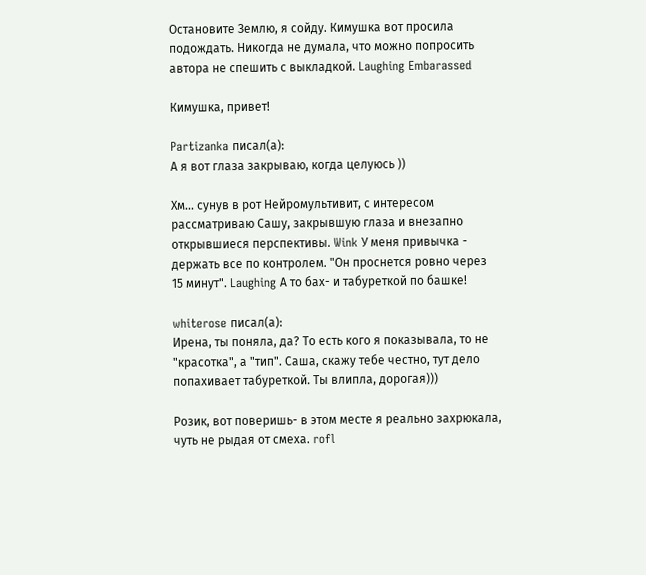Остановите Землю, я сойду. Кимушка вот просила подождать. Никогда не думала, что можно попросить автора не спешить с выкладкой. Laughing Embarassed

Кимушка, привет!

Partizanka писал(а):
А я вот глаза закрываю, когда целуюсь ))

Хм... сунув в рот Нейромультивит, с интересом рассматриваю Сашу, закрывшую глаза и внезапно открывшиеся перспективы. Wink У меня привычка - держать все по контролем. "Он проснется ровно через 15 минут". Laughing А то бах- и табуреткой по башке!

whiterose писал(а):
Ирена, ты поняла, да? То есть кого я показывала, то не "красотка", а "тип". Саша, скажу тебе честно, тут дело попахивает табуреткой. Ты влипла, дорогая)))

Розик, вот поверишь- в этом месте я реально захрюкала, чуть не рыдая от смеха. rofl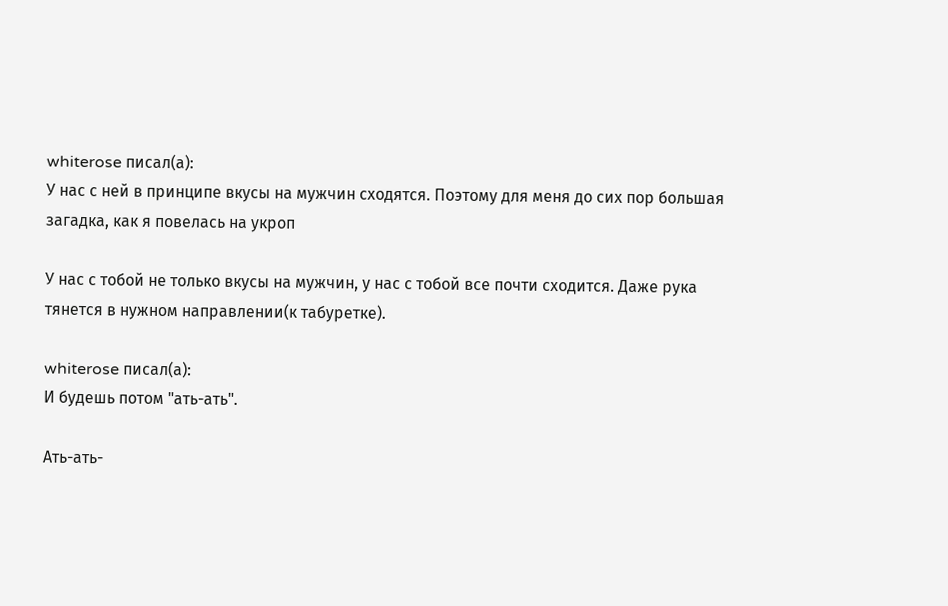whiterose писал(а):
У нас с ней в принципе вкусы на мужчин сходятся. Поэтому для меня до сих пор большая загадка, как я повелась на укроп

У нас с тобой не только вкусы на мужчин, у нас с тобой все почти сходится. Даже рука тянется в нужном направлении(к табуретке).

whiterose писал(а):
И будешь потом "ать-ать".

Ать-ать-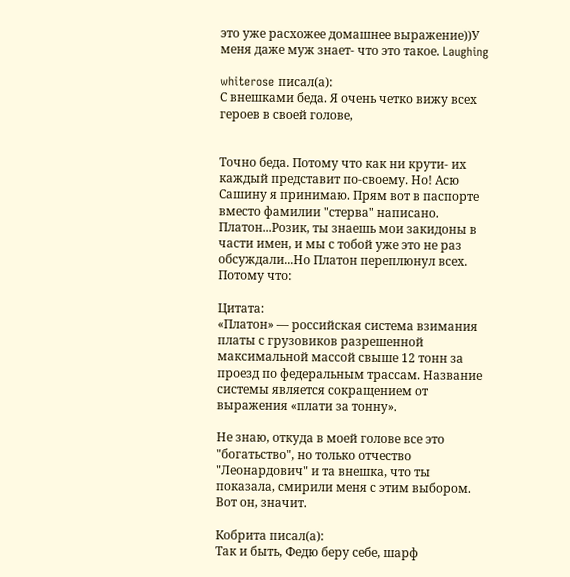это уже расхожее домашнее выражение))У меня даже муж знает- что это такое. Laughing

whiterose писал(а):
С внешками беда. Я очень четко вижу всех героев в своей голове,


Точно беда. Потому что как ни крути- их каждый представит по-своему. Но! Асю Сашину я принимаю. Прям вот в паспорте вместо фамилии "стерва" написано. Платон...Розик, ты знаешь мои закидоны в части имен, и мы с тобой уже это не раз обсуждали...Но Платон переплюнул всех. Потому что:

Цитата:
«Платон» — российская система взимания платы с грузовиков разрешенной максимальной массой свыше 12 тонн за проезд по федеральным трассам. Название системы является сокращением от выражения «плати за тонну».

Не знаю, откуда в моей голове все это "богатьство", но только отчество "Леонардович" и та внешка, что ты показала, смирили меня с этим выбором. Вот он, значит.

Кобрита писал(а):
Так и быть, Федю беру себе, шарф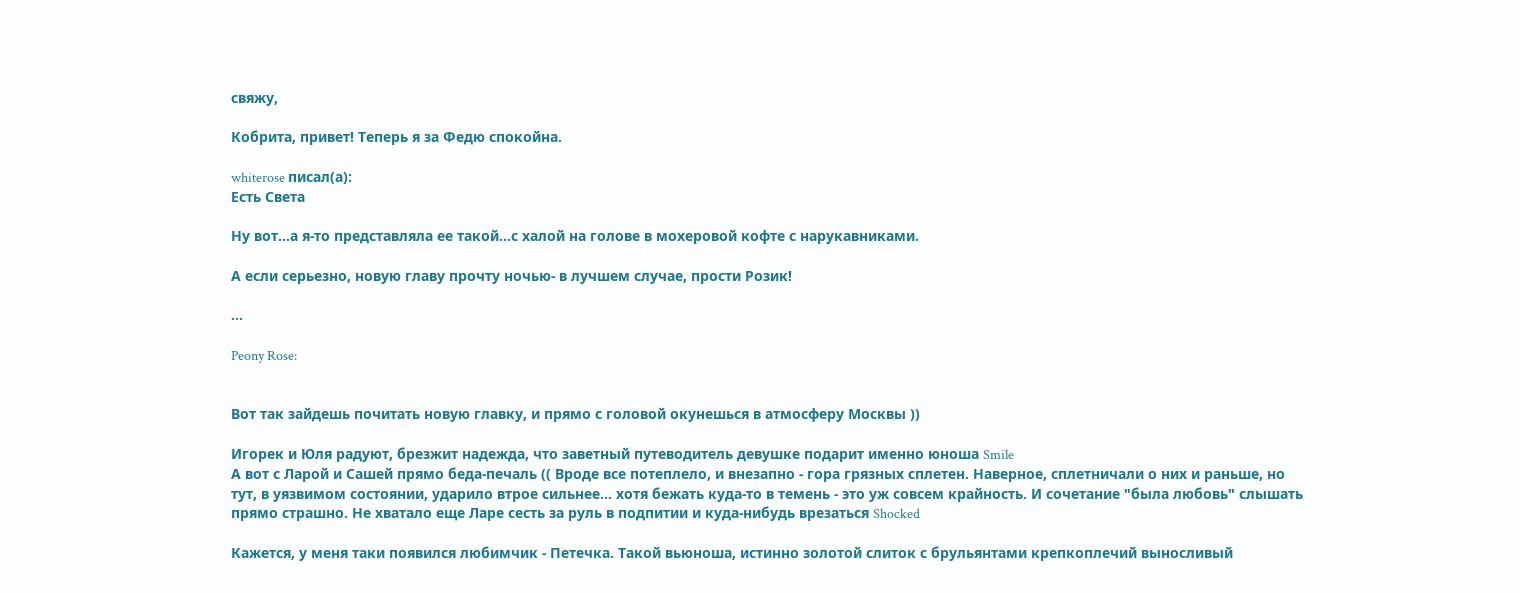свяжу,

Кобрита, привет! Теперь я за Федю спокойна.

whiterose писал(а):
Есть Света

Ну вот...а я-то представляла ее такой...с халой на голове в мохеровой кофте с нарукавниками.

А если серьезно, новую главу прочту ночью- в лучшем случае, прости Розик!

...

Peony Rose:


Вот так зайдешь почитать новую главку, и прямо с головой окунешься в атмосферу Москвы ))

Игорек и Юля радуют, брезжит надежда, что заветный путеводитель девушке подарит именно юноша Smile
А вот с Ларой и Сашей прямо беда-печаль (( Вроде все потеплело, и внезапно - гора грязных сплетен. Наверное, сплетничали о них и раньше, но тут, в уязвимом состоянии, ударило втрое сильнее... хотя бежать куда-то в темень - это уж совсем крайность. И сочетание "была любовь" слышать прямо страшно. Не хватало еще Ларе сесть за руль в подпитии и куда-нибудь врезаться Shocked

Кажется, у меня таки появился любимчик - Петечка. Такой вьюноша, истинно золотой слиток с брульянтами крепкоплечий выносливый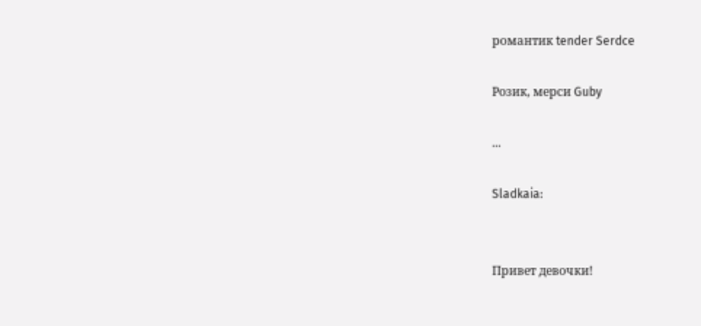романтик tender Serdce

Розик, мерси Guby

...

Sladkaia:


Привет девочки!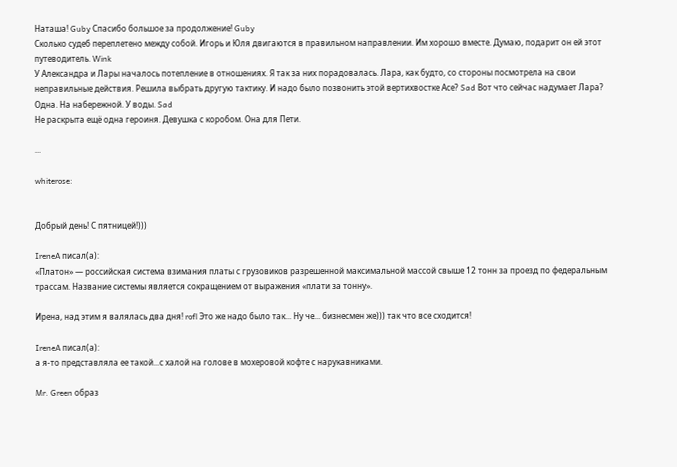Наташа! Guby Спасибо большое за продолжение! Guby
Сколько судеб переплетено между собой. Игорь и Юля двигаются в правильном направлении. Им хорошо вместе. Думаю, подарит он ей этот путеводитель. Wink
У Александра и Лары началось потепление в отношениях. Я так за них порадовалась. Лара, как будто, со стороны посмотрела на свои неправильные действия. Решила выбрать другую тактику. И надо было позвонить этой вертихвостке Асе? Sad Вот что сейчас надумает Лара? Одна. На набережной. У воды. Sad
Не раскрыта ещё одна героиня. Девушка с коробом. Она для Пети.

...

whiterose:


Добрый день! С пятницей!)))

IreneA писал(а):
«Платон» — российская система взимания платы с грузовиков разрешенной максимальной массой свыше 12 тонн за проезд по федеральным трассам. Название системы является сокращением от выражения «плати за тонну».

Ирена, над этим я валялась два дня! rofl Это же надо было так... Ну че... бизнесмен же))) так что все сходится!

IreneA писал(а):
а я-то представляла ее такой...с халой на голове в мохеровой кофте с нарукавниками.

Mr. Green образ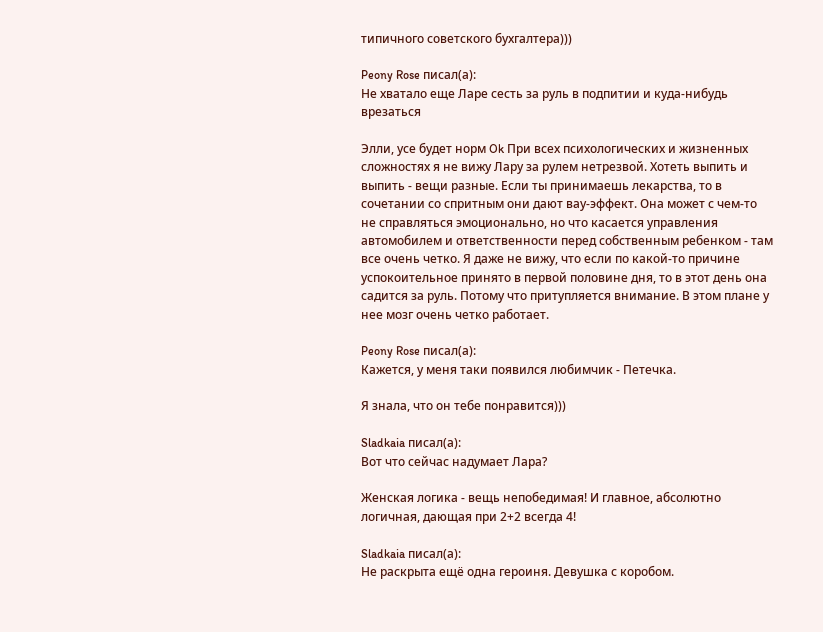типичного советского бухгалтера)))

Peony Rose писал(а):
Не хватало еще Ларе сесть за руль в подпитии и куда-нибудь врезаться

Элли, усе будет норм Ok При всех психологических и жизненных сложностях я не вижу Лару за рулем нетрезвой. Хотеть выпить и выпить - вещи разные. Если ты принимаешь лекарства, то в сочетании со спритным они дают вау-эффект. Она может с чем-то не справляться эмоционально, но что касается управления автомобилем и ответственности перед собственным ребенком - там все очень четко. Я даже не вижу, что если по какой-то причине успокоительное принято в первой половине дня, то в этот день она садится за руль. Потому что притупляется внимание. В этом плане у нее мозг очень четко работает.

Peony Rose писал(а):
Кажется, у меня таки появился любимчик - Петечка.

Я знала, что он тебе понравится)))

Sladkaia писал(а):
Вот что сейчас надумает Лара?

Женская логика - вещь непобедимая! И главное, абсолютно логичная, дающая при 2+2 всегда 4!

Sladkaia писал(а):
Не раскрыта ещё одна героиня. Девушка с коробом.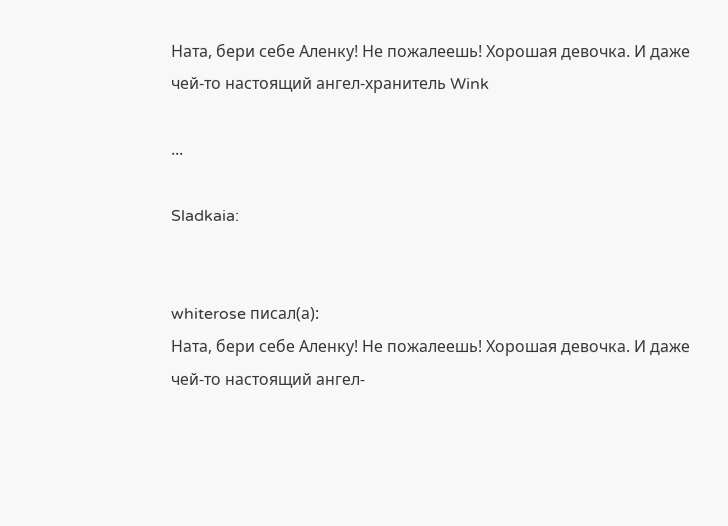Ната, бери себе Аленку! Не пожалеешь! Хорошая девочка. И даже чей-то настоящий ангел-хранитель Wink

...

Sladkaia:


whiterose писал(а):
Ната, бери себе Аленку! Не пожалеешь! Хорошая девочка. И даже чей-то настоящий ангел-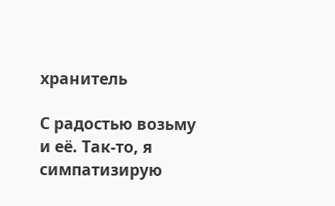хранитель

С радостью возьму и её. Так-то, я симпатизирую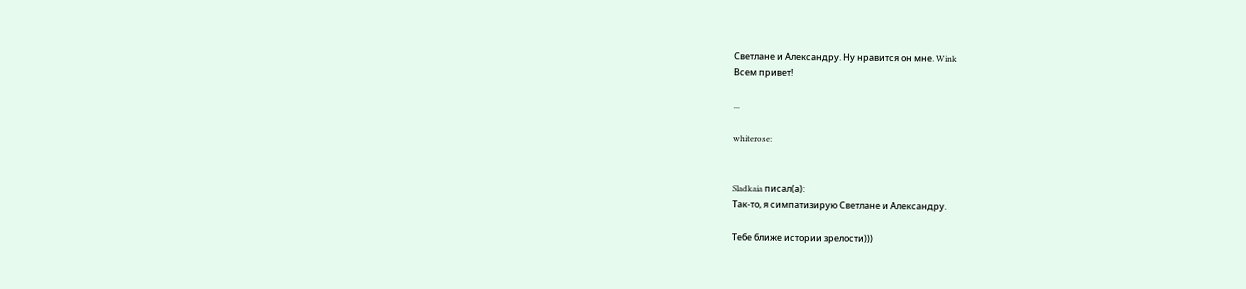Светлане и Александру. Ну нравится он мне. Wink
Всем привет!

...

whiterose:


Sladkaia писал(а):
Так-то, я симпатизирую Светлане и Александру.

Тебе ближе истории зрелости)))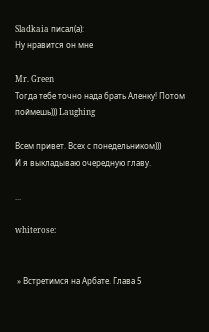Sladkaia писал(а):
Ну нравится он мне

Mr. Green
Тогда тебе точно нада брать Аленку! Потом поймешь))) Laughing

Всем привет. Всех с понедельником)))
И я выкладываю очередную главу.

...

whiterose:


 » Встретимся на Арбате. Глава 5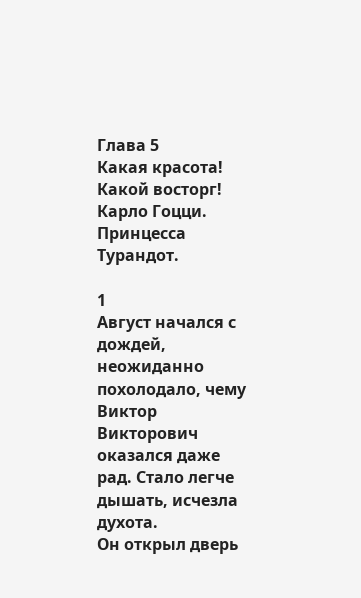Глава 5
Какая красота! Какой восторг!
Карло Гоцци. Принцесса Турандот.

1
Август начался с дождей, неожиданно похолодало, чему Виктор Викторович оказался даже рад. Стало легче дышать, исчезла духота.
Он открыл дверь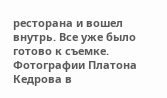ресторана и вошел внутрь. Все уже было готово к съемке. Фотографии Платона Кедрова в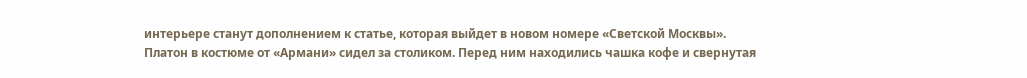интерьере станут дополнением к статье, которая выйдет в новом номере «Светской Москвы».
Платон в костюме от «Армани» сидел за столиком. Перед ним находились чашка кофе и свернутая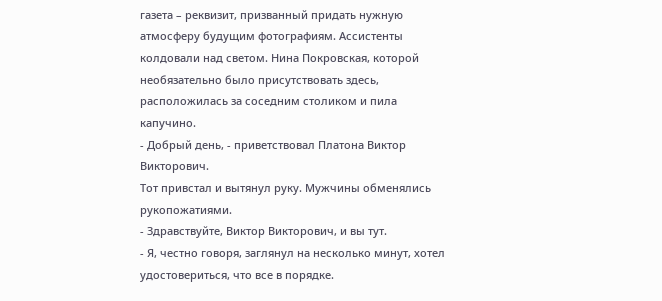газета – реквизит, призванный придать нужную атмосферу будущим фотографиям. Ассистенты колдовали над светом. Нина Покровская, которой необязательно было присутствовать здесь, расположилась за соседним столиком и пила капучино.
- Добрый день, - приветствовал Платона Виктор Викторович.
Тот привстал и вытянул руку. Мужчины обменялись рукопожатиями.
- Здравствуйте, Виктор Викторович, и вы тут.
- Я, честно говоря, заглянул на несколько минут, хотел удостовериться, что все в порядке.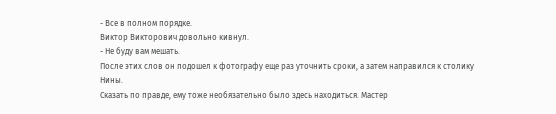- Все в полном порядке.
Виктор Викторович довольно кивнул.
- Не буду вам мешать.
После этих слов он подошел к фотографу еще раз уточнить сроки, а затем направился к столику Нины.
Сказать по правде, ему тоже необязательно было здесь находиться. Мастер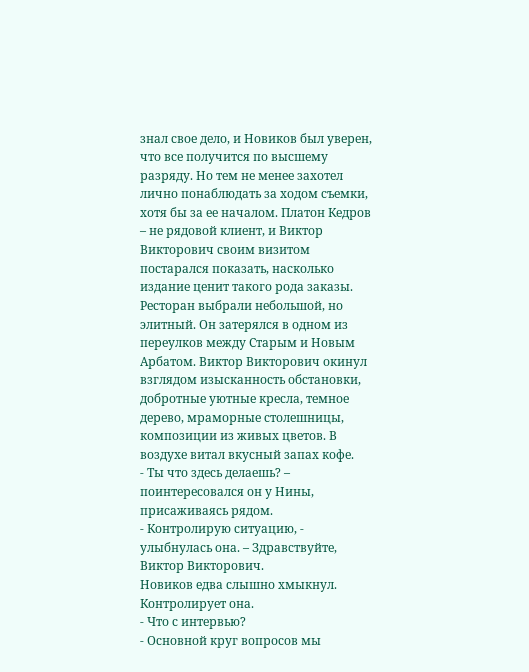знал свое дело, и Новиков был уверен, что все получится по высшему разряду. Но тем не менее захотел лично понаблюдать за ходом съемки, хотя бы за ее началом. Платон Кедров – не рядовой клиент, и Виктор Викторович своим визитом постарался показать, насколько издание ценит такого рода заказы.
Ресторан выбрали небольшой, но элитный. Он затерялся в одном из переулков между Старым и Новым Арбатом. Виктор Викторович окинул взглядом изысканность обстановки, добротные уютные кресла, темное дерево, мраморные столешницы, композиции из живых цветов. В воздухе витал вкусный запах кофе.
- Ты что здесь делаешь? – поинтересовался он у Нины, присаживаясь рядом.
- Контролирую ситуацию, - улыбнулась она. – Здравствуйте, Виктор Викторович.
Новиков едва слышно хмыкнул. Контролирует она.
- Что с интервью?
- Основной круг вопросов мы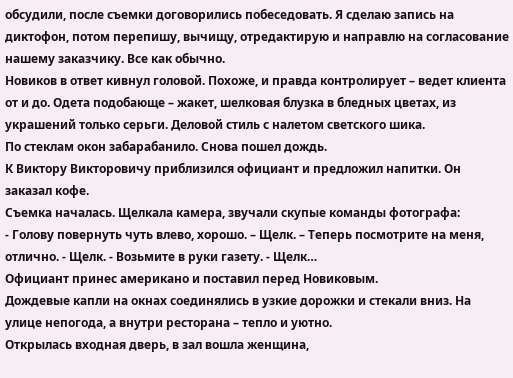обсудили, после съемки договорились побеседовать. Я сделаю запись на диктофон, потом перепишу, вычищу, отредактирую и направлю на согласование нашему заказчику. Все как обычно.
Новиков в ответ кивнул головой. Похоже, и правда контролирует – ведет клиента от и до. Одета подобающе – жакет, шелковая блузка в бледных цветах, из украшений только серьги. Деловой стиль с налетом светского шика.
По стеклам окон забарабанило. Снова пошел дождь.
К Виктору Викторовичу приблизился официант и предложил напитки. Он заказал кофе.
Съемка началась. Щелкала камера, звучали скупые команды фотографа:
- Голову повернуть чуть влево, хорошо. – Щелк. – Теперь посмотрите на меня, отлично. - Щелк. - Возьмите в руки газету. - Щелк…
Официант принес американо и поставил перед Новиковым.
Дождевые капли на окнах соединялись в узкие дорожки и стекали вниз. На улице непогода, а внутри ресторана – тепло и уютно.
Открылась входная дверь, в зал вошла женщина,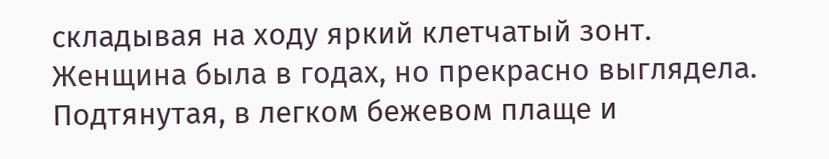складывая на ходу яркий клетчатый зонт.
Женщина была в годах, но прекрасно выглядела. Подтянутая, в легком бежевом плаще и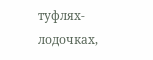туфлях-лодочках,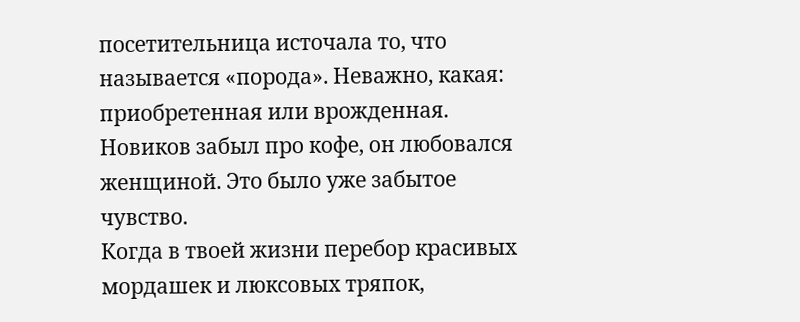посетительница источала то, что называется «порода». Неважно, какая: приобретенная или врожденная.
Новиков забыл про кофе, он любовался женщиной. Это было уже забытое чувство.
Когда в твоей жизни перебор красивых мордашек и люксовых тряпок,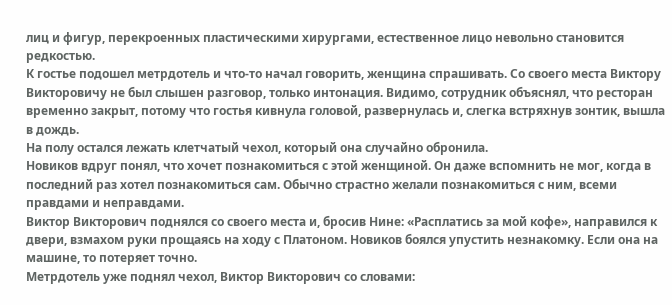лиц и фигур, перекроенных пластическими хирургами, естественное лицо невольно становится редкостью.
К гостье подошел метрдотель и что-то начал говорить, женщина спрашивать. Со своего места Виктору Викторовичу не был слышен разговор, только интонация. Видимо, сотрудник объяснял, что ресторан временно закрыт, потому что гостья кивнула головой, развернулась и, слегка встряхнув зонтик, вышла в дождь.
На полу остался лежать клетчатый чехол, который она случайно обронила.
Новиков вдруг понял, что хочет познакомиться с этой женщиной. Он даже вспомнить не мог, когда в последний раз хотел познакомиться сам. Обычно страстно желали познакомиться с ним, всеми правдами и неправдами.
Виктор Викторович поднялся со своего места и, бросив Нине: «Расплатись за мой кофе», направился к двери, взмахом руки прощаясь на ходу с Платоном. Новиков боялся упустить незнакомку. Если она на машине, то потеряет точно.
Метрдотель уже поднял чехол, Виктор Викторович со словами: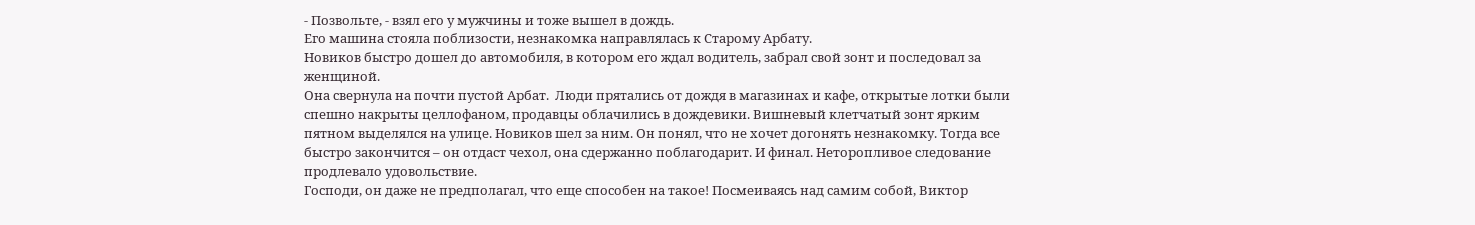- Позвольте, - взял его у мужчины и тоже вышел в дождь.
Его машина стояла поблизости, незнакомка направлялась к Старому Арбату.
Новиков быстро дошел до автомобиля, в котором его ждал водитель, забрал свой зонт и последовал за женщиной.
Она свернула на почти пустой Арбат.  Люди прятались от дождя в магазинах и кафе, открытые лотки были спешно накрыты целлофаном, продавцы облачились в дождевики. Вишневый клетчатый зонт ярким пятном выделялся на улице. Новиков шел за ним. Он понял, что не хочет догонять незнакомку. Тогда все быстро закончится – он отдаст чехол, она сдержанно поблагодарит. И финал. Неторопливое следование продлевало удовольствие.
Господи, он даже не предполагал, что еще способен на такое! Посмеиваясь над самим собой, Виктор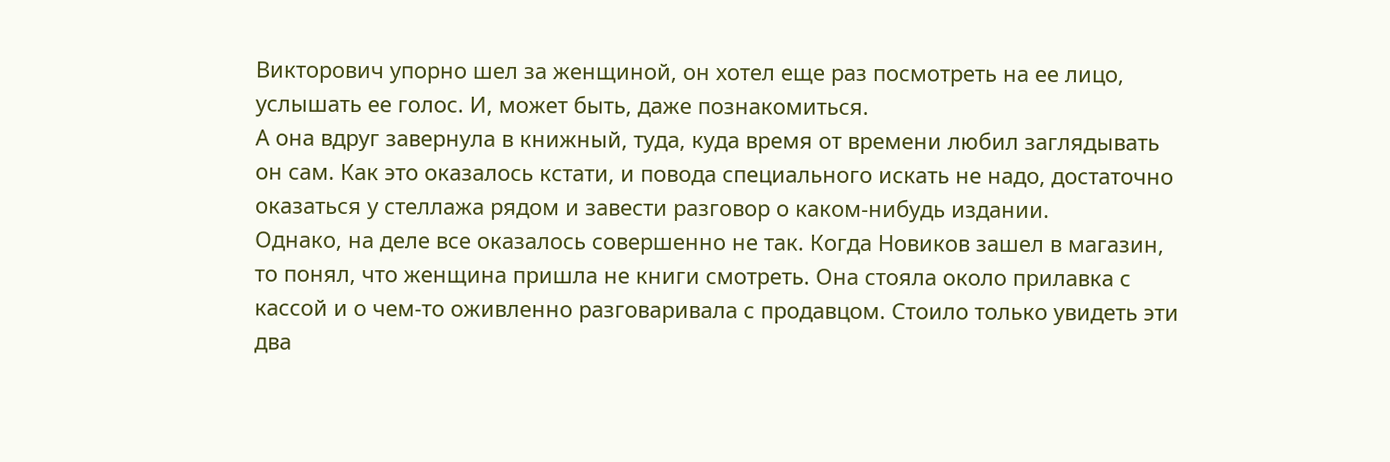Викторович упорно шел за женщиной, он хотел еще раз посмотреть на ее лицо, услышать ее голос. И, может быть, даже познакомиться.
А она вдруг завернула в книжный, туда, куда время от времени любил заглядывать он сам. Как это оказалось кстати, и повода специального искать не надо, достаточно оказаться у стеллажа рядом и завести разговор о каком-нибудь издании.
Однако, на деле все оказалось совершенно не так. Когда Новиков зашел в магазин, то понял, что женщина пришла не книги смотреть. Она стояла около прилавка с кассой и о чем-то оживленно разговаривала с продавцом. Стоило только увидеть эти два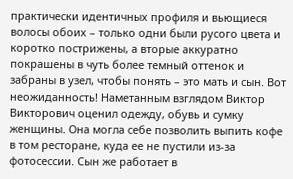практически идентичных профиля и вьющиеся волосы обоих – только одни были русого цвета и коротко пострижены, а вторые аккуратно покрашены в чуть более темный оттенок и забраны в узел, чтобы понять – это мать и сын. Вот неожиданность! Наметанным взглядом Виктор Викторович оценил одежду, обувь и сумку женщины. Она могла себе позволить выпить кофе в том ресторане, куда ее не пустили из-за фотосессии. Сын же работает в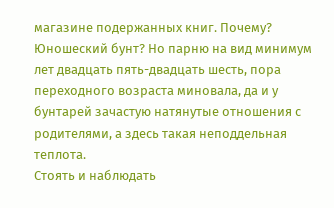магазине подержанных книг. Почему? Юношеский бунт? Но парню на вид минимум лет двадцать пять-двадцать шесть, пора переходного возраста миновала, да и у бунтарей зачастую натянутые отношения с родителями, а здесь такая неподдельная теплота.
Стоять и наблюдать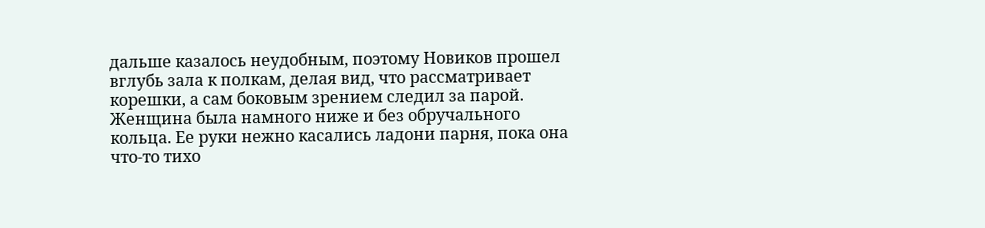дальше казалось неудобным, поэтому Новиков прошел вглубь зала к полкам, делая вид, что рассматривает корешки, а сам боковым зрением следил за парой.
Женщина была намного ниже и без обручального кольца. Ее руки нежно касались ладони парня, пока она что-то тихо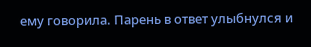ему говорила. Парень в ответ улыбнулся и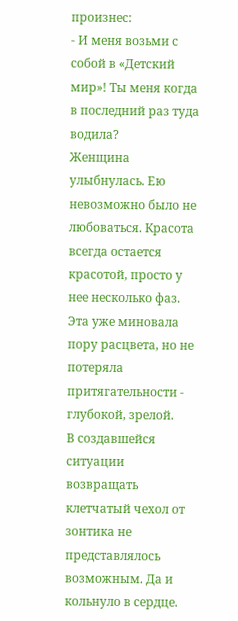произнес:
- И меня возьми с собой в «Детский мир»! Ты меня когда в последний раз туда водила?
Женщина улыбнулась. Ею невозможно было не любоваться. Красота всегда остается красотой, просто у нее несколько фаз. Эта уже миновала пору расцвета, но не потеряла притягательности - глубокой, зрелой.
В создавшейся ситуации возвращать клетчатый чехол от зонтика не представлялось возможным. Да и кольнуло в сердце.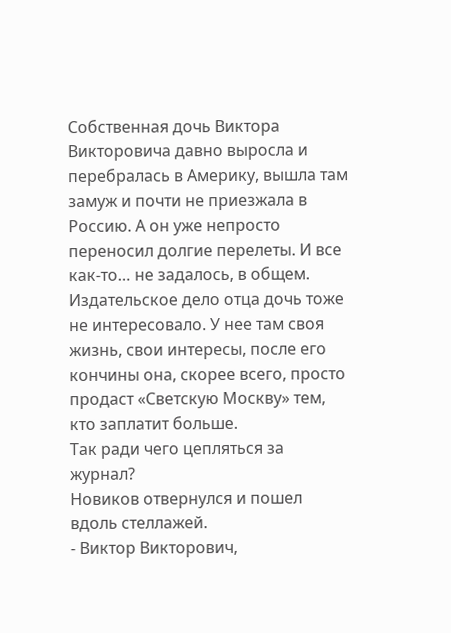Собственная дочь Виктора Викторовича давно выросла и перебралась в Америку, вышла там замуж и почти не приезжала в Россию. А он уже непросто переносил долгие перелеты. И все как-то… не задалось, в общем. Издательское дело отца дочь тоже не интересовало. У нее там своя жизнь, свои интересы, после его кончины она, скорее всего, просто продаст «Светскую Москву» тем, кто заплатит больше.
Так ради чего цепляться за журнал?
Новиков отвернулся и пошел вдоль стеллажей.
- Виктор Викторович,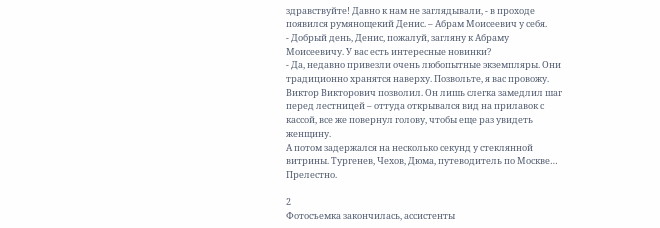здравствуйте! Давно к нам не заглядывали, - в проходе появился румянощекий Денис. – Абрам Моисеевич у себя.
- Добрый день, Денис, пожалуй, загляну к Абраму Моисеевичу. У вас есть интересные новинки?
- Да, недавно привезли очень любопытные экземпляры. Они традиционно хранятся наверху. Позвольте, я вас провожу.
Виктор Викторович позволил. Он лишь слегка замедлил шаг перед лестницей – оттуда открывался вид на прилавок с кассой, все же повернул голову, чтобы еще раз увидеть женщину.
А потом задержался на несколько секунд у стеклянной витрины. Тургенев, Чехов, Дюма, путеводитель по Москве… Прелестно.

2
Фотосъемка закончилась, ассистенты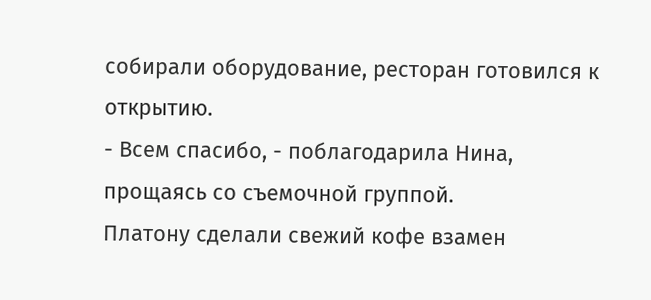собирали оборудование, ресторан готовился к открытию.
- Всем спасибо, - поблагодарила Нина, прощаясь со съемочной группой.
Платону сделали свежий кофе взамен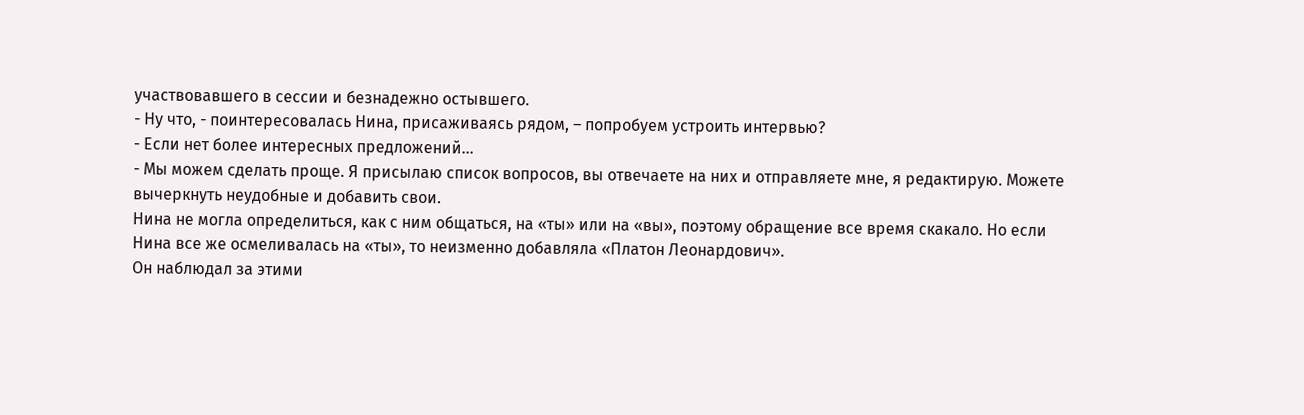участвовавшего в сессии и безнадежно остывшего.
- Ну что, - поинтересовалась Нина, присаживаясь рядом, – попробуем устроить интервью?
- Если нет более интересных предложений…
- Мы можем сделать проще. Я присылаю список вопросов, вы отвечаете на них и отправляете мне, я редактирую. Можете вычеркнуть неудобные и добавить свои.
Нина не могла определиться, как с ним общаться, на «ты» или на «вы», поэтому обращение все время скакало. Но если Нина все же осмеливалась на «ты», то неизменно добавляла «Платон Леонардович».
Он наблюдал за этими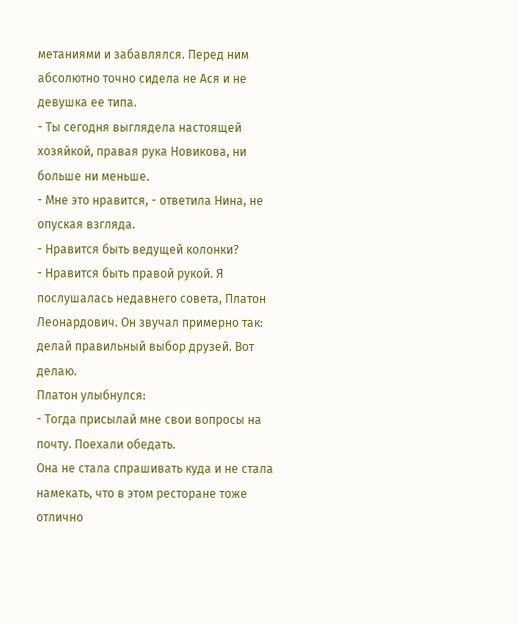метаниями и забавлялся. Перед ним абсолютно точно сидела не Ася и не девушка ее типа.
- Ты сегодня выглядела настоящей хозяйкой, правая рука Новикова, ни больше ни меньше.
- Мне это нравится, - ответила Нина, не опуская взгляда.
- Нравится быть ведущей колонки?
- Нравится быть правой рукой. Я послушалась недавнего совета, Платон Леонардович. Он звучал примерно так: делай правильный выбор друзей. Вот делаю.
Платон улыбнулся:
- Тогда присылай мне свои вопросы на почту. Поехали обедать.
Она не стала спрашивать куда и не стала намекать, что в этом ресторане тоже отлично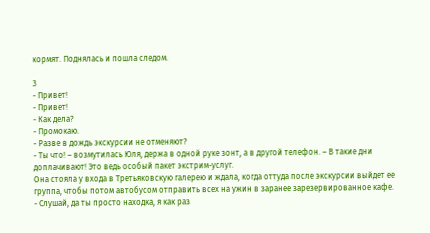кормят. Поднялась и пошла следом.

3
- Привет!
- Привет!
- Как дела?
- Промокаю.
- Разве в дождь экскурсии не отменяют?
- Ты что! – возмутилась Юля, держа в одной руке зонт, а в другой телефон. – В такие дни доплачивают! Это ведь особый пакет экстрим-услуг.
Она стояла у входа в Третьяковскую галерею и ждала, когда оттуда после экскурсии выйдет ее группа, чтобы потом автобусом отправить всех на ужин в заранее зарезервированное кафе.
- Слушай, да ты просто находка, я как раз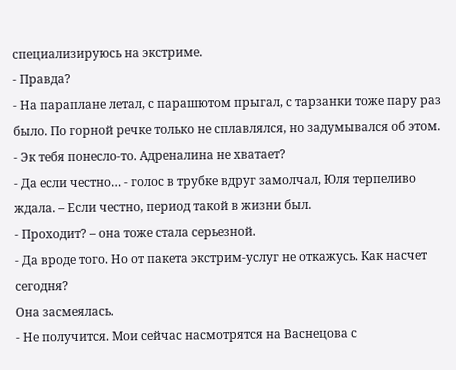специализируюсь на экстриме.
- Правда?
- На параплане летал, с парашютом прыгал, с тарзанки тоже пару раз было. По горной речке только не сплавлялся, но задумывался об этом.
- Эк тебя понесло-то. Адреналина не хватает?
- Да если честно… - голос в трубке вдруг замолчал, Юля терпеливо ждала. – Если честно, период такой в жизни был.
- Проходит? – она тоже стала серьезной.
- Да вроде того. Но от пакета экстрим-услуг не откажусь. Как насчет сегодня?
Она засмеялась.
- Не получится. Мои сейчас насмотрятся на Васнецова с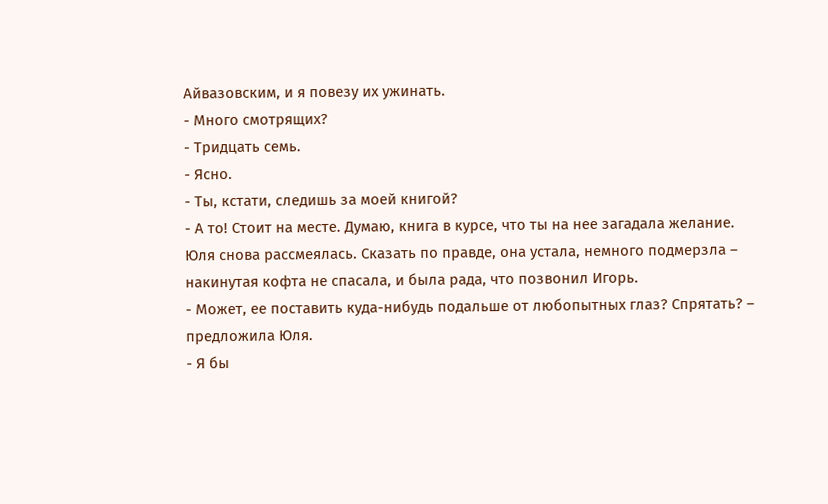Айвазовским, и я повезу их ужинать.
- Много смотрящих?
- Тридцать семь.
- Ясно.
- Ты, кстати, следишь за моей книгой?
- А то! Стоит на месте. Думаю, книга в курсе, что ты на нее загадала желание.
Юля снова рассмеялась. Сказать по правде, она устала, немного подмерзла – накинутая кофта не спасала, и была рада, что позвонил Игорь.
- Может, ее поставить куда-нибудь подальше от любопытных глаз? Спрятать? – предложила Юля.
- Я бы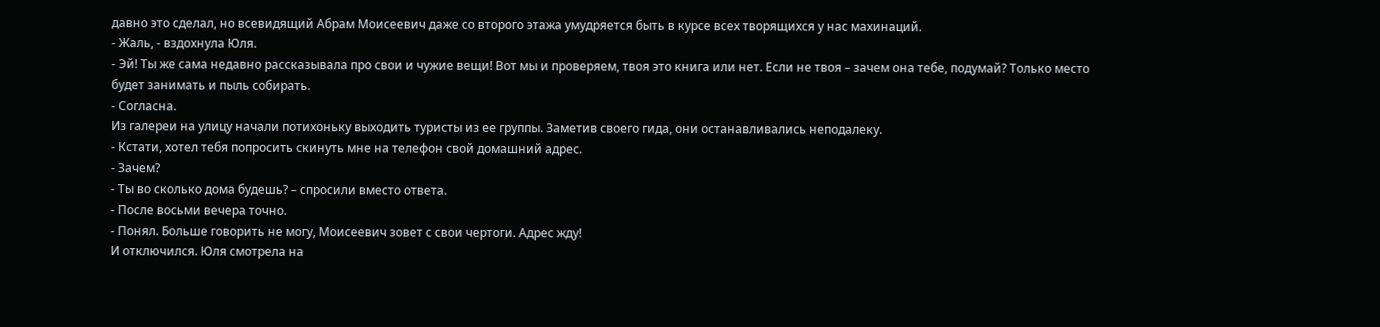давно это сделал, но всевидящий Абрам Моисеевич даже со второго этажа умудряется быть в курсе всех творящихся у нас махинаций.
- Жаль, - вздохнула Юля.
- Эй! Ты же сама недавно рассказывала про свои и чужие вещи! Вот мы и проверяем, твоя это книга или нет. Если не твоя – зачем она тебе, подумай? Только место будет занимать и пыль собирать.
- Согласна.
Из галереи на улицу начали потихоньку выходить туристы из ее группы. Заметив своего гида, они останавливались неподалеку.
- Кстати, хотел тебя попросить скинуть мне на телефон свой домашний адрес.
- Зачем?
- Ты во сколько дома будешь? – спросили вместо ответа.
- После восьми вечера точно.
- Понял. Больше говорить не могу, Моисеевич зовет с свои чертоги. Адрес жду!
И отключился. Юля смотрела на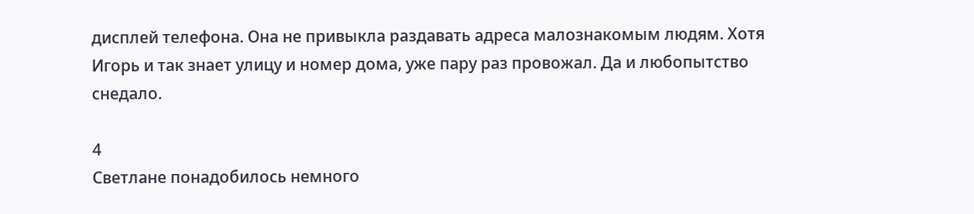дисплей телефона. Она не привыкла раздавать адреса малознакомым людям. Хотя Игорь и так знает улицу и номер дома, уже пару раз провожал. Да и любопытство снедало.

4
Светлане понадобилось немного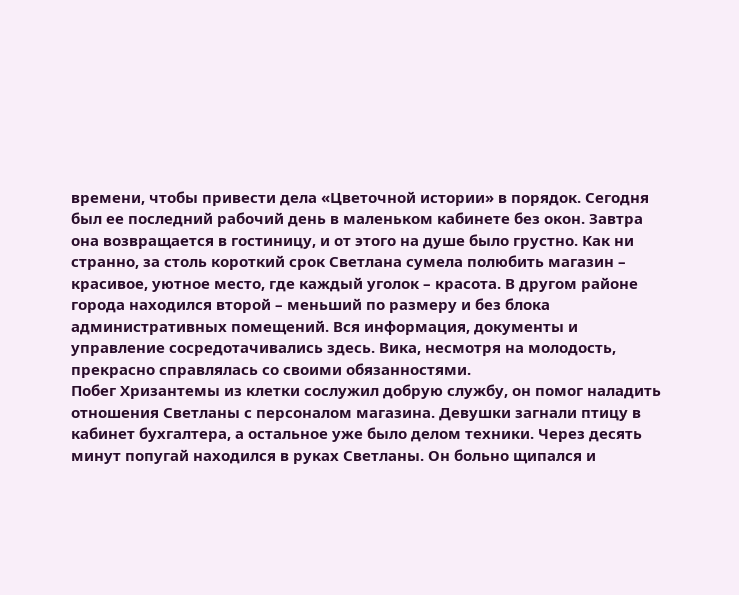времени, чтобы привести дела «Цветочной истории» в порядок. Сегодня был ее последний рабочий день в маленьком кабинете без окон. Завтра она возвращается в гостиницу, и от этого на душе было грустно. Как ни странно, за столь короткий срок Светлана сумела полюбить магазин – красивое, уютное место, где каждый уголок – красота. В другом районе города находился второй – меньший по размеру и без блока административных помещений. Вся информация, документы и управление сосредотачивались здесь. Вика, несмотря на молодость, прекрасно справлялась со своими обязанностями.
Побег Хризантемы из клетки сослужил добрую службу, он помог наладить отношения Светланы с персоналом магазина. Девушки загнали птицу в кабинет бухгалтера, а остальное уже было делом техники. Через десять минут попугай находился в руках Светланы. Он больно щипался и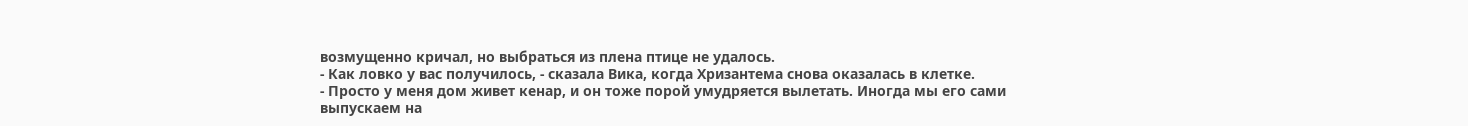возмущенно кричал, но выбраться из плена птице не удалось.
- Как ловко у вас получилось, - сказала Вика, когда Хризантема снова оказалась в клетке.
- Просто у меня дом живет кенар, и он тоже порой умудряется вылетать. Иногда мы его сами выпускаем на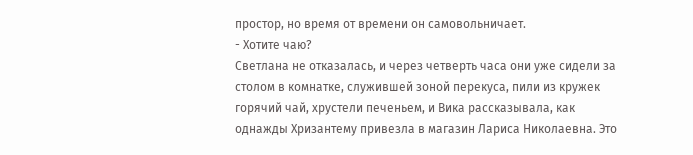простор, но время от времени он самовольничает.
- Хотите чаю?
Светлана не отказалась, и через четверть часа они уже сидели за столом в комнатке, служившей зоной перекуса, пили из кружек горячий чай, хрустели печеньем, и Вика рассказывала, как однажды Хризантему привезла в магазин Лариса Николаевна. Это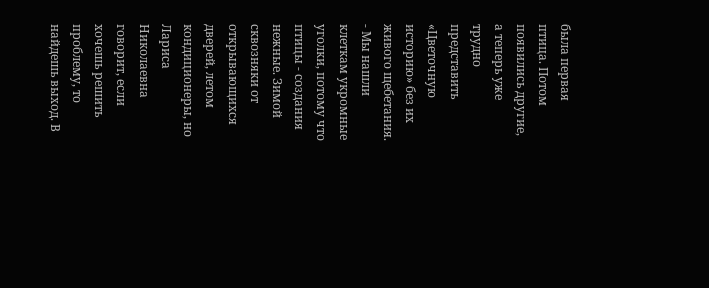была первая птица. Потом появились другие, а теперь уже трудно представить «Цветочную историю» без их живого щебетания.
- Мы нашли клеткам укромные уголки, потому что птицы - создания нежные. Зимой сквозняки от открывающихся дверей, летом кондиционеры, но Лариса Николаевна говорит, если хочешь решить проблему, то найдешь выход. В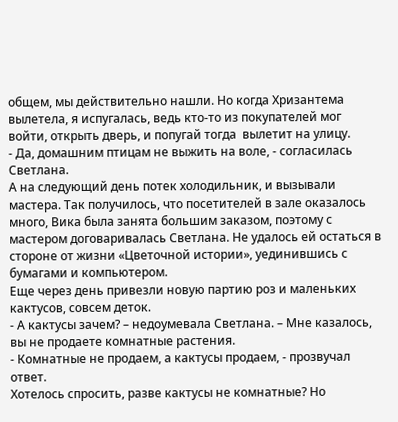общем, мы действительно нашли. Но когда Хризантема вылетела, я испугалась, ведь кто-то из покупателей мог войти, открыть дверь, и попугай тогда  вылетит на улицу.
- Да, домашним птицам не выжить на воле, - согласилась Светлана.
А на следующий день потек холодильник, и вызывали мастера. Так получилось, что посетителей в зале оказалось много, Вика была занята большим заказом, поэтому с мастером договаривалась Светлана. Не удалось ей остаться в стороне от жизни «Цветочной истории», уединившись с бумагами и компьютером.
Еще через день привезли новую партию роз и маленьких кактусов, совсем деток.
- А кактусы зачем? – недоумевала Светлана. – Мне казалось, вы не продаете комнатные растения.
- Комнатные не продаем, а кактусы продаем, - прозвучал ответ.
Хотелось спросить, разве кактусы не комнатные? Но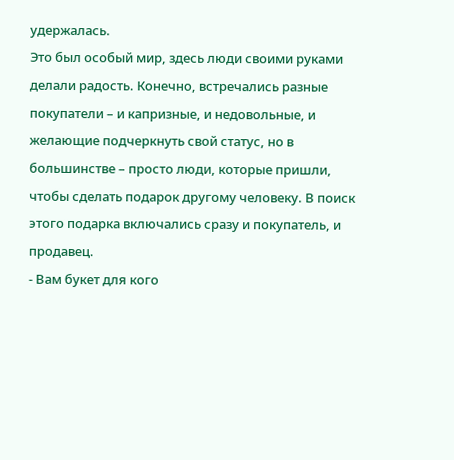удержалась.
Это был особый мир, здесь люди своими руками делали радость. Конечно, встречались разные покупатели – и капризные, и недовольные, и желающие подчеркнуть свой статус, но в большинстве – просто люди, которые пришли, чтобы сделать подарок другому человеку. В поиск этого подарка включались сразу и покупатель, и продавец.
- Вам букет для кого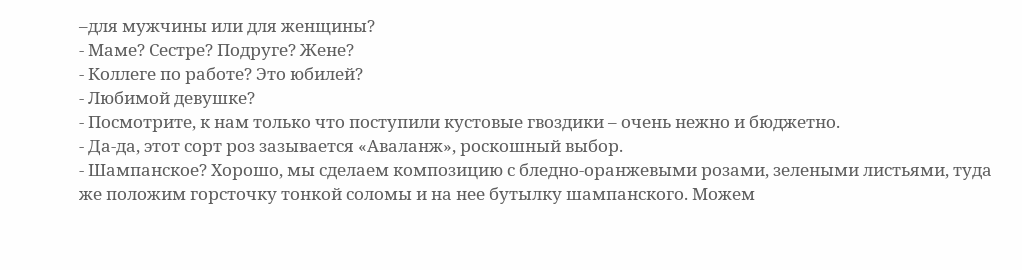–для мужчины или для женщины?
- Маме? Сестре? Подруге? Жене?
- Коллеге по работе? Это юбилей?
- Любимой девушке?
- Посмотрите, к нам только что поступили кустовые гвоздики – очень нежно и бюджетно.
- Да-да, этот сорт роз зазывается «Аваланж», роскошный выбор.
- Шампанское? Хорошо, мы сделаем композицию с бледно-оранжевыми розами, зелеными листьями, туда же положим горсточку тонкой соломы и на нее бутылку шампанского. Можем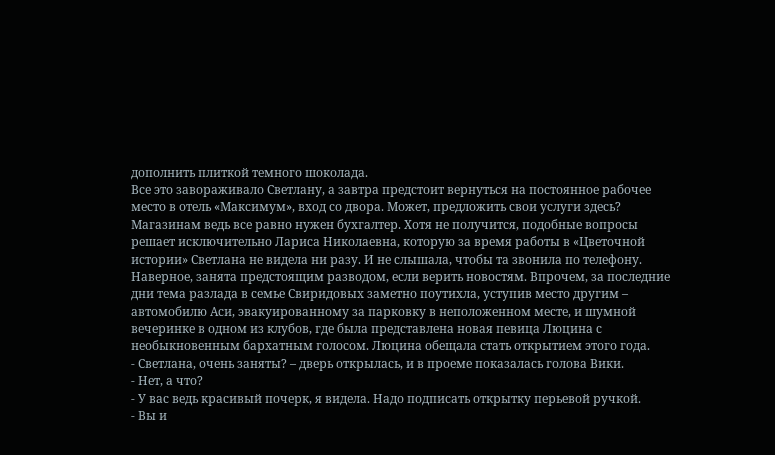дополнить плиткой темного шоколада.
Все это завораживало Светлану, а завтра предстоит вернуться на постоянное рабочее место в отель «Максимум», вход со двора. Может, предложить свои услуги здесь? Магазинам ведь все равно нужен бухгалтер. Хотя не получится, подобные вопросы решает исключительно Лариса Николаевна, которую за время работы в «Цветочной истории» Светлана не видела ни разу. И не слышала, чтобы та звонила по телефону.
Наверное, занята предстоящим разводом, если верить новостям. Впрочем, за последние дни тема разлада в семье Свиридовых заметно поутихла, уступив место другим – автомобилю Аси, эвакуированному за парковку в неположенном месте, и шумной вечеринке в одном из клубов, где была представлена новая певица Люцина с необыкновенным бархатным голосом. Люцина обещала стать открытием этого года.
- Светлана, очень заняты? – дверь открылась, и в проеме показалась голова Вики.
- Нет, а что?
- У вас ведь красивый почерк, я видела. Надо подписать открытку перьевой ручкой.
- Вы и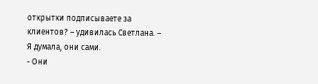открытки подписываете за клиентов? – удивилась Светлана. – Я думала, они сами.
- Они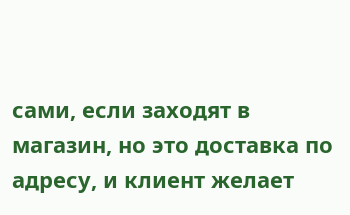сами, если заходят в магазин, но это доставка по адресу, и клиент желает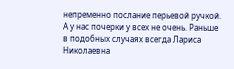непременно послание перьевой ручкой. А у нас почерки у всех не очень. Раньше в подобных случаях всегда Лариса Николаевна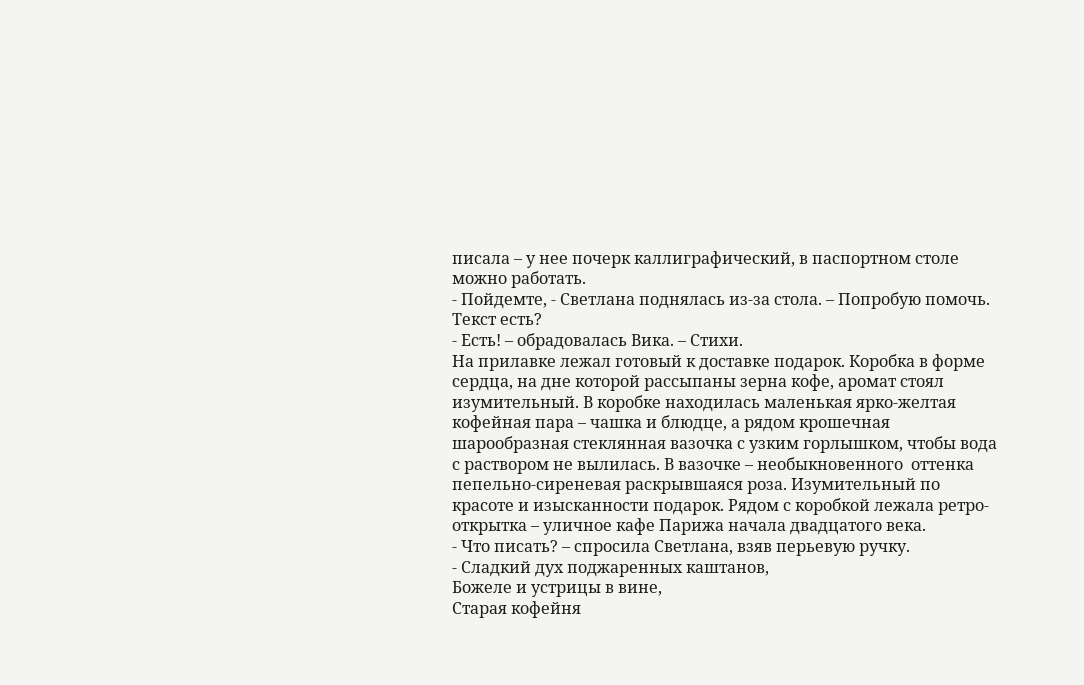писала – у нее почерк каллиграфический, в паспортном столе можно работать.
- Пойдемте, - Светлана поднялась из-за стола. – Попробую помочь. Текст есть?
- Есть! – обрадовалась Вика. – Стихи.
На прилавке лежал готовый к доставке подарок. Коробка в форме сердца, на дне которой рассыпаны зерна кофе, аромат стоял изумительный. В коробке находилась маленькая ярко-желтая кофейная пара – чашка и блюдце, а рядом крошечная шарообразная стеклянная вазочка с узким горлышком, чтобы вода с раствором не вылилась. В вазочке – необыкновенного  оттенка пепельно-сиреневая раскрывшаяся роза. Изумительный по красоте и изысканности подарок. Рядом с коробкой лежала ретро-открытка – уличное кафе Парижа начала двадцатого века.
- Что писать? – спросила Светлана, взяв перьевую ручку.
- Сладкий дух поджаренных каштанов,
Божеле и устрицы в вине,
Старая кофейня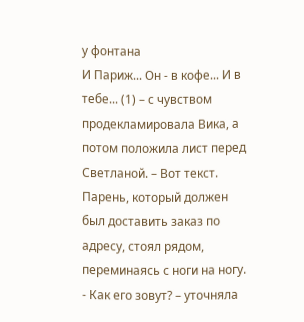у фонтана
И Париж... Он - в кофе... И в тебе... (1) – с чувством продекламировала Вика, а потом положила лист перед Светланой. – Вот текст.
Парень, который должен был доставить заказ по адресу, стоял рядом, переминаясь с ноги на ногу.
- Как его зовут? – уточняла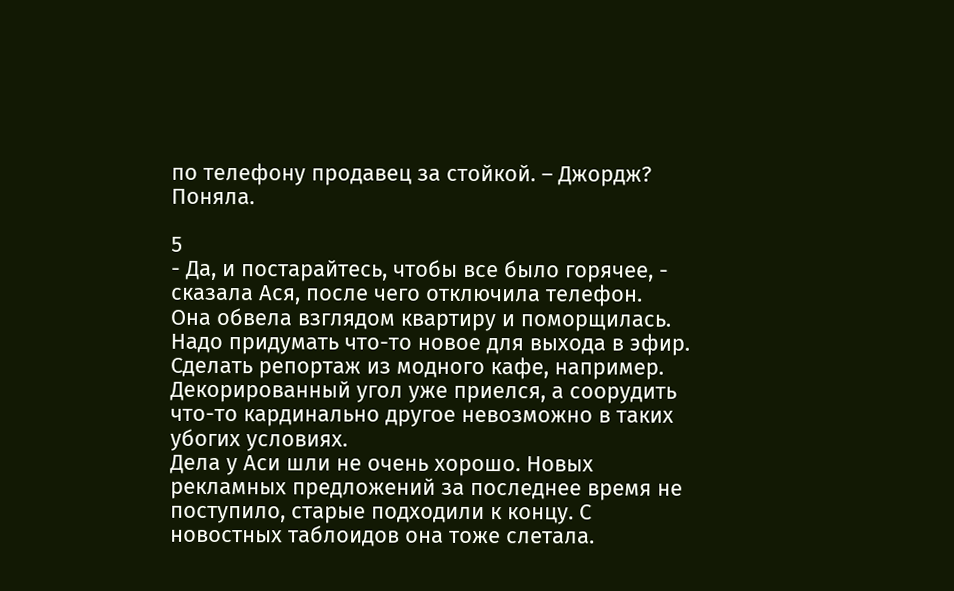по телефону продавец за стойкой. – Джордж? Поняла.

5
- Да, и постарайтесь, чтобы все было горячее, - сказала Ася, после чего отключила телефон.
Она обвела взглядом квартиру и поморщилась. Надо придумать что-то новое для выхода в эфир. Сделать репортаж из модного кафе, например. Декорированный угол уже приелся, а соорудить  что-то кардинально другое невозможно в таких убогих условиях.
Дела у Аси шли не очень хорошо. Новых рекламных предложений за последнее время не поступило, старые подходили к концу. С новостных таблоидов она тоже слетала.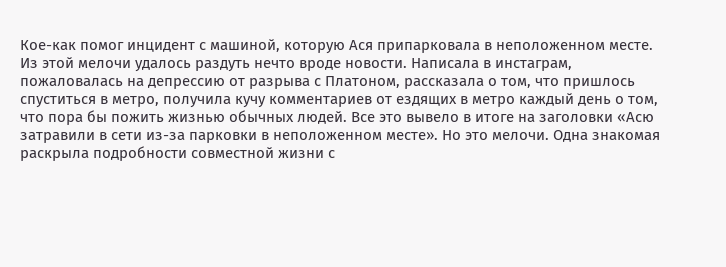Кое-как помог инцидент с машиной, которую Ася припарковала в неположенном месте. Из этой мелочи удалось раздуть нечто вроде новости. Написала в инстаграм, пожаловалась на депрессию от разрыва с Платоном, рассказала о том, что пришлось спуститься в метро, получила кучу комментариев от ездящих в метро каждый день о том, что пора бы пожить жизнью обычных людей. Все это вывело в итоге на заголовки «Асю затравили в сети из-за парковки в неположенном месте». Но это мелочи. Одна знакомая раскрыла подробности совместной жизни с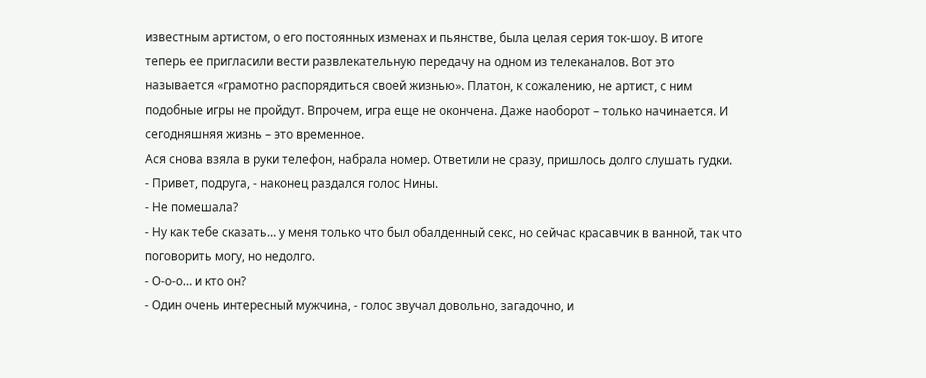известным артистом, о его постоянных изменах и пьянстве, была целая серия ток-шоу. В итоге теперь ее пригласили вести развлекательную передачу на одном из телеканалов. Вот это называется «грамотно распорядиться своей жизнью». Платон, к сожалению, не артист, с ним подобные игры не пройдут. Впрочем, игра еще не окончена. Даже наоборот – только начинается. И сегодняшняя жизнь – это временное.
Ася снова взяла в руки телефон, набрала номер. Ответили не сразу, пришлось долго слушать гудки.
- Привет, подруга, - наконец раздался голос Нины.
- Не помешала?
- Ну как тебе сказать… у меня только что был обалденный секс, но сейчас красавчик в ванной, так что поговорить могу, но недолго.
- О-о-о… и кто он?
- Один очень интересный мужчина, - голос звучал довольно, загадочно, и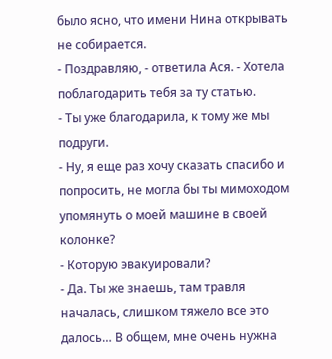было ясно, что имени Нина открывать не собирается.
- Поздравляю, - ответила Ася. - Хотела поблагодарить тебя за ту статью.
- Ты уже благодарила, к тому же мы подруги.
- Ну, я еще раз хочу сказать спасибо и попросить, не могла бы ты мимоходом упомянуть о моей машине в своей колонке?
- Которую эвакуировали?
- Да. Ты же знаешь, там травля началась, слишком тяжело все это далось… В общем, мне очень нужна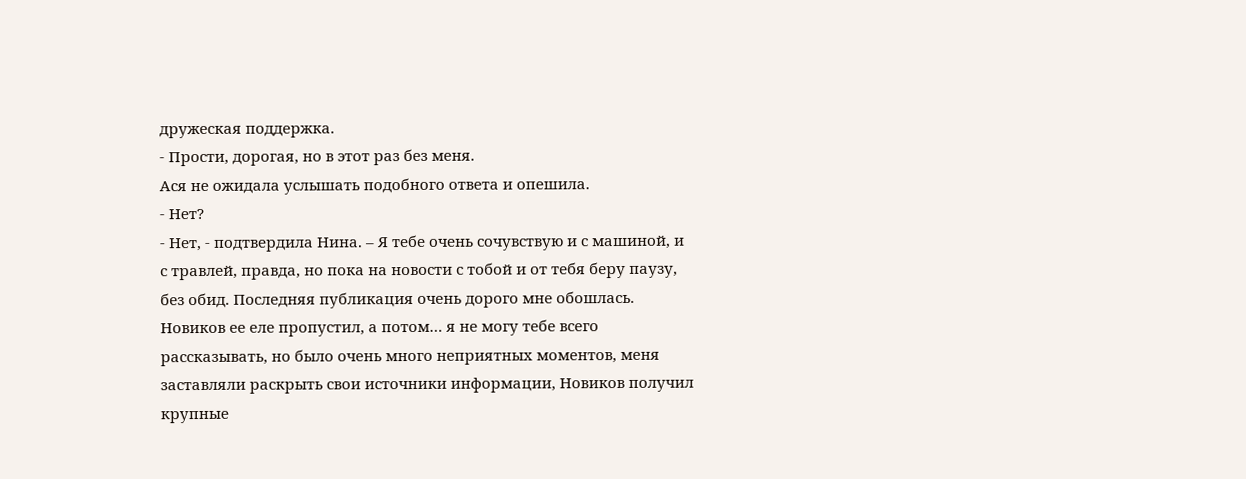дружеская поддержка.
- Прости, дорогая, но в этот раз без меня.
Ася не ожидала услышать подобного ответа и опешила.
- Нет?
- Нет, - подтвердила Нина. – Я тебе очень сочувствую и с машиной, и с травлей, правда, но пока на новости с тобой и от тебя беру паузу, без обид. Последняя публикация очень дорого мне обошлась. Новиков ее еле пропустил, а потом… я не могу тебе всего рассказывать, но было очень много неприятных моментов, меня заставляли раскрыть свои источники информации, Новиков получил крупные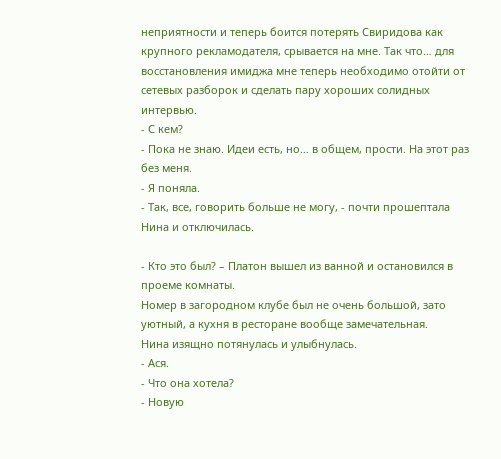неприятности и теперь боится потерять Свиридова как крупного рекламодателя, срывается на мне. Так что… для восстановления имиджа мне теперь необходимо отойти от сетевых разборок и сделать пару хороших солидных интервью.
- С кем?
- Пока не знаю. Идеи есть, но… в общем, прости. На этот раз без меня.
- Я поняла.
- Так, все, говорить больше не могу, - почти прошептала Нина и отключилась.

- Кто это был? – Платон вышел из ванной и остановился в проеме комнаты.
Номер в загородном клубе был не очень большой, зато уютный, а кухня в ресторане вообще замечательная.
Нина изящно потянулась и улыбнулась.
- Ася.
- Что она хотела?
- Новую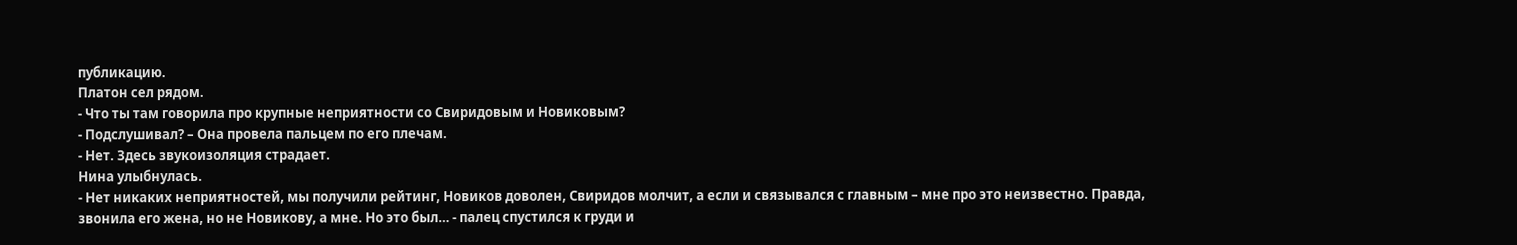публикацию.
Платон сел рядом.
- Что ты там говорила про крупные неприятности со Свиридовым и Новиковым?
- Подслушивал? – Она провела пальцем по его плечам.
- Нет. Здесь звукоизоляция страдает.
Нина улыбнулась.
- Нет никаких неприятностей, мы получили рейтинг, Новиков доволен, Свиридов молчит, а если и связывался с главным – мне про это неизвестно. Правда, звонила его жена, но не Новикову, а мне. Но это был… - палец спустился к груди и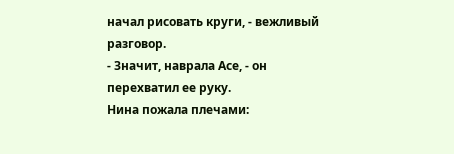начал рисовать круги, - вежливый разговор.
- Значит, наврала Асе, - он перехватил ее руку.
Нина пожала плечами: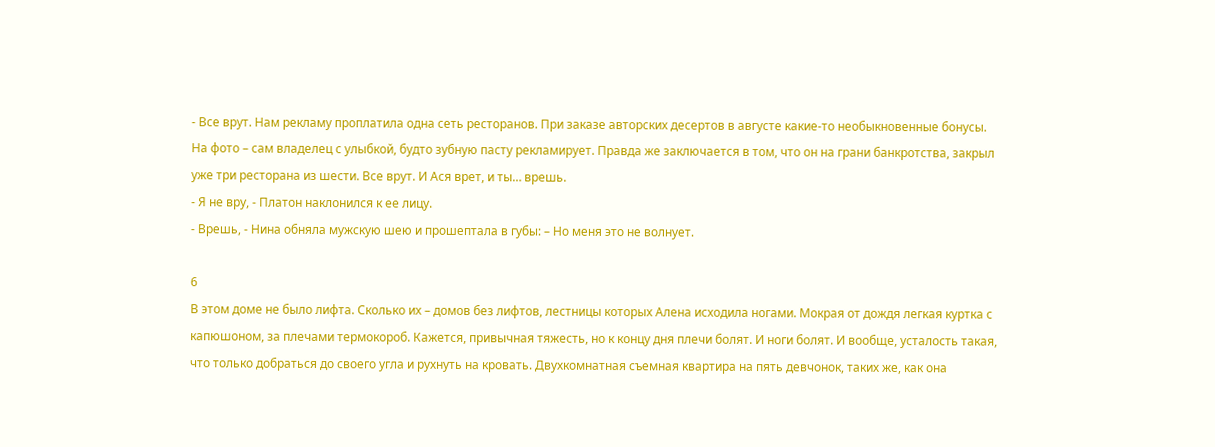- Все врут. Нам рекламу проплатила одна сеть ресторанов. При заказе авторских десертов в августе какие-то необыкновенные бонусы. На фото – сам владелец с улыбкой, будто зубную пасту рекламирует. Правда же заключается в том, что он на грани банкротства, закрыл уже три ресторана из шести. Все врут. И Ася врет, и ты… врешь.
- Я не вру, - Платон наклонился к ее лицу.
- Врешь, - Нина обняла мужскую шею и прошептала в губы: – Но меня это не волнует.

6
В этом доме не было лифта. Сколько их – домов без лифтов, лестницы которых Алена исходила ногами. Мокрая от дождя легкая куртка с капюшоном, за плечами термокороб. Кажется, привычная тяжесть, но к концу дня плечи болят. И ноги болят. И вообще, усталость такая, что только добраться до своего угла и рухнуть на кровать. Двухкомнатная съемная квартира на пять девчонок, таких же, как она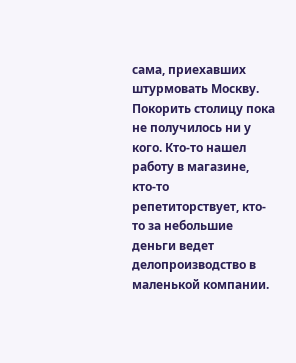сама, приехавших штурмовать Москву. Покорить столицу пока не получилось ни у кого. Кто-то нашел работу в магазине, кто-то репетиторствует, кто-то за небольшие деньги ведет делопроизводство в маленькой компании.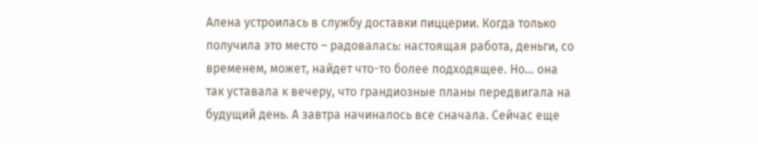Алена устроилась в службу доставки пиццерии. Когда только получила это место – радовалась: настоящая работа, деньги, со временем, может, найдет что-то более подходящее. Но… она так уставала к вечеру, что грандиозные планы передвигала на будущий день. А завтра начиналось все сначала. Сейчас еще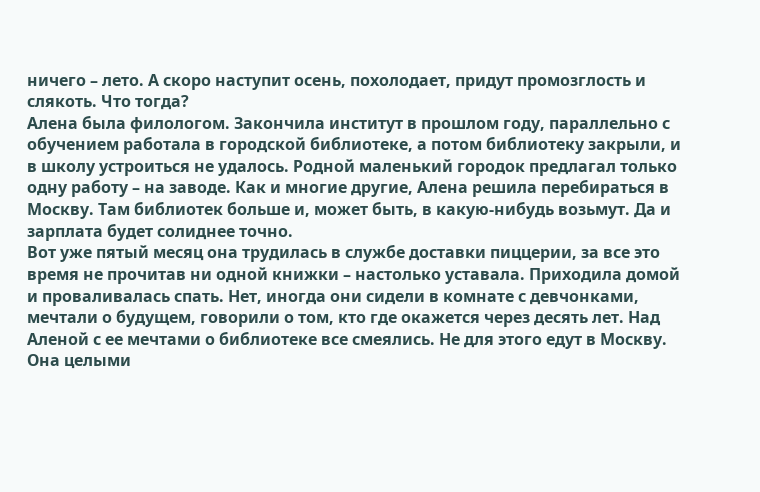ничего – лето. А скоро наступит осень, похолодает, придут промозглость и слякоть. Что тогда?
Алена была филологом. Закончила институт в прошлом году, параллельно с обучением работала в городской библиотеке, а потом библиотеку закрыли, и в школу устроиться не удалось. Родной маленький городок предлагал только одну работу – на заводе. Как и многие другие, Алена решила перебираться в Москву. Там библиотек больше и, может быть, в какую-нибудь возьмут. Да и зарплата будет солиднее точно.
Вот уже пятый месяц она трудилась в службе доставки пиццерии, за все это время не прочитав ни одной книжки – настолько уставала. Приходила домой и проваливалась спать. Нет, иногда они сидели в комнате с девчонками, мечтали о будущем, говорили о том, кто где окажется через десять лет. Над Аленой с ее мечтами о библиотеке все смеялись. Не для этого едут в Москву.
Она целыми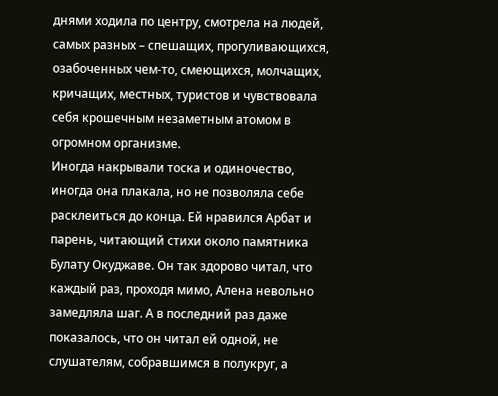днями ходила по центру, смотрела на людей, самых разных – спешащих, прогуливающихся, озабоченных чем-то, смеющихся, молчащих, кричащих, местных, туристов и чувствовала себя крошечным незаметным атомом в огромном организме.
Иногда накрывали тоска и одиночество, иногда она плакала, но не позволяла себе расклеиться до конца. Ей нравился Арбат и парень, читающий стихи около памятника Булату Окуджаве. Он так здорово читал, что каждый раз, проходя мимо, Алена невольно замедляла шаг. А в последний раз даже показалось, что он читал ей одной, не слушателям, собравшимся в полукруг, а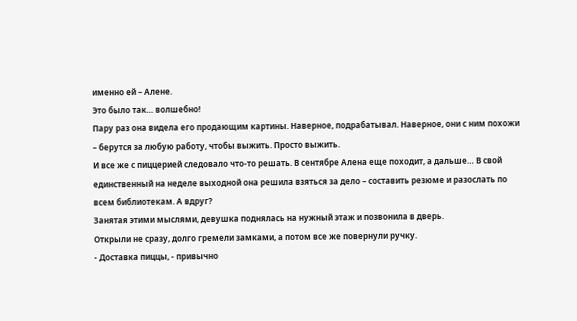именно ей – Алене.
Это было так… волшебно!
Пару раз она видела его продающим картины. Наверное, подрабатывал. Наверное, они с ним похожи – берутся за любую работу, чтобы выжить. Просто выжить.
И все же с пиццерией следовало что-то решать. В сентябре Алена еще походит, а дальше… В свой единственный на неделе выходной она решила взяться за дело – составить резюме и разослать по всем библиотекам. А вдруг?
Занятая этими мыслями, девушка поднялась на нужный этаж и позвонила в дверь.
Открыли не сразу, долго гремели замками, а потом все же повернули ручку.
- Доставка пиццы, - привычно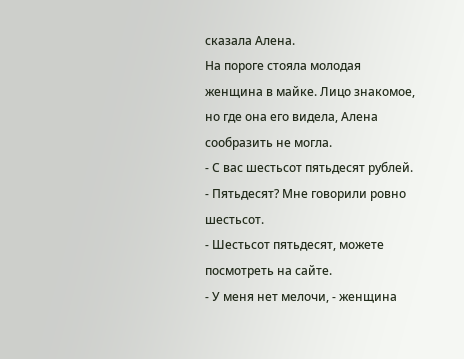сказала Алена.
На пороге стояла молодая женщина в майке. Лицо знакомое, но где она его видела, Алена сообразить не могла.
- С вас шестьсот пятьдесят рублей.
- Пятьдесят? Мне говорили ровно шестьсот.
- Шестьсот пятьдесят, можете посмотреть на сайте.
- У меня нет мелочи, - женщина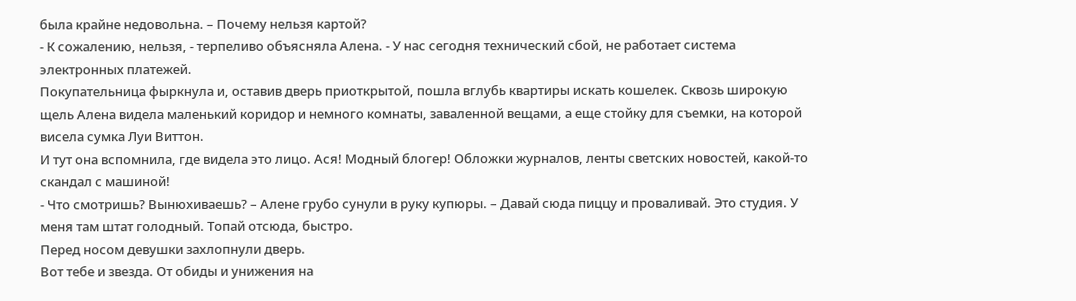была крайне недовольна. – Почему нельзя картой?
- К сожалению, нельзя, - терпеливо объясняла Алена. - У нас сегодня технический сбой, не работает система электронных платежей.
Покупательница фыркнула и, оставив дверь приоткрытой, пошла вглубь квартиры искать кошелек. Сквозь широкую щель Алена видела маленький коридор и немного комнаты, заваленной вещами, а еще стойку для съемки, на которой висела сумка Луи Виттон.
И тут она вспомнила, где видела это лицо. Ася! Модный блогер! Обложки журналов, ленты светских новостей, какой-то скандал с машиной!
- Что смотришь? Вынюхиваешь? – Алене грубо сунули в руку купюры. – Давай сюда пиццу и проваливай. Это студия. У меня там штат голодный. Топай отсюда, быстро.
Перед носом девушки захлопнули дверь.
Вот тебе и звезда. От обиды и унижения на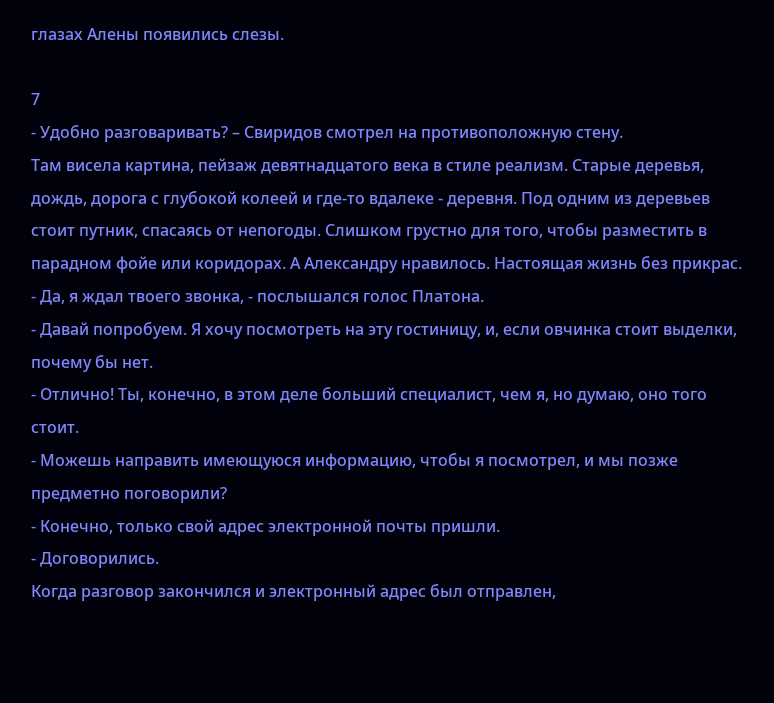глазах Алены появились слезы.

7
- Удобно разговаривать? – Свиридов смотрел на противоположную стену.
Там висела картина, пейзаж девятнадцатого века в стиле реализм. Старые деревья, дождь, дорога с глубокой колеей и где-то вдалеке - деревня. Под одним из деревьев стоит путник, спасаясь от непогоды. Слишком грустно для того, чтобы разместить в парадном фойе или коридорах. А Александру нравилось. Настоящая жизнь без прикрас.
- Да, я ждал твоего звонка, - послышался голос Платона.
- Давай попробуем. Я хочу посмотреть на эту гостиницу, и, если овчинка стоит выделки, почему бы нет.
- Отлично! Ты, конечно, в этом деле больший специалист, чем я, но думаю, оно того стоит.
- Можешь направить имеющуюся информацию, чтобы я посмотрел, и мы позже предметно поговорили?
- Конечно, только свой адрес электронной почты пришли.
- Договорились.
Когда разговор закончился и электронный адрес был отправлен,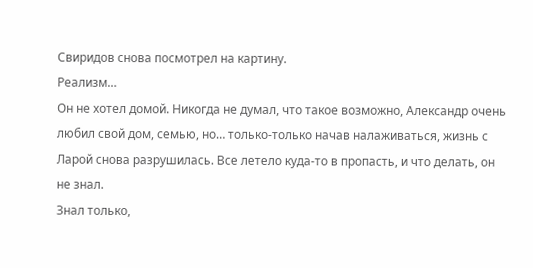Свиридов снова посмотрел на картину.
Реализм…
Он не хотел домой. Никогда не думал, что такое возможно, Александр очень любил свой дом, семью, но… только-только начав налаживаться, жизнь с Ларой снова разрушилась. Все летело куда-то в пропасть, и что делать, он не знал.
Знал только,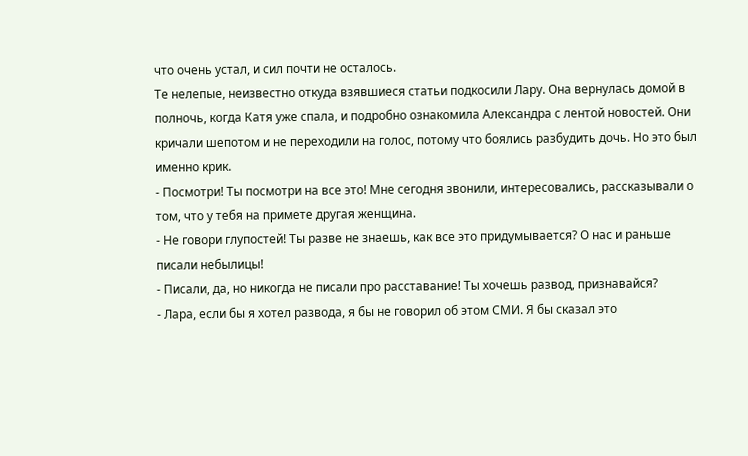что очень устал, и сил почти не осталось.
Те нелепые, неизвестно откуда взявшиеся статьи подкосили Лару. Она вернулась домой в полночь, когда Катя уже спала, и подробно ознакомила Александра с лентой новостей. Они кричали шепотом и не переходили на голос, потому что боялись разбудить дочь. Но это был именно крик.
- Посмотри! Ты посмотри на все это! Мне сегодня звонили, интересовались, рассказывали о том, что у тебя на примете другая женщина.
- Не говори глупостей! Ты разве не знаешь, как все это придумывается? О нас и раньше писали небылицы!
- Писали, да, но никогда не писали про расставание! Ты хочешь развод, признавайся?
- Лара, если бы я хотел развода, я бы не говорил об этом СМИ. Я бы сказал это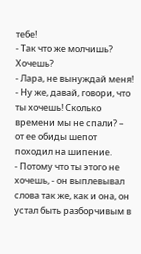тебе!
- Так что же молчишь? Хочешь?
- Лара, не вынуждай меня!
- Ну же, давай, говори, что ты хочешь! Сколько времени мы не спали? – от ее обиды шепот походил на шипение.
- Потому что ты этого не хочешь, - он выплевывал слова так же, как и она, он устал быть разборчивым в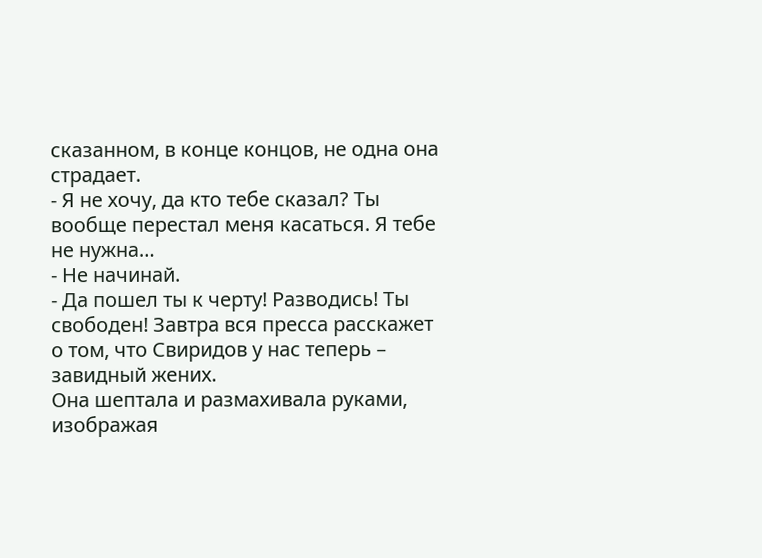сказанном, в конце концов, не одна она страдает.
- Я не хочу, да кто тебе сказал? Ты вообще перестал меня касаться. Я тебе не нужна…
- Не начинай.
- Да пошел ты к черту! Разводись! Ты свободен! Завтра вся пресса расскажет о том, что Свиридов у нас теперь – завидный жених.
Она шептала и размахивала руками, изображая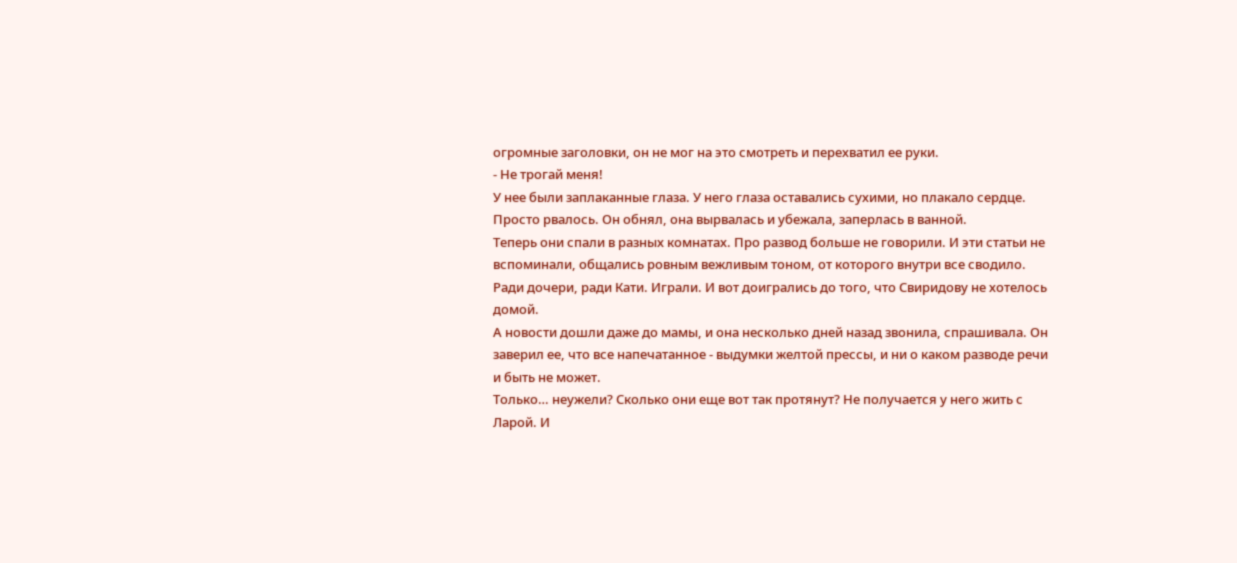огромные заголовки, он не мог на это смотреть и перехватил ее руки.
- Не трогай меня!
У нее были заплаканные глаза. У него глаза оставались сухими, но плакало сердце. Просто рвалось. Он обнял, она вырвалась и убежала, заперлась в ванной.
Теперь они спали в разных комнатах. Про развод больше не говорили. И эти статьи не вспоминали, общались ровным вежливым тоном, от которого внутри все сводило. Ради дочери, ради Кати. Играли. И вот доигрались до того, что Свиридову не хотелось домой.
А новости дошли даже до мамы, и она несколько дней назад звонила, спрашивала. Он заверил ее, что все напечатанное - выдумки желтой прессы, и ни о каком разводе речи и быть не может.
Только… неужели? Сколько они еще вот так протянут? Не получается у него жить с Ларой. И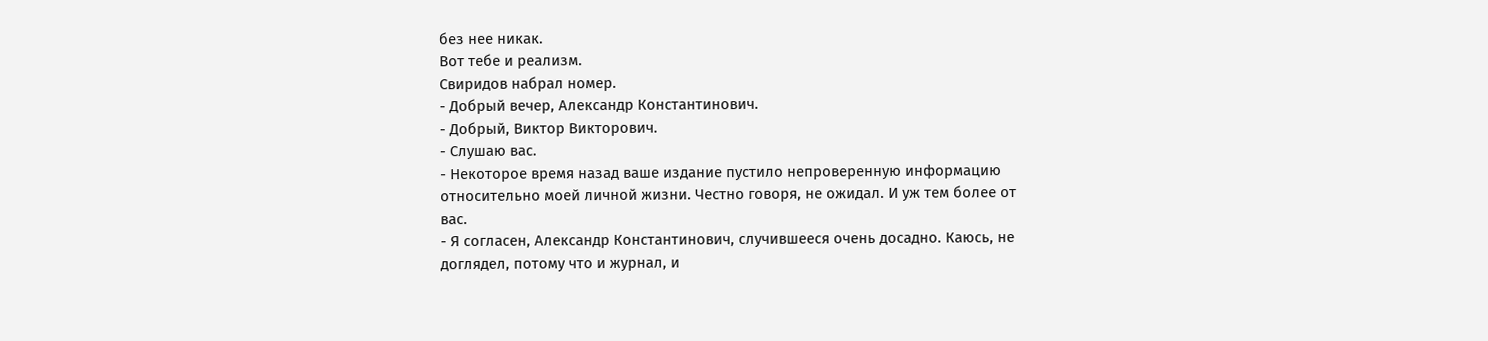без нее никак.
Вот тебе и реализм.
Свиридов набрал номер.
- Добрый вечер, Александр Константинович.
- Добрый, Виктор Викторович.
- Слушаю вас.
- Некоторое время назад ваше издание пустило непроверенную информацию относительно моей личной жизни. Честно говоря, не ожидал. И уж тем более от вас.
- Я согласен, Александр Константинович, случившееся очень досадно. Каюсь, не доглядел, потому что и журнал, и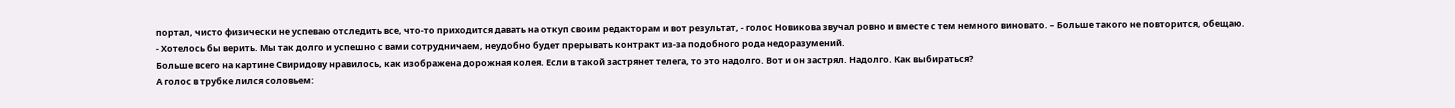портал, чисто физически не успеваю отследить все, что-то приходится давать на откуп своим редакторам и вот результат, - голос Новикова звучал ровно и вместе с тем немного виновато. – Больше такого не повторится, обещаю.
- Хотелось бы верить. Мы так долго и успешно с вами сотрудничаем, неудобно будет прерывать контракт из-за подобного рода недоразумений.
Больше всего на картине Свиридову нравилось, как изображена дорожная колея. Если в такой застрянет телега, то это надолго. Вот и он застрял. Надолго. Как выбираться?
А голос в трубке лился соловьем: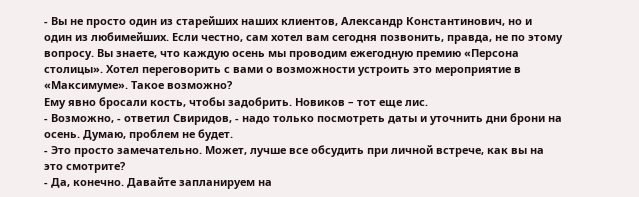- Вы не просто один из старейших наших клиентов, Александр Константинович, но и один из любимейших. Если честно, сам хотел вам сегодня позвонить, правда, не по этому вопросу. Вы знаете, что каждую осень мы проводим ежегодную премию «Персона столицы». Хотел переговорить с вами о возможности устроить это мероприятие в «Максимуме». Такое возможно?
Ему явно бросали кость, чтобы задобрить. Новиков – тот еще лис.
- Возможно, - ответил Свиридов, - надо только посмотреть даты и уточнить дни брони на осень. Думаю, проблем не будет.
- Это просто замечательно. Может, лучше все обсудить при личной встрече, как вы на это смотрите?
- Да, конечно. Давайте запланируем на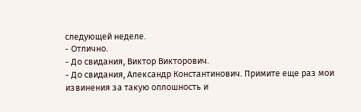следующей неделе.
- Отлично.
- До свидания, Виктор Викторович.
- До свидания, Александр Константинович. Примите еще раз мои извинения за такую оплошность и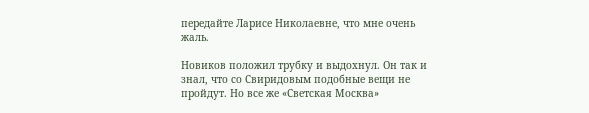передайте Ларисе Николаевне, что мне очень жаль.

Новиков положил трубку и выдохнул. Он так и знал, что со Свиридовым подобные вещи не пройдут. Но все же «Светская Москва»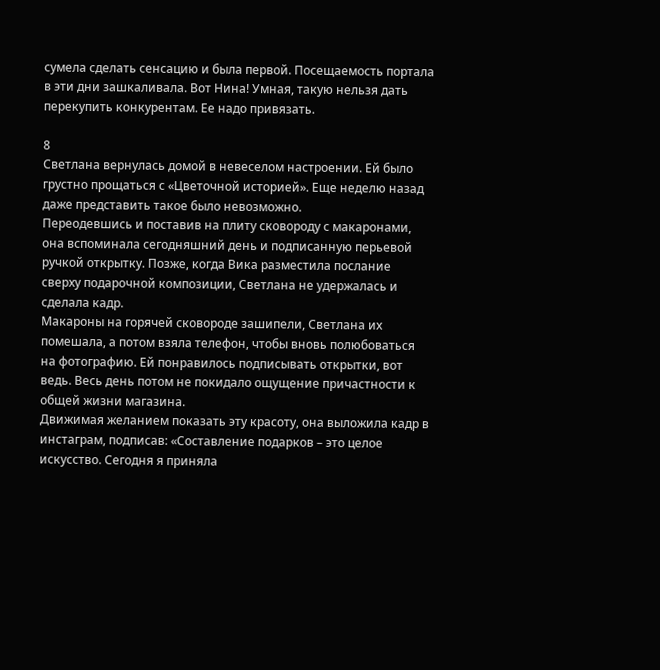сумела сделать сенсацию и была первой. Посещаемость портала в эти дни зашкаливала. Вот Нина! Умная, такую нельзя дать перекупить конкурентам. Ее надо привязать.

8
Светлана вернулась домой в невеселом настроении. Ей было грустно прощаться с «Цветочной историей». Еще неделю назад даже представить такое было невозможно.
Переодевшись и поставив на плиту сковороду с макаронами, она вспоминала сегодняшний день и подписанную перьевой ручкой открытку. Позже, когда Вика разместила послание сверху подарочной композиции, Светлана не удержалась и сделала кадр.
Макароны на горячей сковороде зашипели, Светлана их помешала, а потом взяла телефон, чтобы вновь полюбоваться на фотографию. Ей понравилось подписывать открытки, вот ведь. Весь день потом не покидало ощущение причастности к общей жизни магазина.
Движимая желанием показать эту красоту, она выложила кадр в инстаграм, подписав: «Составление подарков – это целое искусство. Сегодня я приняла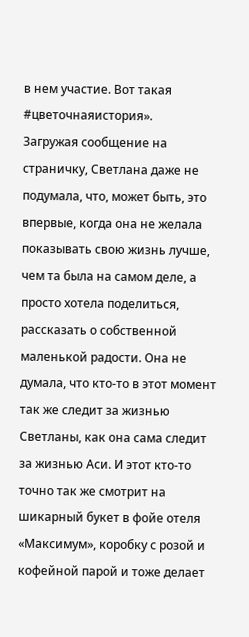в нем участие. Вот такая #цветочнаяистория».
Загружая сообщение на страничку, Светлана даже не подумала, что, может быть, это впервые, когда она не желала показывать свою жизнь лучше, чем та была на самом деле, а просто хотела поделиться, рассказать о собственной маленькой радости. Она не думала, что кто-то в этот момент так же следит за жизнью Светланы, как она сама следит за жизнью Аси. И этот кто-то точно так же смотрит на шикарный букет в фойе отеля «Максимум», коробку с розой и кофейной парой и тоже делает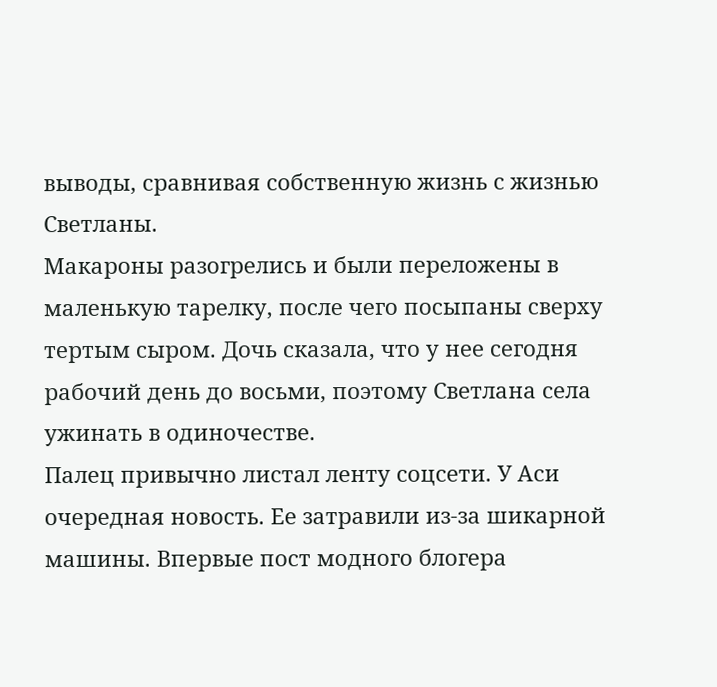выводы, сравнивая собственную жизнь с жизнью Светланы.
Макароны разогрелись и были переложены в маленькую тарелку, после чего посыпаны сверху тертым сыром. Дочь сказала, что у нее сегодня рабочий день до восьми, поэтому Светлана села ужинать в одиночестве.
Палец привычно листал ленту соцсети. У Аси очередная новость. Ее затравили из-за шикарной машины. Впервые пост модного блогера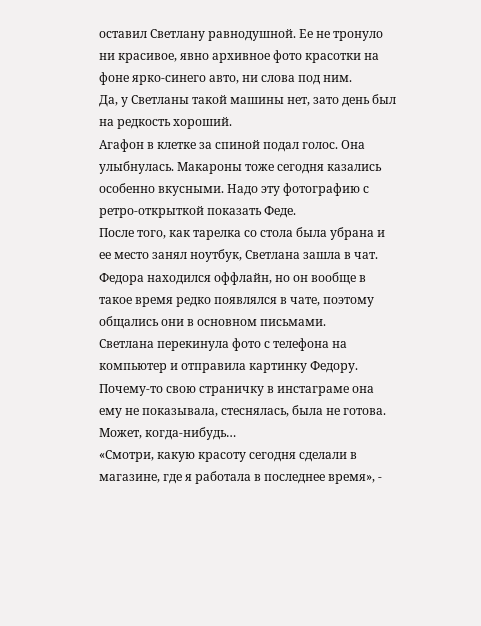оставил Светлану равнодушной. Ее не тронуло ни красивое, явно архивное фото красотки на фоне ярко-синего авто, ни слова под ним.
Да, у Светланы такой машины нет, зато день был на редкость хороший.
Агафон в клетке за спиной подал голос. Она улыбнулась. Макароны тоже сегодня казались особенно вкусными. Надо эту фотографию с ретро-открыткой показать Феде.
После того, как тарелка со стола была убрана и ее место занял ноутбук, Светлана зашла в чат. Федора находился оффлайн, но он вообще в такое время редко появлялся в чате, поэтому общались они в основном письмами.
Светлана перекинула фото с телефона на компьютер и отправила картинку Федору. Почему-то свою страничку в инстаграме она ему не показывала, стеснялась, была не готова. Может, когда-нибудь…
«Смотри, какую красоту сегодня сделали в магазине, где я работала в последнее время», -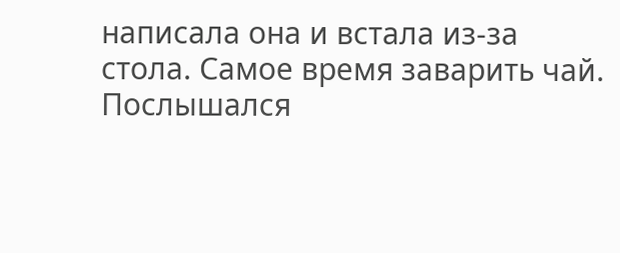написала она и встала из-за стола. Самое время заварить чай.
Послышался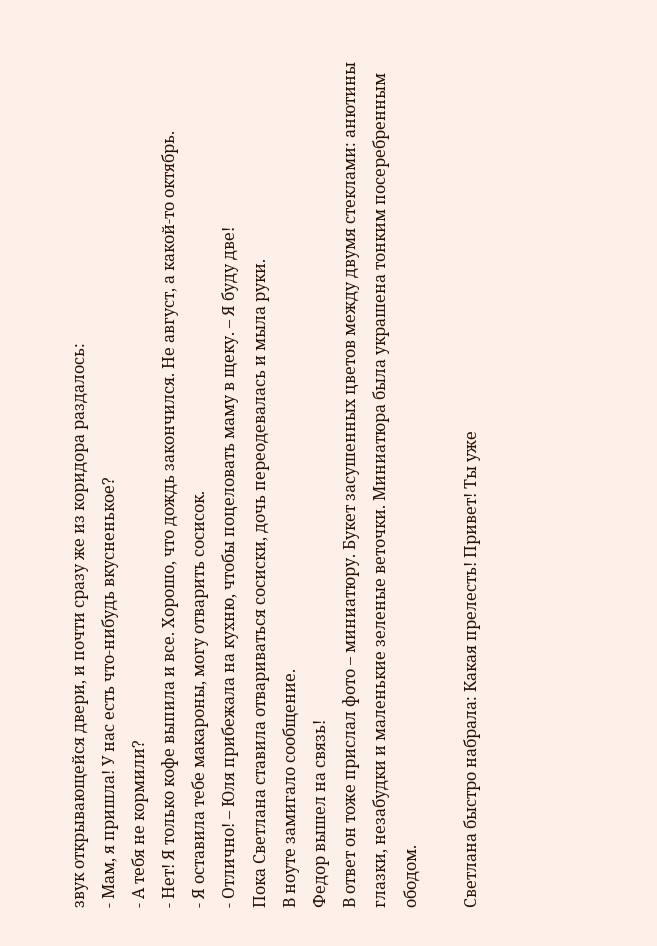звук открывающейся двери, и почти сразу же из коридора раздалось:
- Мам, я пришла! У нас есть что-нибудь вкусненькое?
- А тебя не кормили?
- Нет! Я только кофе выпила и все. Хорошо, что дождь закончился. Не август, а какой-то октябрь.
- Я оставила тебе макароны, могу отварить сосисок.
- Отлично! – Юля прибежала на кухню, чтобы поцеловать маму в щеку. – Я буду две!
Пока Светлана ставила отвариваться сосиски, дочь переодевалась и мыла руки.
В ноуте замигало сообщение.
Федор вышел на связь!
В ответ он тоже прислал фото – миниатюру. Букет засушенных цветов между двумя стеклами: анютины глазки, незабудки и маленькие зеленые веточки. Миниатюра была украшена тонким посеребренным ободом.

Светлана быстро набрала: Какая прелесть! Привет! Ты уже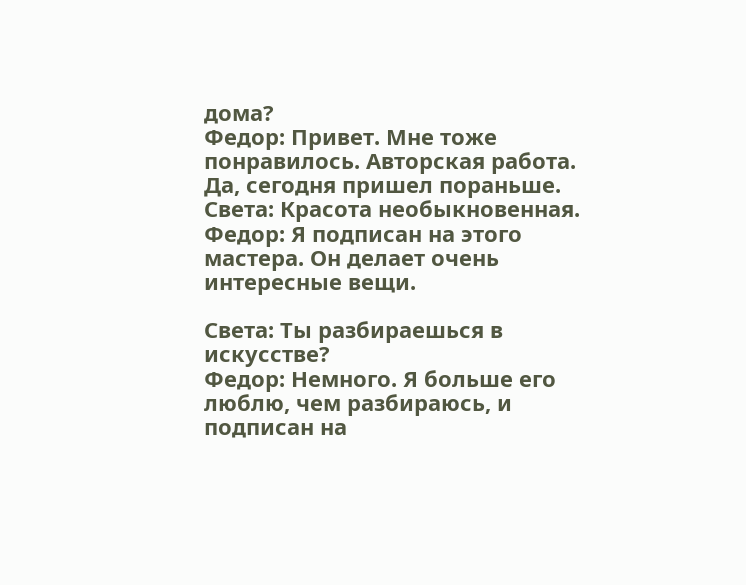дома?
Федор: Привет. Мне тоже понравилось. Авторская работа. Да, сегодня пришел пораньше.
Света: Красота необыкновенная.
Федор: Я подписан на этого мастера. Он делает очень интересные вещи.

Света: Ты разбираешься в искусстве?
Федор: Немного. Я больше его люблю, чем разбираюсь, и подписан на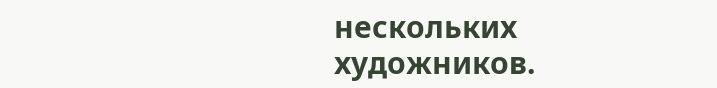нескольких художников.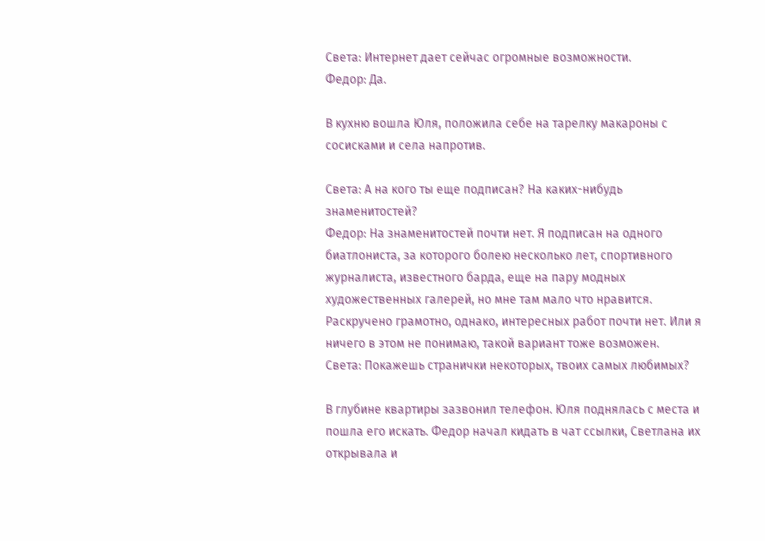Света: Интернет дает сейчас огромные возможности.
Федор: Да.

В кухню вошла Юля, положила себе на тарелку макароны с сосисками и села напротив.

Света: А на кого ты еще подписан? На каких-нибудь знаменитостей?
Федор: На знаменитостей почти нет. Я подписан на одного биатлониста, за которого болею несколько лет, спортивного журналиста, известного барда, еще на пару модных художественных галерей, но мне там мало что нравится. Раскручено грамотно, однако, интересных работ почти нет. Или я ничего в этом не понимаю, такой вариант тоже возможен.
Света: Покажешь странички некоторых, твоих самых любимых?

В глубине квартиры зазвонил телефон. Юля поднялась с места и пошла его искать. Федор начал кидать в чат ссылки, Светлана их открывала и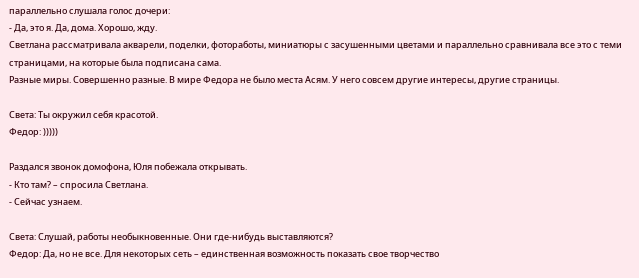параллельно слушала голос дочери:
- Да, это я. Да, дома. Хорошо, жду.
Светлана рассматривала акварели, поделки, фотоработы, миниатюры с засушенными цветами и параллельно сравнивала все это с теми страницами, на которые была подписана сама.
Разные миры. Совершенно разные. В мире Федора не было места Асям. У него совсем другие интересы, другие страницы.

Света: Ты окружил себя красотой.
Федор: )))))

Раздался звонок домофона, Юля побежала открывать.
- Кто там? – спросила Светлана.
- Сейчас узнаем.

Света: Слушай, работы необыкновенные. Они где-нибудь выставляются?
Федор: Да, но не все. Для некоторых сеть – единственная возможность показать свое творчество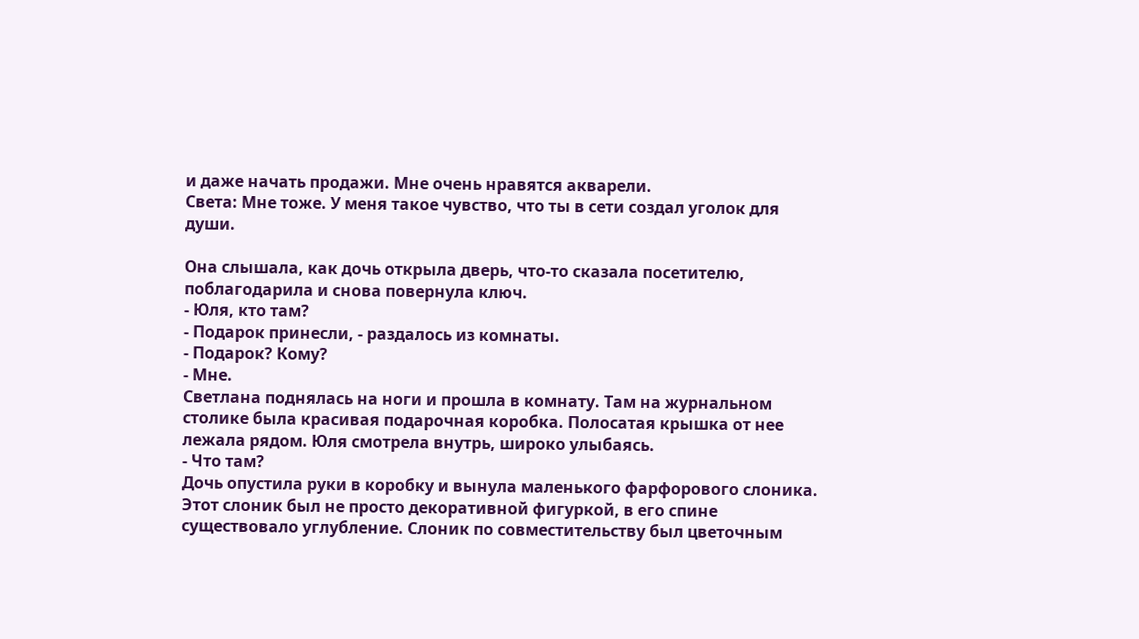и даже начать продажи. Мне очень нравятся акварели.
Света: Мне тоже. У меня такое чувство, что ты в сети создал уголок для души.

Она слышала, как дочь открыла дверь, что-то сказала посетителю, поблагодарила и снова повернула ключ.
- Юля, кто там?
- Подарок принесли, - раздалось из комнаты.
- Подарок? Кому?
- Мне.
Светлана поднялась на ноги и прошла в комнату. Там на журнальном столике была красивая подарочная коробка. Полосатая крышка от нее лежала рядом. Юля смотрела внутрь, широко улыбаясь.
- Что там?
Дочь опустила руки в коробку и вынула маленького фарфорового слоника. Этот слоник был не просто декоративной фигуркой, в его спине существовало углубление. Слоник по совместительству был цветочным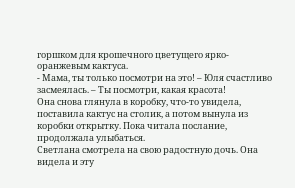горшком для крошечного цветущего ярко-оранжевым кактуса.
- Мама, ты только посмотри на это! – Юля счастливо засмеялась. – Ты посмотри, какая красота!
Она снова глянула в коробку, что-то увидела, поставила кактус на столик, а потом вынула из коробки открытку. Пока читала послание, продолжала улыбаться.
Светлана смотрела на свою радостную дочь. Она видела и эту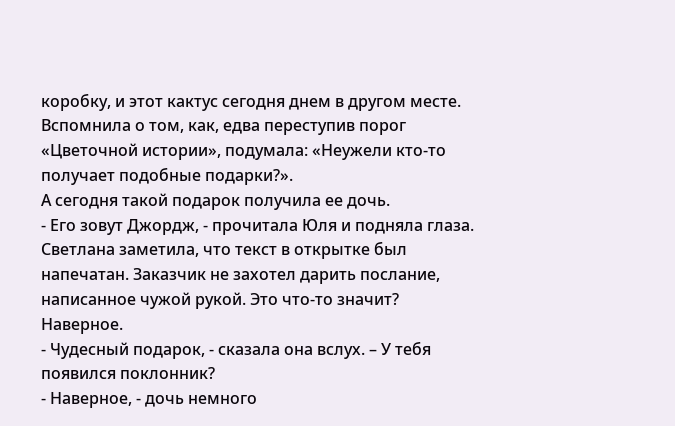коробку, и этот кактус сегодня днем в другом месте. Вспомнила о том, как, едва переступив порог «Цветочной истории», подумала: «Неужели кто-то получает подобные подарки?».
А сегодня такой подарок получила ее дочь.
- Его зовут Джордж, - прочитала Юля и подняла глаза.
Светлана заметила, что текст в открытке был напечатан. Заказчик не захотел дарить послание, написанное чужой рукой. Это что-то значит? Наверное.
- Чудесный подарок, - сказала она вслух. – У тебя появился поклонник?
- Наверное, - дочь немного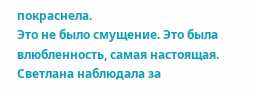покраснела.
Это не было смущение. Это была влюбленность, самая настоящая.
Светлана наблюдала за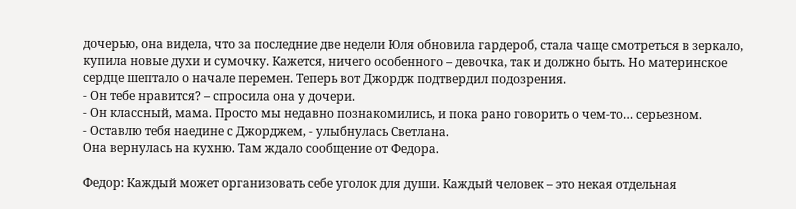дочерью, она видела, что за последние две недели Юля обновила гардероб, стала чаще смотреться в зеркало, купила новые духи и сумочку. Кажется, ничего особенного – девочка, так и должно быть. Но материнское сердце шептало о начале перемен. Теперь вот Джордж подтвердил подозрения.
- Он тебе нравится? – спросила она у дочери.
- Он классный, мама. Просто мы недавно познакомились, и пока рано говорить о чем-то… серьезном.
- Оставлю тебя наедине с Джорджем, - улыбнулась Светлана.
Она вернулась на кухню. Там ждало сообщение от Федора.

Федор: Каждый может организовать себе уголок для души. Каждый человек – это некая отдельная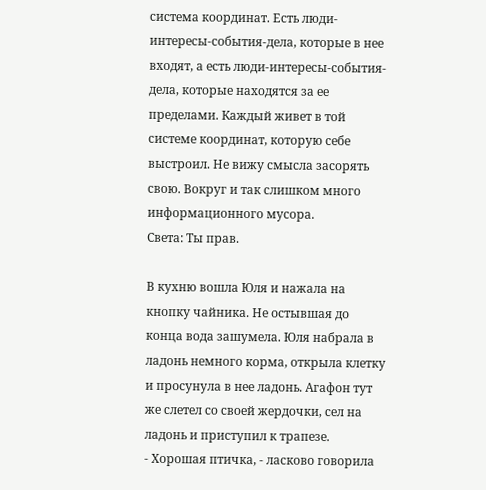система координат. Есть люди-интересы-события-дела, которые в нее входят, а есть люди-интересы-события-дела, которые находятся за ее пределами. Каждый живет в той системе координат, которую себе выстроил. Не вижу смысла засорять свою. Вокруг и так слишком много информационного мусора.
Света: Ты прав.

В кухню вошла Юля и нажала на кнопку чайника. Не остывшая до конца вода зашумела. Юля набрала в ладонь немного корма, открыла клетку и просунула в нее ладонь. Агафон тут же слетел со своей жердочки, сел на ладонь и приступил к трапезе.
- Хорошая птичка, - ласково говорила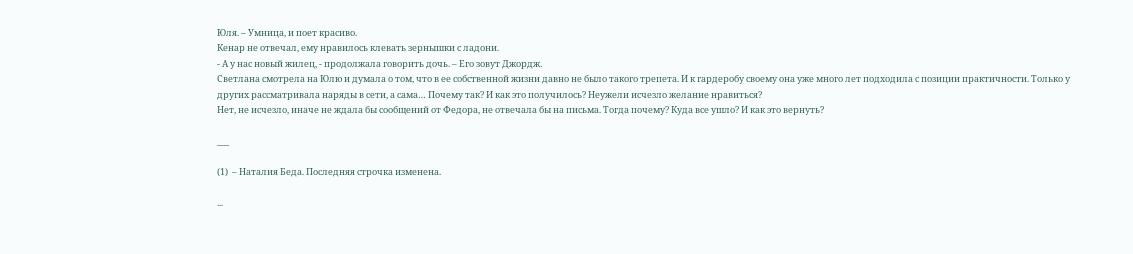Юля. – Умница, и поет красиво.
Кенар не отвечал, ему нравилось клевать зернышки с ладони.
- А у нас новый жилец, - продолжала говорить дочь. – Его зовут Джордж.
Светлана смотрела на Юлю и думала о том, что в ее собственной жизни давно не было такого трепета. И к гардеробу своему она уже много лет подходила с позиции практичности. Только у других рассматривала наряды в сети, а сама… Почему так? И как это получилось? Неужели исчезло желание нравиться?
Нет, не исчезло, иначе не ждала бы сообщений от Федора, не отвечала бы на письма. Тогда почему? Куда все ушло? И как это вернуть?

___

(1)  – Наталия Беда. Последняя строчка изменена.

...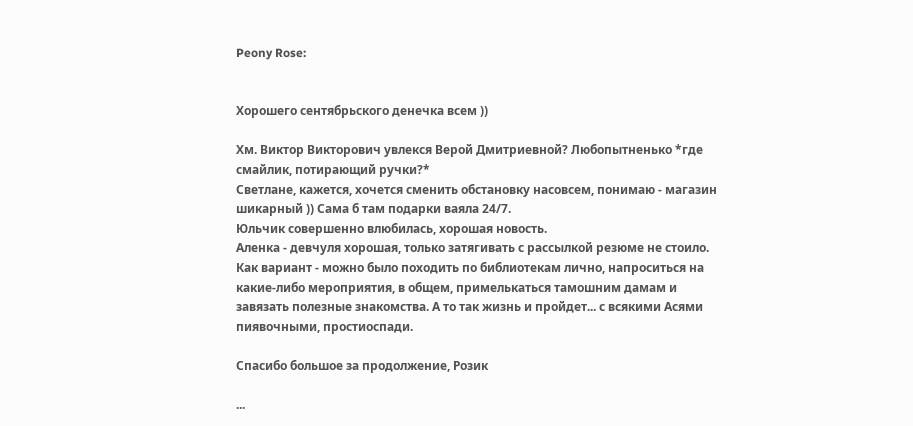Peony Rose:


Хорошего сентябрьского денечка всем ))

Хм. Виктор Викторович увлекся Верой Дмитриевной? Любопытненько *где смайлик, потирающий ручки?*
Светлане, кажется, хочется сменить обстановку насовсем, понимаю - магазин шикарный )) Сама б там подарки ваяла 24/7.
Юльчик совершенно влюбилась, хорошая новость.
Аленка - девчуля хорошая, только затягивать с рассылкой резюме не стоило. Как вариант - можно было походить по библиотекам лично, напроситься на какие-либо мероприятия, в общем, примелькаться тамошним дамам и завязать полезные знакомства. А то так жизнь и пройдет... с всякими Асями пиявочными, простиоспади.

Спасибо большое за продолжение, Розик

...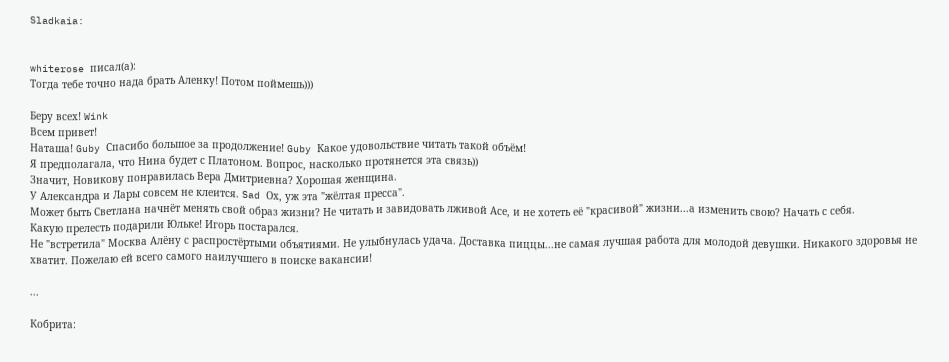Sladkaia:


whiterose писал(а):
Тогда тебе точно нада брать Аленку! Потом поймешь)))

Беру всех! Wink
Всем привет!
Наташа! Guby Спасибо большое за продолжение! Guby Какое удовольствие читать такой объём!
Я предполагала, что Нина будет с Платоном. Вопрос, насколько протянется эта связь))
Значит, Новикову понравилась Вера Дмитриевна? Хорошая женщина.
У Александра и Лары совсем не клеится. Sad Ох, уж эта "жёлтая пресса".
Может быть Светлана начнёт менять свой образ жизни? Не читать и завидовать лживой Асе, и не хотеть её "красивой" жизни...а изменить свою? Начать с себя.
Какую прелесть подарили Юльке! Игорь постарался.
Не "встретила" Москва Алёну с распростёртыми объятиями. Не улыбнулась удача. Доставка пиццы...не самая лучшая работа для молодой девушки. Никакого здоровья не хватит. Пожелаю ей всего самого наилучшего в поиске вакансии!

...

Кобрита: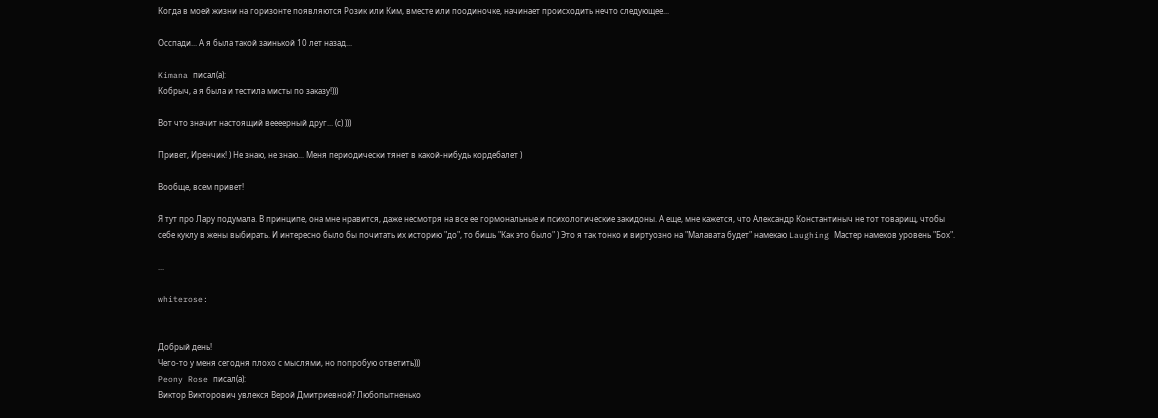Когда в моей жизни на горизонте появляются Розик или Ким, вместе или поодиночке, начинает происходить нечто следующее...

Осспади... А я была такой заинькой 10 лет назад...

Kimana писал(а):
Кобрыч, а я была и тестила мисты по заказу!)))

Вот что значит настоящий веееерный друг... (с) )))

Привет, Иренчик! ) Не знаю, не знаю... Меня периодически тянет в какой-нибудь кордебалет )

Вообще, всем привет!

Я тут про Лару подумала. В принципе, она мне нравится, даже несмотря на все ее гормональные и психологические закидоны. А еще, мне кажется, что Александр Константиныч не тот товарищ, чтобы себе куклу в жены выбирать. И интересно было бы почитать их историю "до", то бишь "Как это было" ) Это я так тонко и виртуозно на "Малавата будет" намекаю Laughing Мастер намеков уровень "Бох".

...

whiterose:


Добрый день!
Чего-то у меня сегодня плохо с мыслями, но попробую ответить)))
Peony Rose писал(а):
Виктор Викторович увлекся Верой Дмитриевной? Любопытненько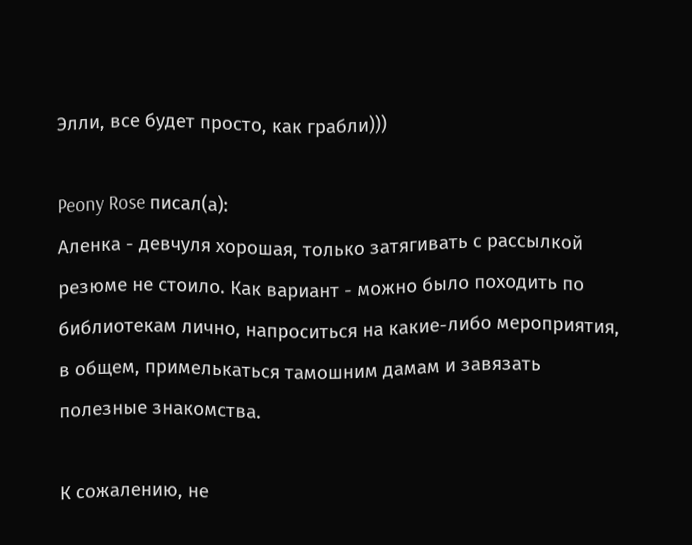Элли, все будет просто, как грабли)))

Peony Rose писал(а):
Аленка - девчуля хорошая, только затягивать с рассылкой резюме не стоило. Как вариант - можно было походить по библиотекам лично, напроситься на какие-либо мероприятия, в общем, примелькаться тамошним дамам и завязать полезные знакомства.

К сожалению, не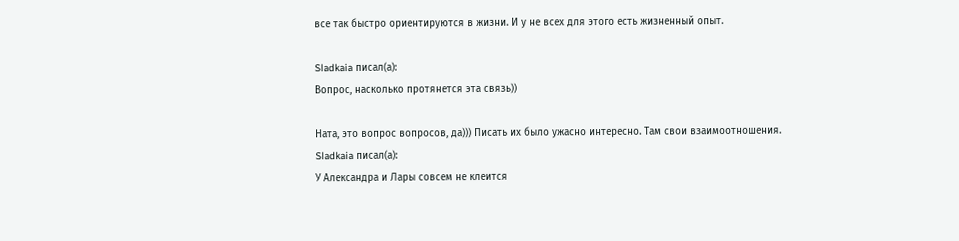все так быстро ориентируются в жизни. И у не всех для этого есть жизненный опыт.

Sladkaia писал(а):
Вопрос, насколько протянется эта связь))

Ната, это вопрос вопросов, да))) Писать их было ужасно интересно. Там свои взаимоотношения.
Sladkaia писал(а):
У Александра и Лары совсем не клеится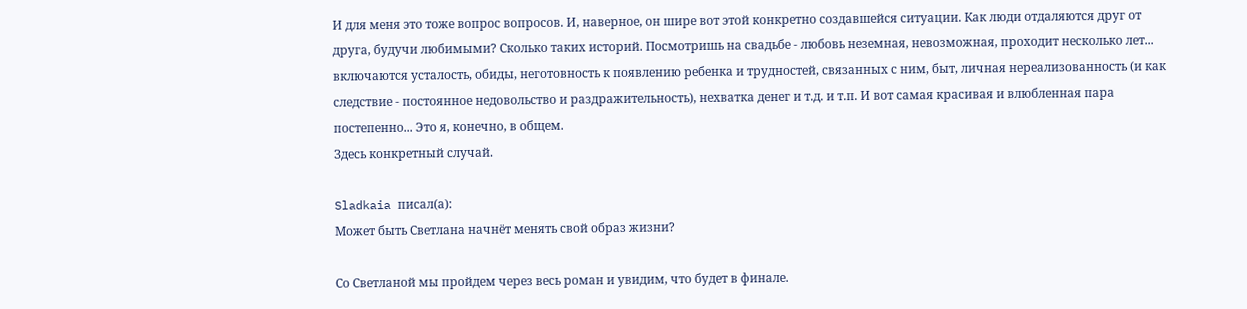И для меня это тоже вопрос вопросов. И, наверное, он шире вот этой конкретно создавшейся ситуации. Как люди отдаляются друг от друга, будучи любимыми? Сколько таких историй. Посмотришь на свадьбе - любовь неземная, невозможная, проходит несколько лет... включаются усталость, обиды, неготовность к появлению ребенка и трудностей, связанных с ним, быт, личная нереализованность (и как следствие - постоянное недовольство и раздражительность), нехватка денег и т.д. и т.п. И вот самая красивая и влюбленная пара постепенно... Это я, конечно, в общем.
Здесь конкретный случай.

Sladkaia писал(а):
Может быть Светлана начнёт менять свой образ жизни?

Со Светланой мы пройдем через весь роман и увидим, что будет в финале.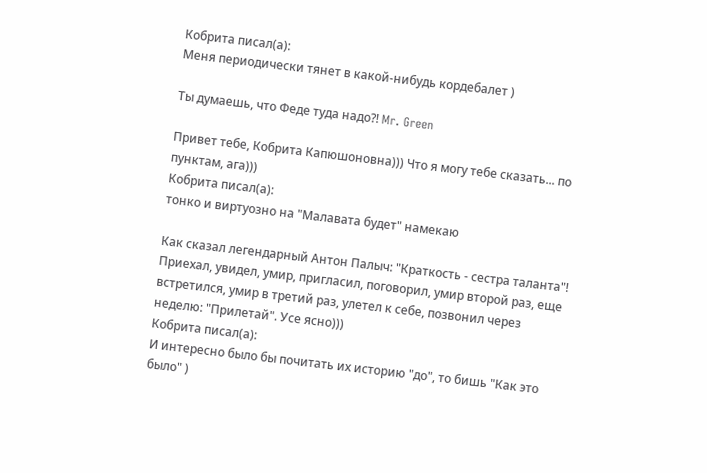Кобрита писал(а):
Меня периодически тянет в какой-нибудь кордебалет )

Ты думаешь, что Феде туда надо?! Mr. Green

Привет тебе, Кобрита Капюшоновна))) Что я могу тебе сказать... по пунктам, ага)))
Кобрита писал(а):
тонко и виртуозно на "Малавата будет" намекаю

Как сказал легендарный Антон Палыч: "Краткость - сестра таланта"!
Приехал, увидел, умир, пригласил, поговорил, умир второй раз, еще встретился, умир в третий раз, улетел к себе, позвонил через неделю: "Прилетай". Усе ясно)))
Кобрита писал(а):
И интересно было бы почитать их историю "до", то бишь "Как это было" )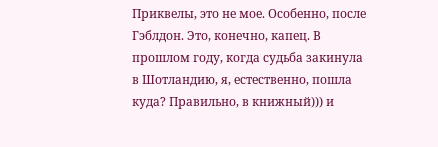Приквелы, это не мое. Особенно, после Гэблдон. Это, конечно, капец. В прошлом году, когда судьба закинула в Шотландию, я, естественно, пошла куда? Правильно, в книжный))) и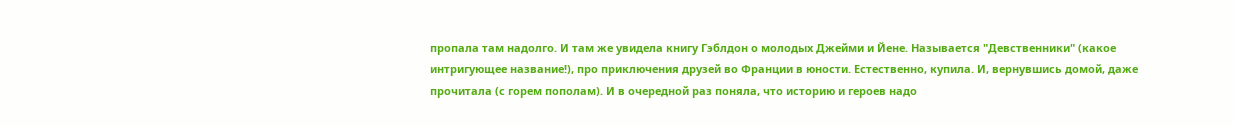пропала там надолго. И там же увидела книгу Гэблдон о молодых Джейми и Йене. Называется "Девственники" (какое интригующее название!), про приключения друзей во Франции в юности. Естественно, купила. И, вернувшись домой, даже прочитала (с горем пополам). И в очередной раз поняла, что историю и героев надо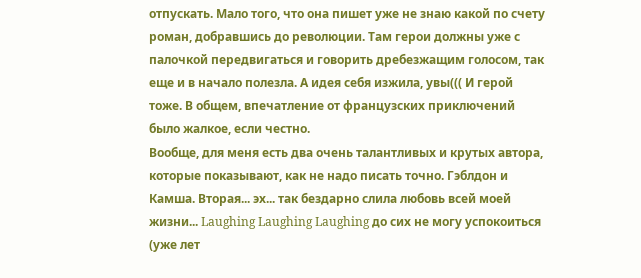отпускать. Мало того, что она пишет уже не знаю какой по счету роман, добравшись до революции. Там герои должны уже с палочкой передвигаться и говорить дребезжащим голосом, так еще и в начало полезла. А идея себя изжила, увы((( И герой тоже. В общем, впечатление от французских приключений было жалкое, если честно.
Вообще, для меня есть два очень талантливых и крутых автора, которые показывают, как не надо писать точно. Гэблдон и Камша. Вторая... эх... так бездарно слила любовь всей моей жизни... Laughing Laughing Laughing до сих не могу успокоиться (уже лет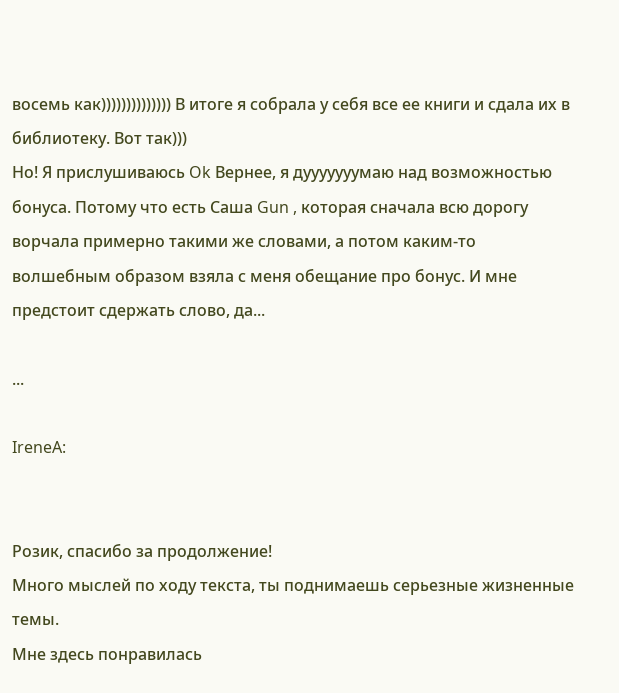восемь как)))))))))))))) В итоге я собрала у себя все ее книги и сдала их в библиотеку. Вот так)))
Но! Я прислушиваюсь Ok Вернее, я дууууууумаю над возможностью бонуса. Потому что есть Саша Gun , которая сначала всю дорогу ворчала примерно такими же словами, а потом каким-то волшебным образом взяла с меня обещание про бонус. И мне предстоит сдержать слово, да...

...

IreneA:


Розик, спасибо за продолжение!
Много мыслей по ходу текста, ты поднимаешь серьезные жизненные темы.
Мне здесь понравилась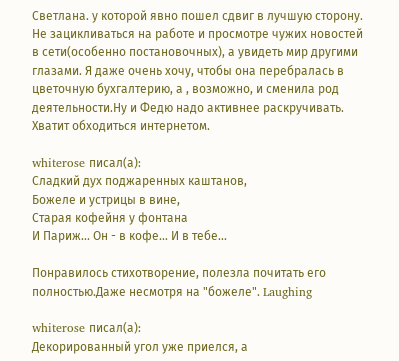Светлана. у которой явно пошел сдвиг в лучшую сторону. Не зацикливаться на работе и просмотре чужих новостей в сети(особенно постановочных), а увидеть мир другими глазами. Я даже очень хочу, чтобы она перебралась в цветочную бухгалтерию, а , возможно, и сменила род деятельности.Ну и Федю надо активнее раскручивать. Хватит обходиться интернетом.

whiterose писал(а):
Сладкий дух поджаренных каштанов,
Божеле и устрицы в вине,
Старая кофейня у фонтана
И Париж... Он - в кофе... И в тебе...

Понравилось стихотворение, полезла почитать его полностью.Даже несмотря на "божеле". Laughing

whiterose писал(а):
Декорированный угол уже приелся, а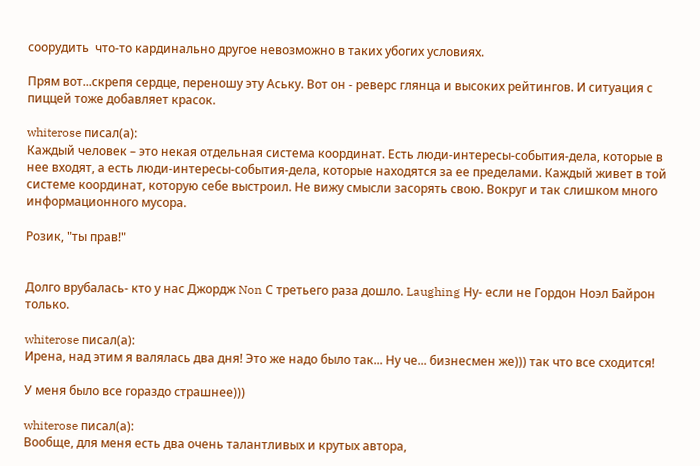соорудить  что-то кардинально другое невозможно в таких убогих условиях.

Прям вот...скрепя сердце, переношу эту Аську. Вот он - реверс глянца и высоких рейтингов. И ситуация с пиццей тоже добавляет красок.

whiterose писал(а):
Каждый человек – это некая отдельная система координат. Есть люди-интересы-события-дела, которые в нее входят, а есть люди-интересы-события-дела, которые находятся за ее пределами. Каждый живет в той системе координат, которую себе выстроил. Не вижу смысли засорять свою. Вокруг и так слишком много информационного мусора.

Розик, "ты прав!"


Долго врубалась- кто у нас Джордж Non С третьего раза дошло. Laughing Ну- если не Гордон Ноэл Байрон только.

whiterose писал(а):
Ирена, над этим я валялась два дня! Это же надо было так... Ну че... бизнесмен же))) так что все сходится!

У меня было все гораздо страшнее)))

whiterose писал(а):
Вообще, для меня есть два очень талантливых и крутых автора,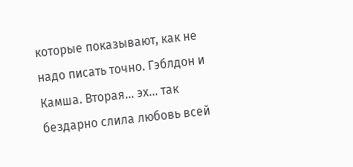которые показывают, как не надо писать точно. Гэблдон и Камша. Вторая... эх... так бездарно слила любовь всей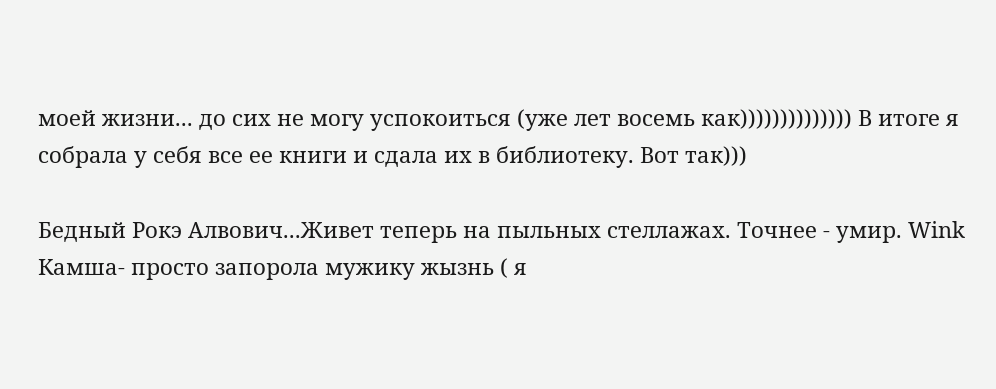моей жизни... до сих не могу успокоиться (уже лет восемь как)))))))))))))) В итоге я собрала у себя все ее книги и сдала их в библиотеку. Вот так)))

Бедный Рокэ Алвович...Живет теперь на пыльных стеллажах. Точнее - умир. Wink Камша- просто запорола мужику жызнь ( я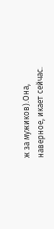ж за мужиков).Она, наверное, икает сейчас.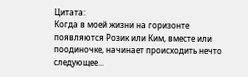Цитата:
Когда в моей жизни на горизонте появляются Розик или Ким, вместе или поодиночке, начинает происходить нечто следующее...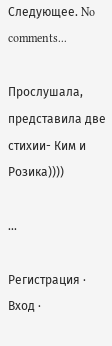Следующее. No comments...

Прослушала, представила две стихии- Ким и Розика))))

...

Регистрация · Вход ·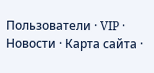Пользователи · VIP · Новости · Карта сайта ·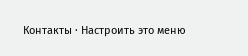Контакты · Настроить это меню